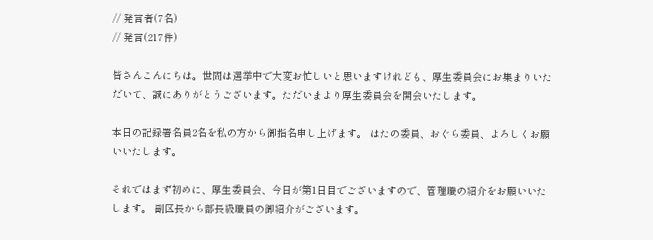// 発言者(7名)
// 発言(217件)

皆さんこんにちは。世間は選挙中で大変お忙しいと思いますけれども、厚生委員会にお集まりいただいて、誠にありがとうございます。ただいまより厚生委員会を開会いたします。

本日の記録署名員2名を私の方から御指名申し上げます。 はたの委員、おぐら委員、よろしくお願いいたします。

それではまず初めに、厚生委員会、今日が第1日目でございますので、管理職の紹介をお願いいたします。 副区長から部長級職員の御紹介がございます。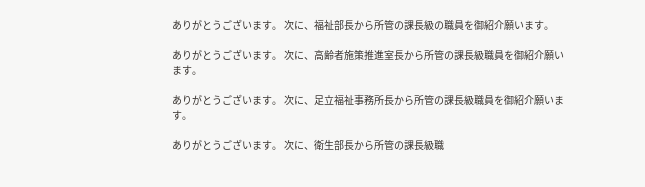ありがとうございます。 次に、福祉部長から所管の課長級の職員を御紹介願います。

ありがとうございます。 次に、高齢者施策推進室長から所管の課長級職員を御紹介願います。

ありがとうございます。 次に、足立福祉事務所長から所管の課長級職員を御紹介願います。

ありがとうございます。 次に、衛生部長から所管の課長級職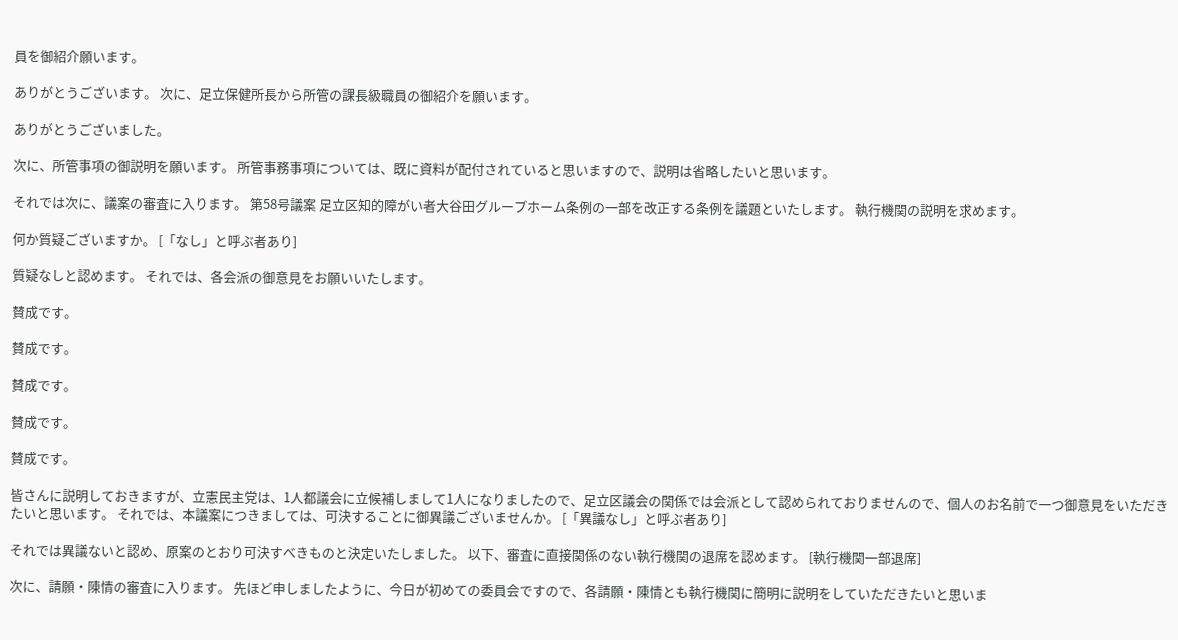員を御紹介願います。

ありがとうございます。 次に、足立保健所長から所管の課長級職員の御紹介を願います。

ありがとうございました。

次に、所管事項の御説明を願います。 所管事務事項については、既に資料が配付されていると思いますので、説明は省略したいと思います。

それでは次に、議案の審査に入ります。 第58号議案 足立区知的障がい者大谷田グループホーム条例の一部を改正する条例を議題といたします。 執行機関の説明を求めます。

何か質疑ございますか。 [「なし」と呼ぶ者あり]

質疑なしと認めます。 それでは、各会派の御意見をお願いいたします。

賛成です。

賛成です。

賛成です。

賛成です。

賛成です。

皆さんに説明しておきますが、立憲民主党は、1人都議会に立候補しまして1人になりましたので、足立区議会の関係では会派として認められておりませんので、個人のお名前で一つ御意見をいただきたいと思います。 それでは、本議案につきましては、可決することに御異議ございませんか。 [「異議なし」と呼ぶ者あり]

それでは異議ないと認め、原案のとおり可決すべきものと決定いたしました。 以下、審査に直接関係のない執行機関の退席を認めます。 [執行機関一部退席]

次に、請願・陳情の審査に入ります。 先ほど申しましたように、今日が初めての委員会ですので、各請願・陳情とも執行機関に簡明に説明をしていただきたいと思いま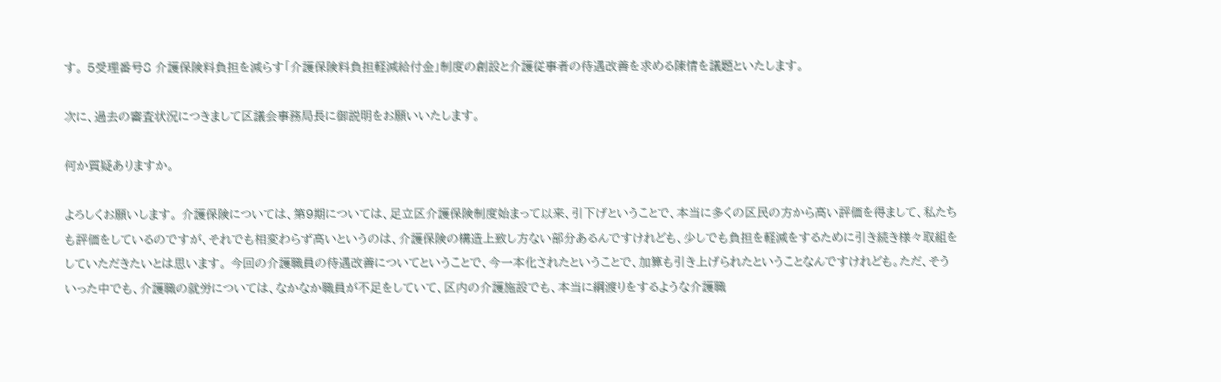す。 5受理番号8 介護保険料負担を減らす「介護保険料負担軽減給付金」制度の創設と介護従事者の待遇改善を求める陳情を議題といたします。

次に、過去の審査状況につきまして区議会事務局長に御説明をお願いいたします。

何か質疑ありますか。

よろしくお願いします。 介護保険については、第9期については、足立区介護保険制度始まって以来、引下げということで、本当に多くの区民の方から高い評価を得まして、私たちも評価をしているのですが、それでも相変わらず高いというのは、介護保険の構造上致し方ない部分あるんですけれども、少しでも負担を軽減をするために引き続き様々取組をしていただきたいとは思います。 今回の介護職員の待遇改善についてということで、今一本化されたということで、加算も引き上げられたということなんですけれども。ただ、そういった中でも、介護職の就労については、なかなか職員が不足をしていて、区内の介護施設でも、本当に綱渡りをするような介護職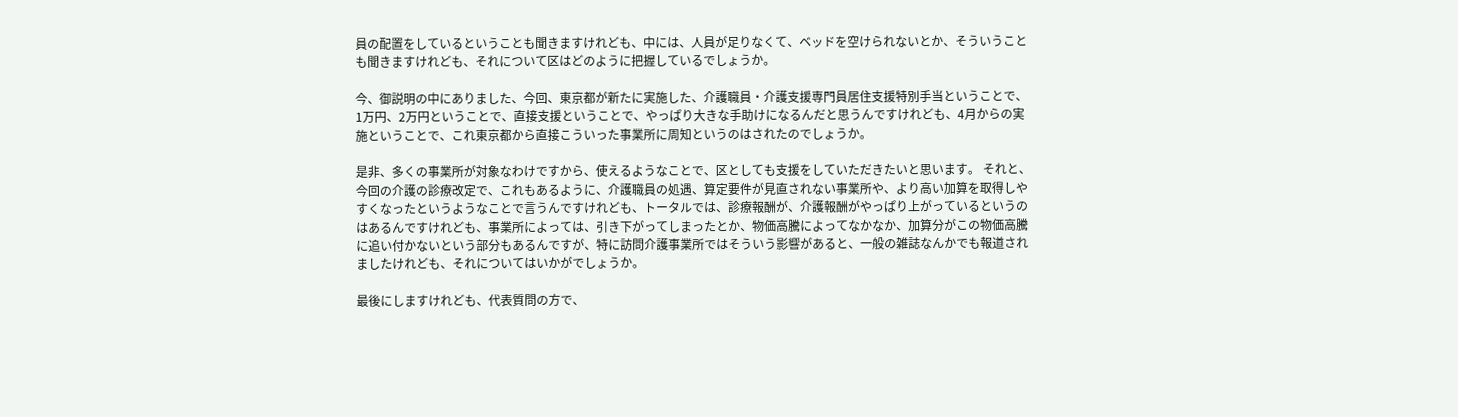員の配置をしているということも聞きますけれども、中には、人員が足りなくて、ベッドを空けられないとか、そういうことも聞きますけれども、それについて区はどのように把握しているでしょうか。

今、御説明の中にありました、今回、東京都が新たに実施した、介護職員・介護支援専門員居住支援特別手当ということで、1万円、2万円ということで、直接支援ということで、やっぱり大きな手助けになるんだと思うんですけれども、4月からの実施ということで、これ東京都から直接こういった事業所に周知というのはされたのでしょうか。

是非、多くの事業所が対象なわけですから、使えるようなことで、区としても支援をしていただきたいと思います。 それと、今回の介護の診療改定で、これもあるように、介護職員の処遇、算定要件が見直されない事業所や、より高い加算を取得しやすくなったというようなことで言うんですけれども、トータルでは、診療報酬が、介護報酬がやっぱり上がっているというのはあるんですけれども、事業所によっては、引き下がってしまったとか、物価高騰によってなかなか、加算分がこの物価高騰に追い付かないという部分もあるんですが、特に訪問介護事業所ではそういう影響があると、一般の雑誌なんかでも報道されましたけれども、それについてはいかがでしょうか。

最後にしますけれども、代表質問の方で、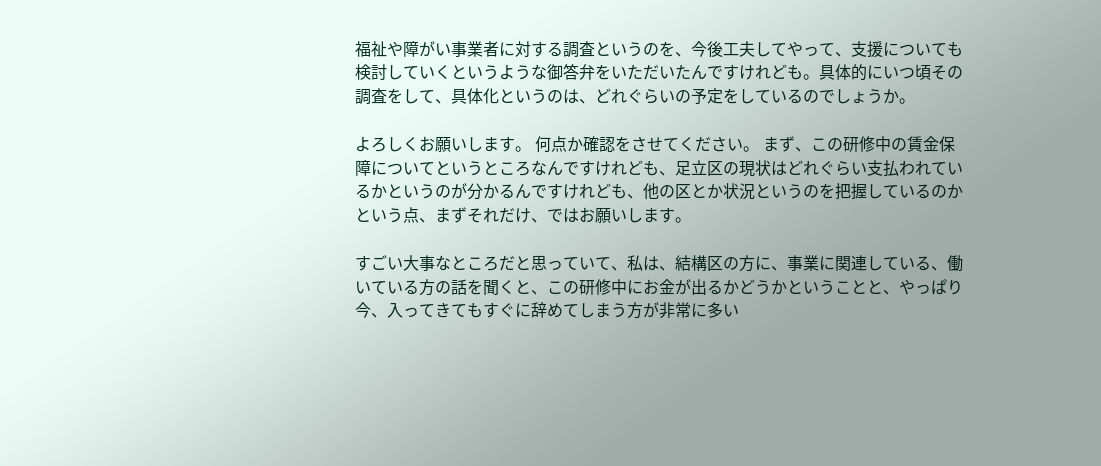福祉や障がい事業者に対する調査というのを、今後工夫してやって、支援についても検討していくというような御答弁をいただいたんですけれども。具体的にいつ頃その調査をして、具体化というのは、どれぐらいの予定をしているのでしょうか。

よろしくお願いします。 何点か確認をさせてください。 まず、この研修中の賃金保障についてというところなんですけれども、足立区の現状はどれぐらい支払われているかというのが分かるんですけれども、他の区とか状況というのを把握しているのかという点、まずそれだけ、ではお願いします。

すごい大事なところだと思っていて、私は、結構区の方に、事業に関連している、働いている方の話を聞くと、この研修中にお金が出るかどうかということと、やっぱり今、入ってきてもすぐに辞めてしまう方が非常に多い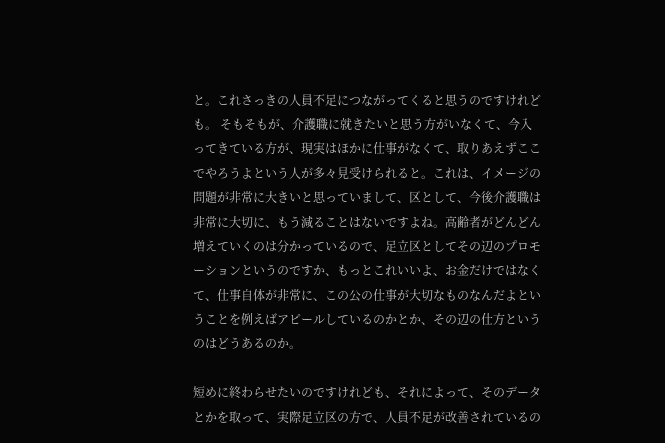と。これさっきの人員不足につながってくると思うのですけれども。 そもそもが、介護職に就きたいと思う方がいなくて、今入ってきている方が、現実はほかに仕事がなくて、取りあえずここでやろうよという人が多々見受けられると。これは、イメージの問題が非常に大きいと思っていまして、区として、今後介護職は非常に大切に、もう減ることはないですよね。高齢者がどんどん増えていくのは分かっているので、足立区としてその辺のプロモーションというのですか、もっとこれいいよ、お金だけではなくて、仕事自体が非常に、この公の仕事が大切なものなんだよということを例えばアピールしているのかとか、その辺の仕方というのはどうあるのか。

短めに終わらせたいのですけれども、それによって、そのデータとかを取って、実際足立区の方で、人員不足が改善されているの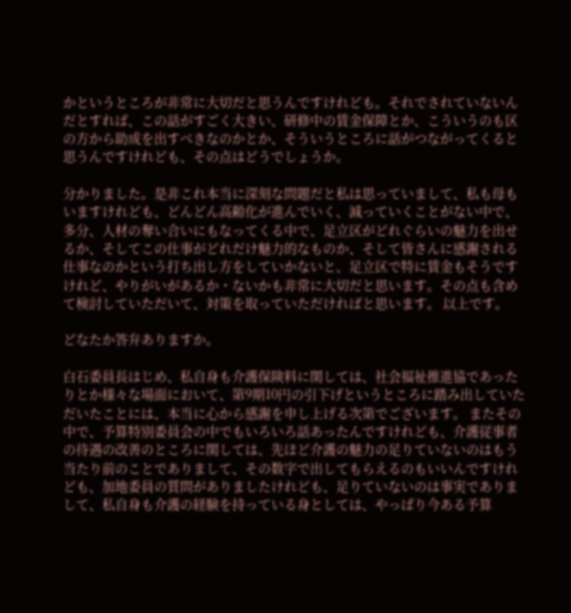かというところが非常に大切だと思うんですけれども。それでされていないんだとすれば、この話がすごく大きい、研修中の賃金保障とか、こういうのも区の方から助成を出すべきなのかとか、そういうところに話がつながってくると思うんですけれども、その点はどうでしょうか。

分かりました。是非これ本当に深刻な問題だと私は思っていまして、私も母もいますけれども、どんどん高齢化が進んでいく、減っていくことがない中で、多分、人材の奪い合いにもなってくる中で、足立区がどれぐらいの魅力を出せるか、そしてこの仕事がどれだけ魅力的なものか、そして皆さんに感謝される仕事なのかという打ち出し方をしていかないと、足立区で特に賃金もそうですけれど、やりがいがあるか・ないかも非常に大切だと思います。その点も含めて検討していただいて、対策を取っていただければと思います。 以上です。

どなたか答弁ありますか。

白石委員長はじめ、私自身も介護保険料に関しては、社会福祉推進協であったりとか様々な場面において、第9期10円の引下げというところに踏み出していただいたことには、本当に心から感謝を申し上げる次第でございます。 またその中で、予算特別委員会の中でもいろいろ話あったんですけれども、介護従事者の待遇の改善のところに関しては、先ほど介護の魅力の足りていないのはもう当たり前のことでありまして、その数字で出してもらえるのもいいんですけれども、加地委員の質問がありましたけれども、足りていないのは事実でありまして、私自身も介護の経験を持っている身としては、やっぱり今ある予算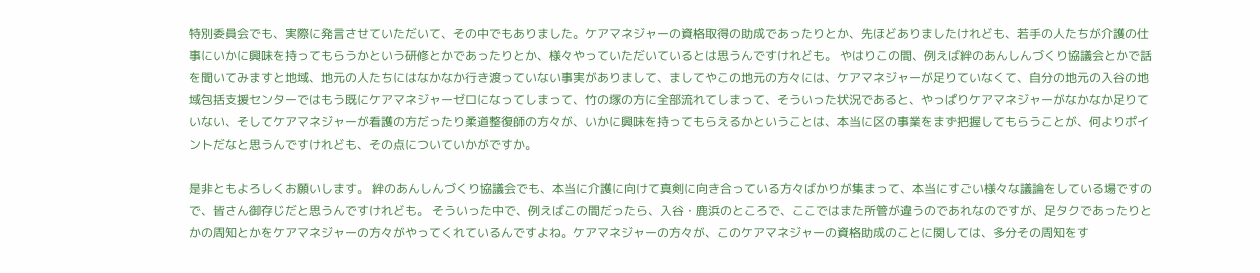特別委員会でも、実際に発言させていただいて、その中でもありました。ケアマネジャーの資格取得の助成であったりとか、先ほどありましたけれども、若手の人たちが介護の仕事にいかに興味を持ってもらうかという研修とかであったりとか、様々やっていただいているとは思うんですけれども。 やはりこの間、例えば絆のあんしんづくり協議会とかで話を聞いてみますと地域、地元の人たちにはなかなか行き渡っていない事実がありまして、ましてやこの地元の方々には、ケアマネジャーが足りていなくて、自分の地元の入谷の地域包括支援センターではもう既にケアマネジャーゼロになってしまって、竹の塚の方に全部流れてしまって、そういった状況であると、やっぱりケアマネジャーがなかなか足りていない、そしてケアマネジャーが看護の方だったり柔道整復師の方々が、いかに興味を持ってもらえるかということは、本当に区の事業をまず把握してもらうことが、何よりポイントだなと思うんですけれども、その点についていかがですか。

是非ともよろしくお願いします。 絆のあんしんづくり協議会でも、本当に介護に向けて真剣に向き合っている方々ばかりが集まって、本当にすごい様々な議論をしている場ですので、皆さん御存じだと思うんですけれども。 そういった中で、例えばこの間だったら、入谷・鹿浜のところで、ここではまた所管が違うのであれなのですが、足タクであったりとかの周知とかをケアマネジャーの方々がやってくれているんですよね。ケアマネジャーの方々が、このケアマネジャーの資格助成のことに関しては、多分その周知をす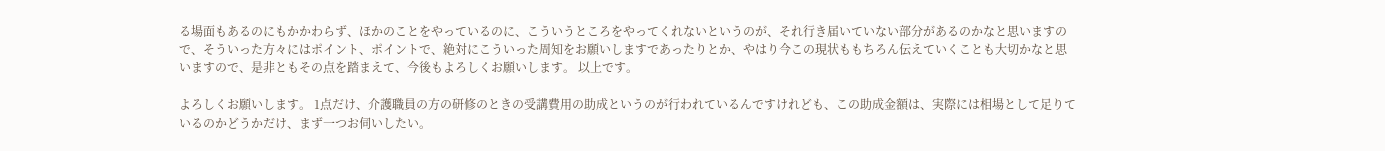る場面もあるのにもかかわらず、ほかのことをやっているのに、こういうところをやってくれないというのが、それ行き届いていない部分があるのかなと思いますので、そういった方々にはポイント、ポイントで、絶対にこういった周知をお願いしますであったりとか、やはり今この現状ももちろん伝えていくことも大切かなと思いますので、是非ともその点を踏まえて、今後もよろしくお願いします。 以上です。

よろしくお願いします。 1点だけ、介護職員の方の研修のときの受講費用の助成というのが行われているんですけれども、この助成金額は、実際には相場として足りているのかどうかだけ、まず一つお伺いしたい。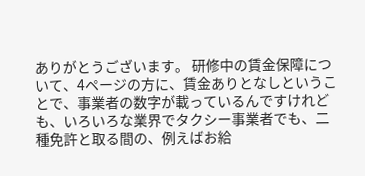ありがとうございます。 研修中の賃金保障について、4ページの方に、賃金ありとなしということで、事業者の数字が載っているんですけれども、いろいろな業界でタクシー事業者でも、二種免許と取る間の、例えばお給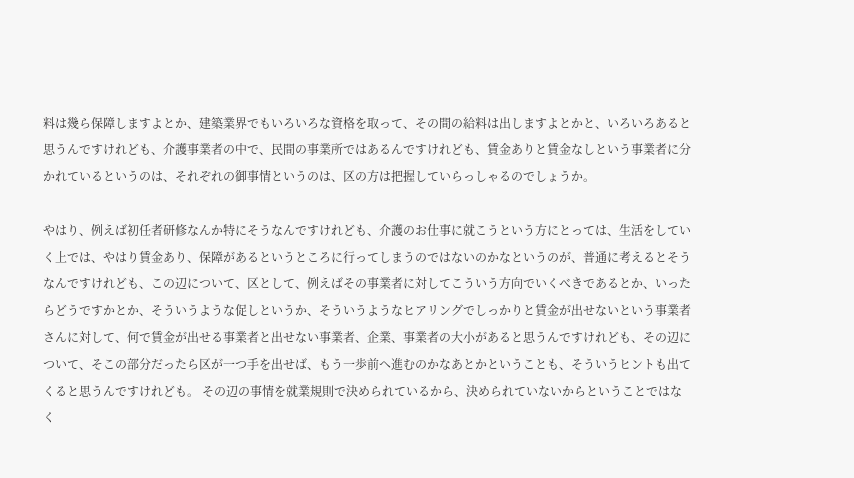料は幾ら保障しますよとか、建築業界でもいろいろな資格を取って、その間の給料は出しますよとかと、いろいろあると思うんですけれども、介護事業者の中で、民間の事業所ではあるんですけれども、賃金ありと賃金なしという事業者に分かれているというのは、それぞれの御事情というのは、区の方は把握していらっしゃるのでしょうか。

やはり、例えば初任者研修なんか特にそうなんですけれども、介護のお仕事に就こうという方にとっては、生活をしていく上では、やはり賃金あり、保障があるというところに行ってしまうのではないのかなというのが、普通に考えるとそうなんですけれども、この辺について、区として、例えばその事業者に対してこういう方向でいくべきであるとか、いったらどうですかとか、そういうような促しというか、そういうようなヒアリングでしっかりと賃金が出せないという事業者さんに対して、何で賃金が出せる事業者と出せない事業者、企業、事業者の大小があると思うんですけれども、その辺について、そこの部分だったら区が一つ手を出せば、もう一歩前へ進むのかなあとかということも、そういうヒントも出てくると思うんですけれども。 その辺の事情を就業規則で決められているから、決められていないからということではなく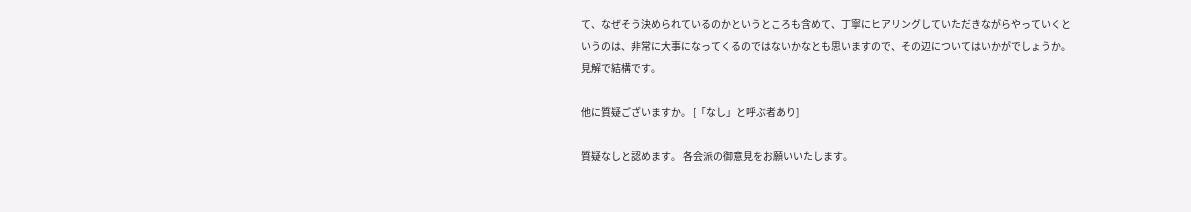て、なぜそう決められているのかというところも含めて、丁寧にヒアリングしていただきながらやっていくというのは、非常に大事になってくるのではないかなとも思いますので、その辺についてはいかがでしょうか。見解で結構です。

他に質疑ございますか。 [「なし」と呼ぶ者あり]

質疑なしと認めます。 各会派の御意見をお願いいたします。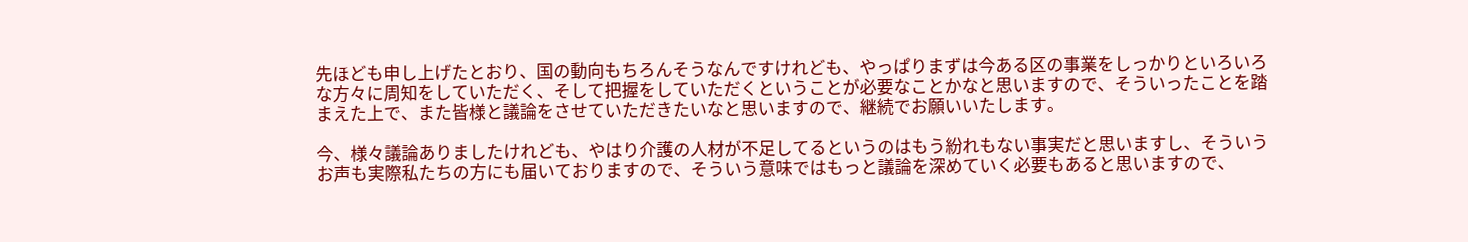先ほども申し上げたとおり、国の動向もちろんそうなんですけれども、やっぱりまずは今ある区の事業をしっかりといろいろな方々に周知をしていただく、そして把握をしていただくということが必要なことかなと思いますので、そういったことを踏まえた上で、また皆様と議論をさせていただきたいなと思いますので、継続でお願いいたします。

今、様々議論ありましたけれども、やはり介護の人材が不足してるというのはもう紛れもない事実だと思いますし、そういうお声も実際私たちの方にも届いておりますので、そういう意味ではもっと議論を深めていく必要もあると思いますので、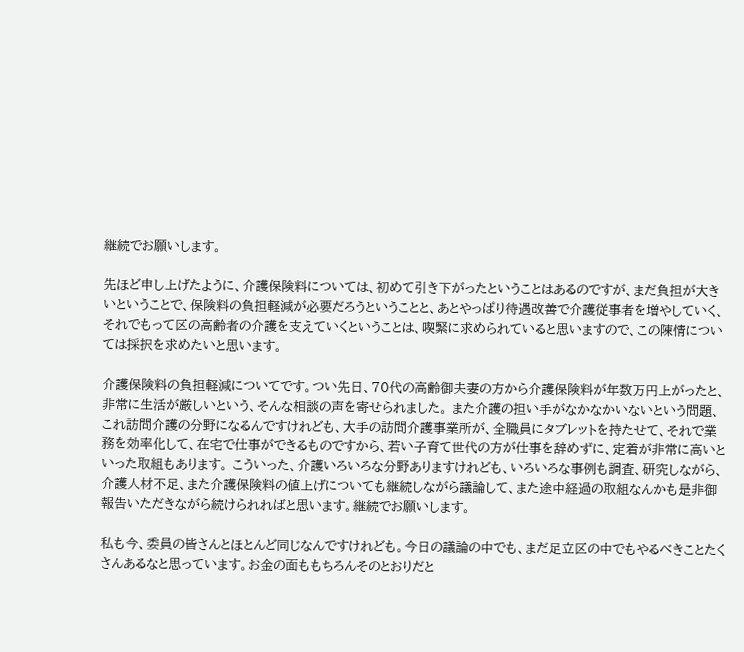継続でお願いします。

先ほど申し上げたように、介護保険料については、初めて引き下がったということはあるのですが、まだ負担が大きいということで、保険料の負担軽減が必要だろうということと、あとやっぱり待遇改善で介護従事者を増やしていく、それでもって区の高齢者の介護を支えていくということは、喫緊に求められていると思いますので、この陳情については採択を求めたいと思います。

介護保険料の負担軽減についてです。つい先日、70代の高齢御夫妻の方から介護保険料が年数万円上がったと、非常に生活が厳しいという、そんな相談の声を寄せられました。 また介護の担い手がなかなかいないという問題、これ訪問介護の分野になるんですけれども、大手の訪問介護事業所が、全職員にタブレットを持たせて、それで業務を効率化して、在宅で仕事ができるものですから、若い子育て世代の方が仕事を辞めずに、定着が非常に高いといった取組もあります。 こういった、介護いろいろな分野ありますけれども、いろいろな事例も調査、研究しながら、介護人材不足、また介護保険料の値上げについても継続しながら議論して、また途中経過の取組なんかも是非御報告いただきながら続けられればと思います。継続でお願いします。

私も今、委員の皆さんとほとんど同じなんですけれども。今日の議論の中でも、まだ足立区の中でもやるべきことたくさんあるなと思っています。お金の面ももちろんそのとおりだと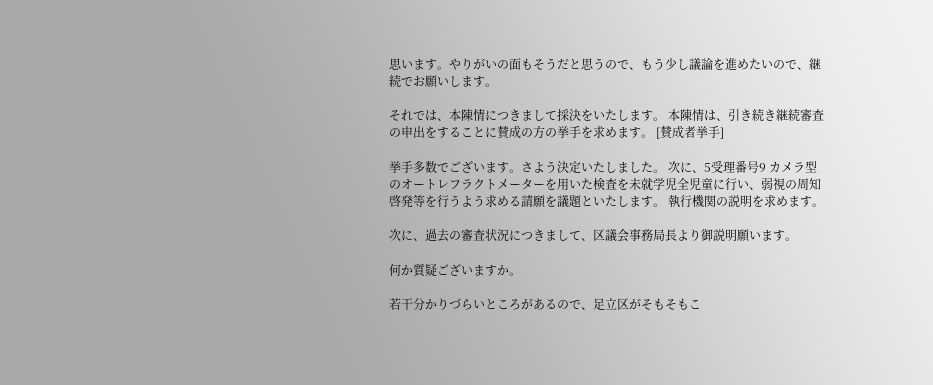思います。やりがいの面もそうだと思うので、もう少し議論を進めたいので、継続でお願いします。

それでは、本陳情につきまして採決をいたします。 本陳情は、引き続き継続審査の申出をすることに賛成の方の挙手を求めます。 [賛成者挙手]

挙手多数でございます。さよう決定いたしました。 次に、5受理番号9 カメラ型のオートレフラクトメーターを用いた検査を未就学児全児童に行い、弱視の周知啓発等を行うよう求める請願を議題といたします。 執行機関の説明を求めます。

次に、過去の審査状況につきまして、区議会事務局長より御説明願います。

何か質疑ございますか。

若干分かりづらいところがあるので、足立区がそもそもこ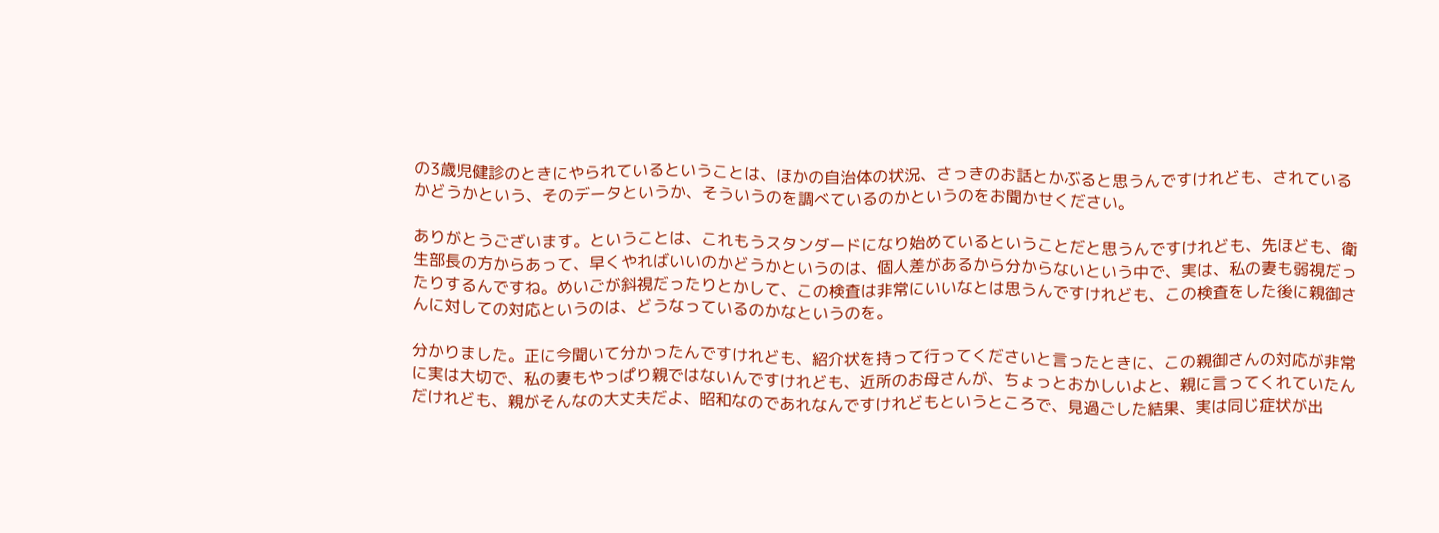の3歳児健診のときにやられているということは、ほかの自治体の状況、さっきのお話とかぶると思うんですけれども、されているかどうかという、そのデータというか、そういうのを調べているのかというのをお聞かせください。

ありがとうございます。ということは、これもうスタンダードになり始めているということだと思うんですけれども、先ほども、衛生部長の方からあって、早くやればいいのかどうかというのは、個人差があるから分からないという中で、実は、私の妻も弱視だったりするんですね。めいごが斜視だったりとかして、この検査は非常にいいなとは思うんですけれども、この検査をした後に親御さんに対しての対応というのは、どうなっているのかなというのを。

分かりました。正に今聞いて分かったんですけれども、紹介状を持って行ってくださいと言ったときに、この親御さんの対応が非常に実は大切で、私の妻もやっぱり親ではないんですけれども、近所のお母さんが、ちょっとおかしいよと、親に言ってくれていたんだけれども、親がそんなの大丈夫だよ、昭和なのであれなんですけれどもというところで、見過ごした結果、実は同じ症状が出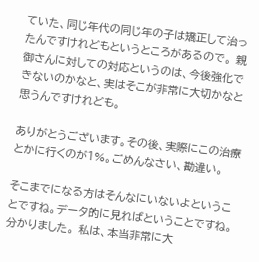ていた、同じ年代の同じ年の子は矯正して治ったんですけれどもというところがあるので。 親御さんに対しての対応というのは、今後強化できないのかなと、実はそこが非常に大切かなと思うんですけれども。

ありがとうございます。その後、実際にこの治療とかに行くのが1%。ごめんなさい、勘違い。

そこまでになる方はそんなにいないよということですね。データ的に見ればということですね。分かりました。 私は、本当非常に大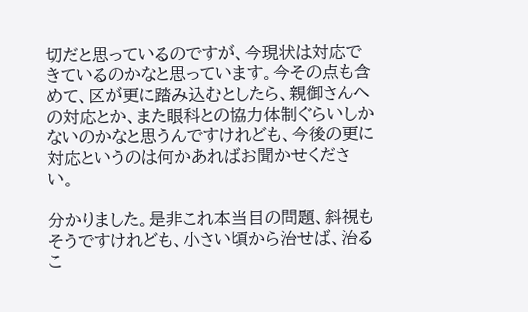切だと思っているのですが、今現状は対応できているのかなと思っています。今その点も含めて、区が更に踏み込むとしたら、親御さんへの対応とか、また眼科との協力体制ぐらいしかないのかなと思うんですけれども、今後の更に対応というのは何かあればお聞かせください。

分かりました。是非これ本当目の問題、斜視もそうですけれども、小さい頃から治せば、治るこ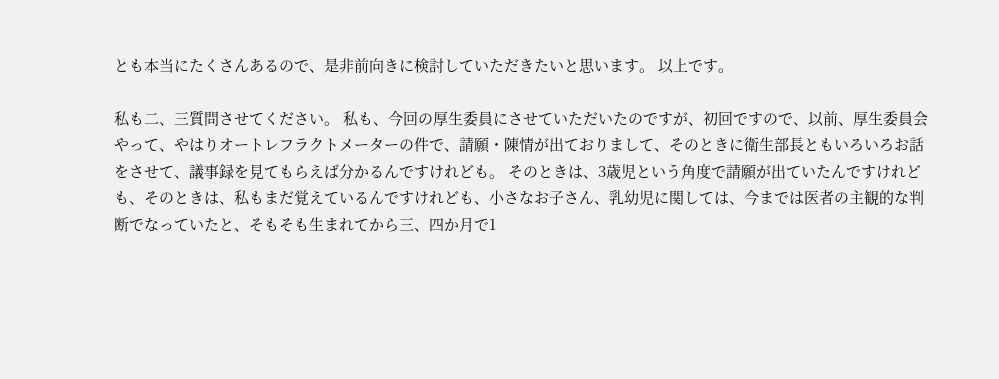とも本当にたくさんあるので、是非前向きに検討していただきたいと思います。 以上です。

私も二、三質問させてください。 私も、今回の厚生委員にさせていただいたのですが、初回ですので、以前、厚生委員会やって、やはりオートレフラクトメーターの件で、請願・陳情が出ておりまして、そのときに衛生部長ともいろいろお話をさせて、議事録を見てもらえば分かるんですけれども。 そのときは、3歳児という角度で請願が出ていたんですけれども、そのときは、私もまだ覚えているんですけれども、小さなお子さん、乳幼児に関しては、今までは医者の主観的な判断でなっていたと、そもそも生まれてから三、四か月で1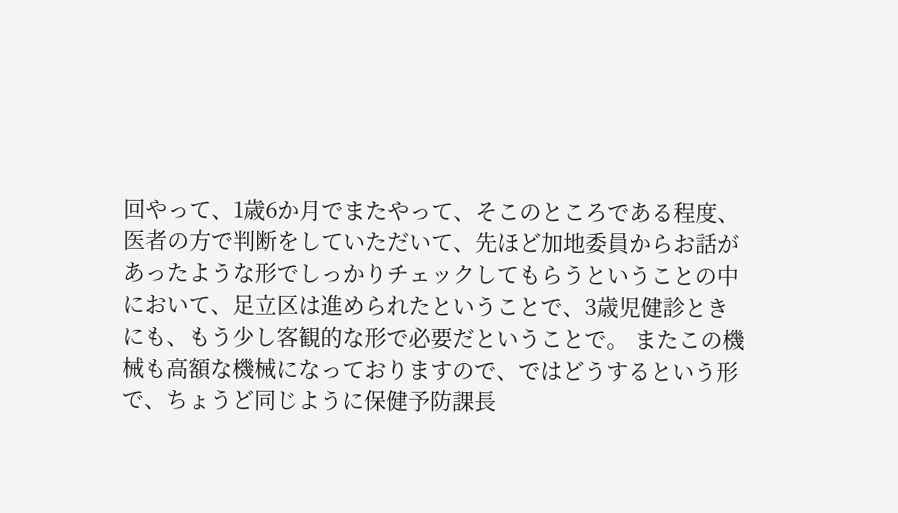回やって、1歳6か月でまたやって、そこのところである程度、医者の方で判断をしていただいて、先ほど加地委員からお話があったような形でしっかりチェックしてもらうということの中において、足立区は進められたということで、3歳児健診ときにも、もう少し客観的な形で必要だということで。 またこの機械も高額な機械になっておりますので、ではどうするという形で、ちょうど同じように保健予防課長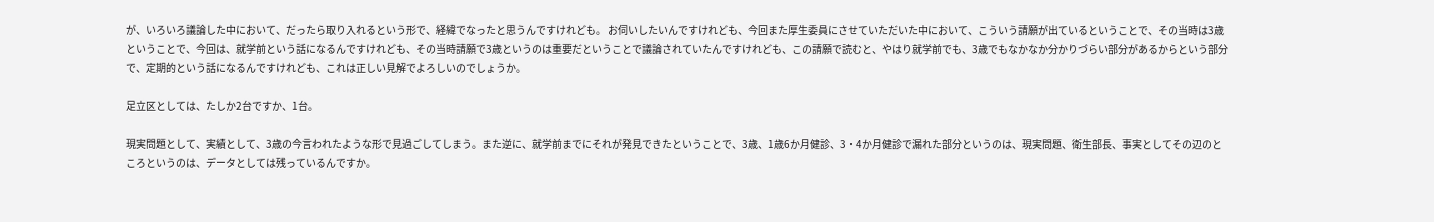が、いろいろ議論した中において、だったら取り入れるという形で、経緯でなったと思うんですけれども。 お伺いしたいんですけれども、今回また厚生委員にさせていただいた中において、こういう請願が出ているということで、その当時は3歳ということで、今回は、就学前という話になるんですけれども、その当時請願で3歳というのは重要だということで議論されていたんですけれども、この請願で読むと、やはり就学前でも、3歳でもなかなか分かりづらい部分があるからという部分で、定期的という話になるんですけれども、これは正しい見解でよろしいのでしょうか。

足立区としては、たしか2台ですか、1台。

現実問題として、実績として、3歳の今言われたような形で見過ごしてしまう。また逆に、就学前までにそれが発見できたということで、3歳、1歳6か月健診、3・4か月健診で漏れた部分というのは、現実問題、衛生部長、事実としてその辺のところというのは、データとしては残っているんですか。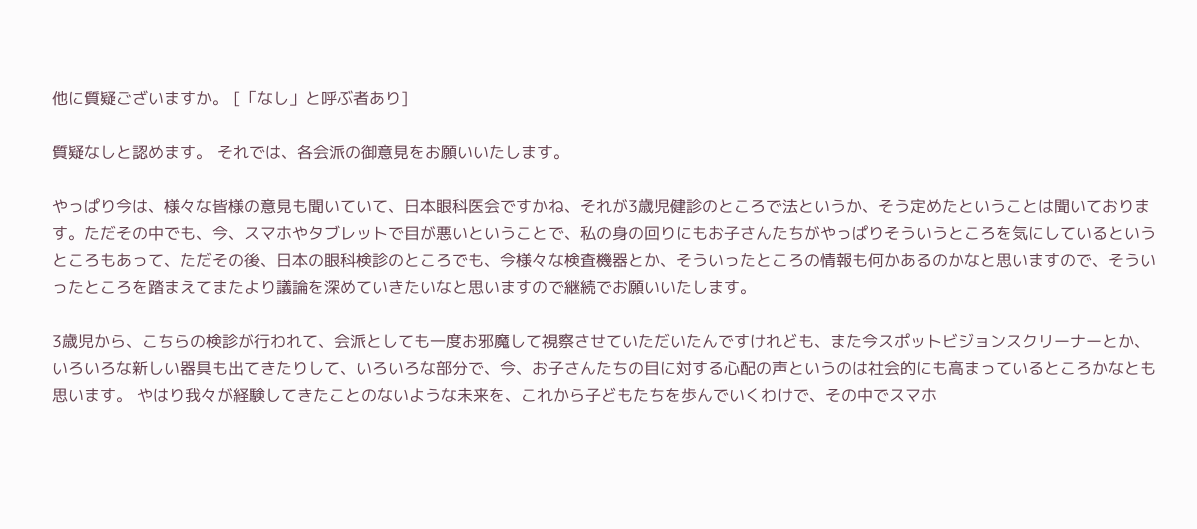他に質疑ございますか。 [「なし」と呼ぶ者あり]

質疑なしと認めます。 それでは、各会派の御意見をお願いいたします。

やっぱり今は、様々な皆様の意見も聞いていて、日本眼科医会ですかね、それが3歳児健診のところで法というか、そう定めたということは聞いております。ただその中でも、今、スマホやタブレットで目が悪いということで、私の身の回りにもお子さんたちがやっぱりそういうところを気にしているというところもあって、ただその後、日本の眼科検診のところでも、今様々な検査機器とか、そういったところの情報も何かあるのかなと思いますので、そういったところを踏まえてまたより議論を深めていきたいなと思いますので継続でお願いいたします。

3歳児から、こちらの検診が行われて、会派としても一度お邪魔して視察させていただいたんですけれども、また今スポットビジョンスクリーナーとか、いろいろな新しい器具も出てきたりして、いろいろな部分で、今、お子さんたちの目に対する心配の声というのは社会的にも高まっているところかなとも思います。 やはり我々が経験してきたことのないような未来を、これから子どもたちを歩んでいくわけで、その中でスマホ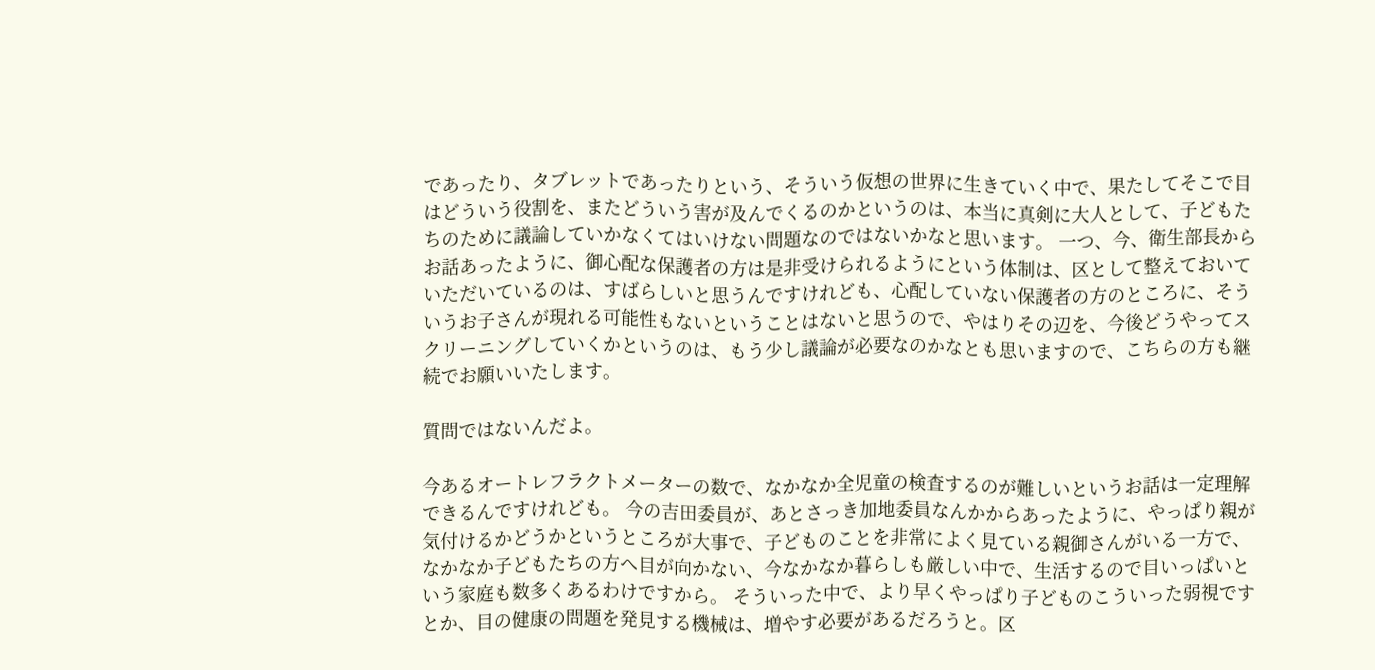であったり、タブレットであったりという、そういう仮想の世界に生きていく中で、果たしてそこで目はどういう役割を、またどういう害が及んでくるのかというのは、本当に真剣に大人として、子どもたちのために議論していかなくてはいけない問題なのではないかなと思います。 一つ、今、衛生部長からお話あったように、御心配な保護者の方は是非受けられるようにという体制は、区として整えておいていただいているのは、すばらしいと思うんですけれども、心配していない保護者の方のところに、そういうお子さんが現れる可能性もないということはないと思うので、やはりその辺を、今後どうやってスクリーニングしていくかというのは、もう少し議論が必要なのかなとも思いますので、こちらの方も継続でお願いいたします。

質問ではないんだよ。

今あるオートレフラクトメーターの数で、なかなか全児童の検査するのが難しいというお話は一定理解できるんですけれども。 今の吉田委員が、あとさっき加地委員なんかからあったように、やっぱり親が気付けるかどうかというところが大事で、子どものことを非常によく見ている親御さんがいる一方で、なかなか子どもたちの方へ目が向かない、今なかなか暮らしも厳しい中で、生活するので目いっぱいという家庭も数多くあるわけですから。 そういった中で、より早くやっぱり子どものこういった弱視ですとか、目の健康の問題を発見する機械は、増やす必要があるだろうと。区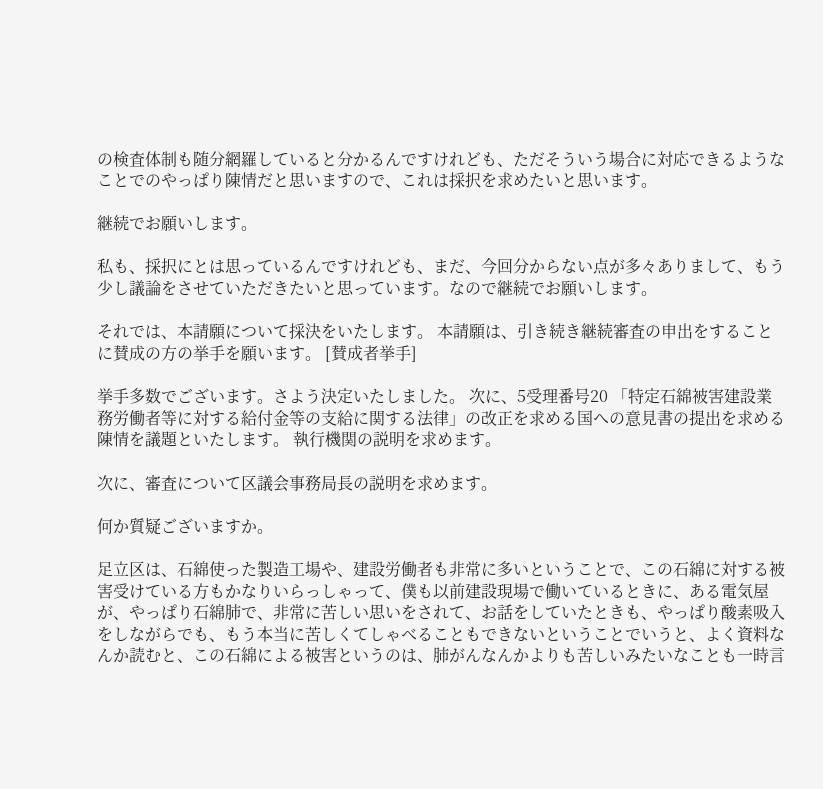の検査体制も随分網羅していると分かるんですけれども、ただそういう場合に対応できるようなことでのやっぱり陳情だと思いますので、これは採択を求めたいと思います。

継続でお願いします。

私も、採択にとは思っているんですけれども、まだ、今回分からない点が多々ありまして、もう少し議論をさせていただきたいと思っています。なので継続でお願いします。

それでは、本請願について採決をいたします。 本請願は、引き続き継続審査の申出をすることに賛成の方の挙手を願います。 [賛成者挙手]

挙手多数でございます。さよう決定いたしました。 次に、5受理番号20 「特定石綿被害建設業務労働者等に対する給付金等の支給に関する法律」の改正を求める国への意見書の提出を求める陳情を議題といたします。 執行機関の説明を求めます。

次に、審査について区議会事務局長の説明を求めます。

何か質疑ございますか。

足立区は、石綿使った製造工場や、建設労働者も非常に多いということで、この石綿に対する被害受けている方もかなりいらっしゃって、僕も以前建設現場で働いているときに、ある電気屋が、やっぱり石綿肺で、非常に苦しい思いをされて、お話をしていたときも、やっぱり酸素吸入をしながらでも、もう本当に苦しくてしゃべることもできないということでいうと、よく資料なんか読むと、この石綿による被害というのは、肺がんなんかよりも苦しいみたいなことも一時言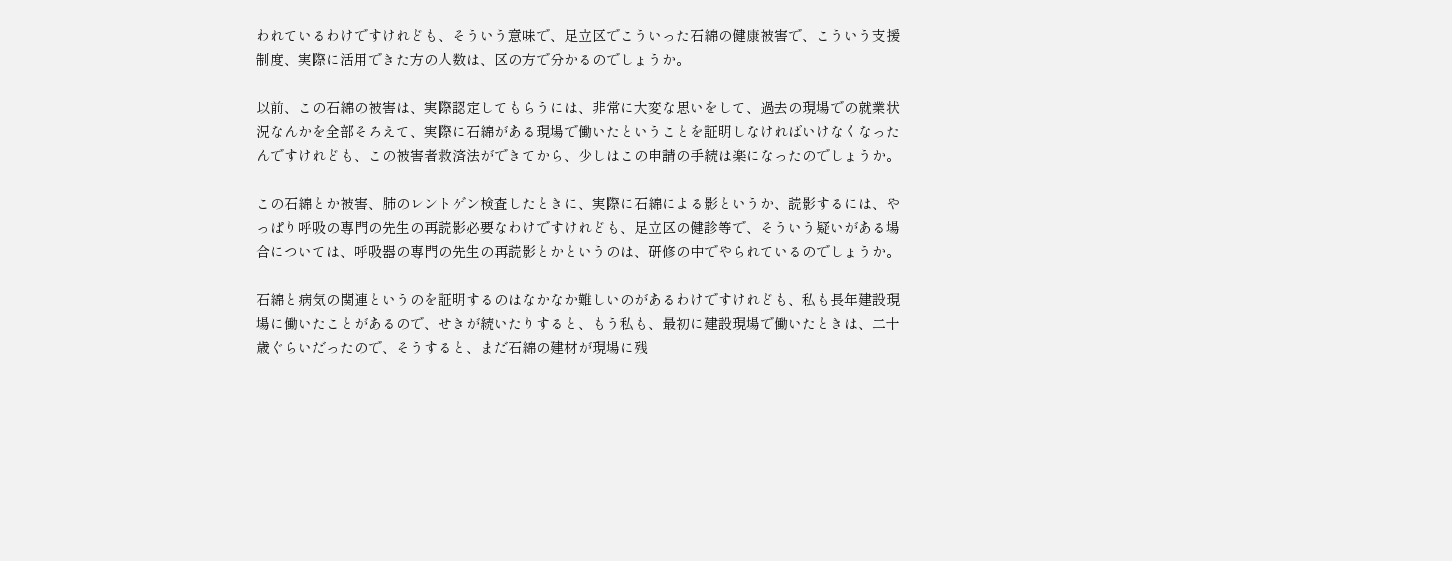われているわけですけれども、そういう意味で、足立区でこういった石綿の健康被害で、こういう支援制度、実際に活用できた方の人数は、区の方で分かるのでしょうか。

以前、この石綿の被害は、実際認定してもらうには、非常に大変な思いをして、過去の現場での就業状況なんかを全部そろえて、実際に石綿がある現場で働いたということを証明しなければいけなくなったんですけれども、この被害者救済法ができてから、少しはこの申請の手続は楽になったのでしょうか。

この石綿とか被害、肺のレントゲン検査したときに、実際に石綿による影というか、読影するには、やっぱり呼吸の専門の先生の再読影必要なわけですけれども、足立区の健診等で、そういう疑いがある場合については、呼吸器の専門の先生の再読影とかというのは、研修の中でやられているのでしょうか。

石綿と病気の関連というのを証明するのはなかなか難しいのがあるわけですけれども、私も長年建設現場に働いたことがあるので、せきが続いたりすると、もう私も、最初に建設現場で働いたときは、二十歳ぐらいだったので、そうすると、まだ石綿の建材が現場に残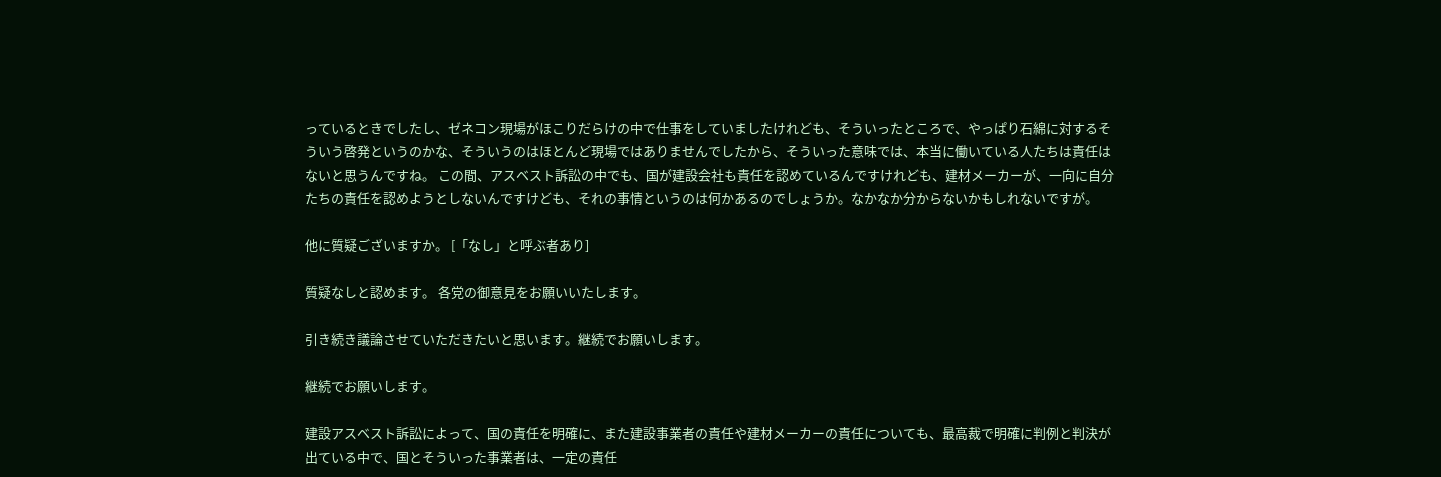っているときでしたし、ゼネコン現場がほこりだらけの中で仕事をしていましたけれども、そういったところで、やっぱり石綿に対するそういう啓発というのかな、そういうのはほとんど現場ではありませんでしたから、そういった意味では、本当に働いている人たちは責任はないと思うんですね。 この間、アスベスト訴訟の中でも、国が建設会社も責任を認めているんですけれども、建材メーカーが、一向に自分たちの責任を認めようとしないんですけども、それの事情というのは何かあるのでしょうか。なかなか分からないかもしれないですが。

他に質疑ございますか。 [「なし」と呼ぶ者あり]

質疑なしと認めます。 各党の御意見をお願いいたします。

引き続き議論させていただきたいと思います。継続でお願いします。

継続でお願いします。

建設アスベスト訴訟によって、国の責任を明確に、また建設事業者の責任や建材メーカーの責任についても、最高裁で明確に判例と判決が出ている中で、国とそういった事業者は、一定の責任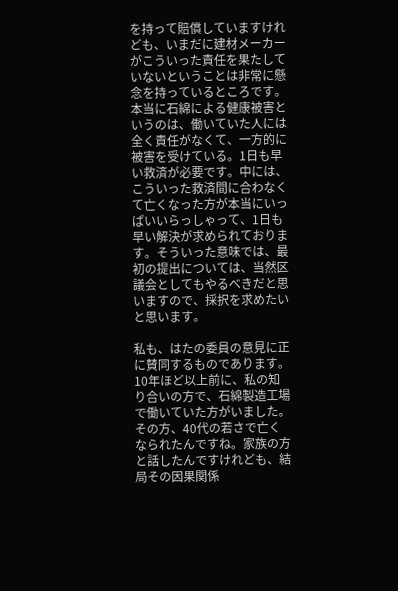を持って賠償していますけれども、いまだに建材メーカーがこういった責任を果たしていないということは非常に懸念を持っているところです。 本当に石綿による健康被害というのは、働いていた人には全く責任がなくて、一方的に被害を受けている。1日も早い救済が必要です。中には、こういった救済間に合わなくて亡くなった方が本当にいっぱいいらっしゃって、1日も早い解決が求められております。そういった意味では、最初の提出については、当然区議会としてもやるべきだと思いますので、採択を求めたいと思います。

私も、はたの委員の意見に正に賛同するものであります。 10年ほど以上前に、私の知り合いの方で、石綿製造工場で働いていた方がいました。その方、40代の若さで亡くなられたんですね。家族の方と話したんですけれども、結局その因果関係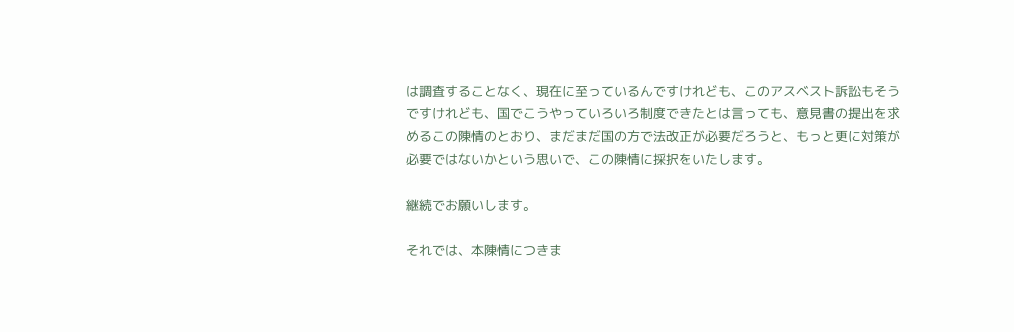は調査することなく、現在に至っているんですけれども、このアスベスト訴訟もそうですけれども、国でこうやっていろいろ制度できたとは言っても、意見書の提出を求めるこの陳情のとおり、まだまだ国の方で法改正が必要だろうと、もっと更に対策が必要ではないかという思いで、この陳情に採択をいたします。

継続でお願いします。

それでは、本陳情につきま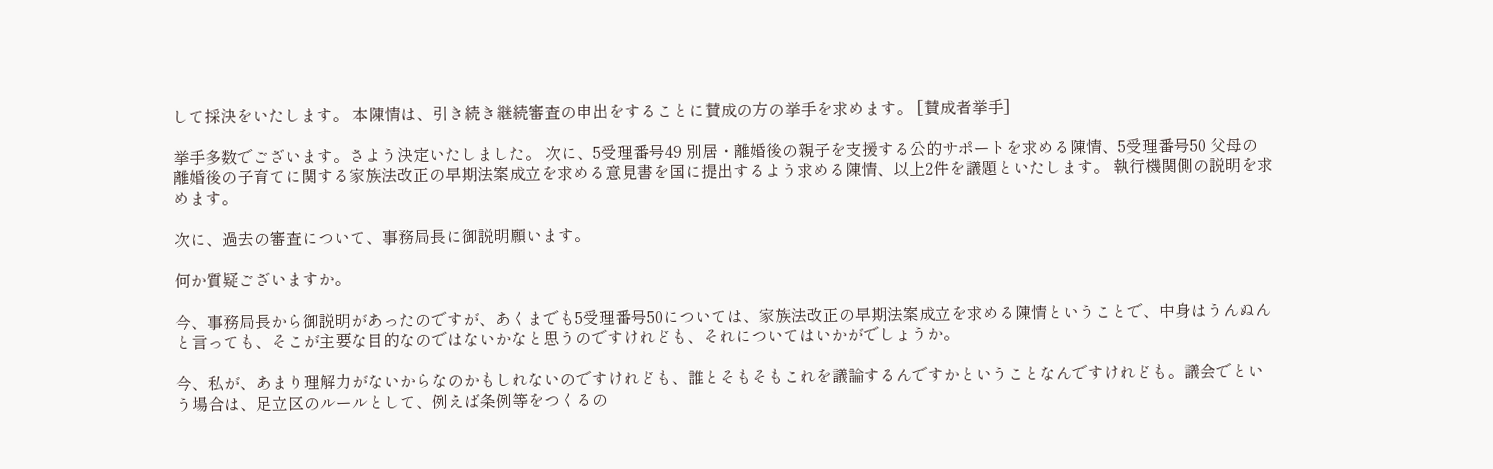して採決をいたします。 本陳情は、引き続き継続審査の申出をすることに賛成の方の挙手を求めます。 [賛成者挙手]

挙手多数でございます。さよう決定いたしました。 次に、5受理番号49 別居・離婚後の親子を支援する公的サポートを求める陳情、5受理番号50 父母の離婚後の子育てに関する家族法改正の早期法案成立を求める意見書を国に提出するよう求める陳情、以上2件を議題といたします。 執行機関側の説明を求めます。

次に、過去の審査について、事務局長に御説明願います。

何か質疑ございますか。

今、事務局長から御説明があったのですが、あくまでも5受理番号50については、家族法改正の早期法案成立を求める陳情ということで、中身はうんぬんと言っても、そこが主要な目的なのではないかなと思うのですけれども、それについてはいかがでしょうか。

今、私が、あまり理解力がないからなのかもしれないのですけれども、誰とそもそもこれを議論するんですかということなんですけれども。議会でという場合は、足立区のルールとして、例えば条例等をつくるの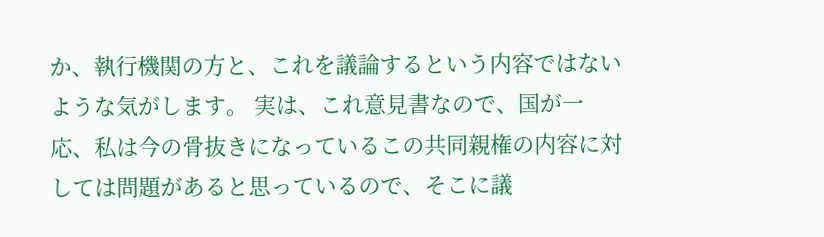か、執行機関の方と、これを議論するという内容ではないような気がします。 実は、これ意見書なので、国が一応、私は今の骨抜きになっているこの共同親権の内容に対しては問題があると思っているので、そこに議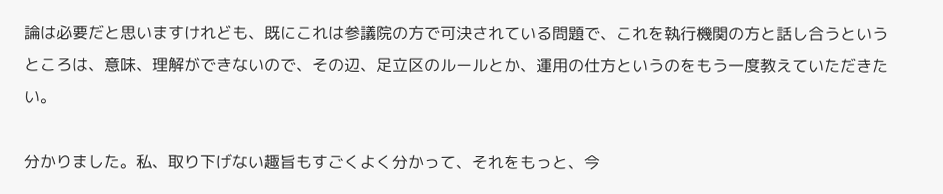論は必要だと思いますけれども、既にこれは参議院の方で可決されている問題で、これを執行機関の方と話し合うというところは、意味、理解ができないので、その辺、足立区のルールとか、運用の仕方というのをもう一度教えていただきたい。

分かりました。私、取り下げない趣旨もすごくよく分かって、それをもっと、今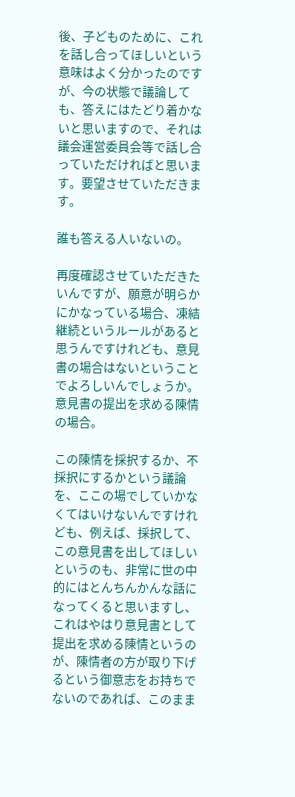後、子どものために、これを話し合ってほしいという意味はよく分かったのですが、今の状態で議論しても、答えにはたどり着かないと思いますので、それは議会運営委員会等で話し合っていただければと思います。要望させていただきます。

誰も答える人いないの。

再度確認させていただきたいんですが、願意が明らかにかなっている場合、凍結継続というルールがあると思うんですけれども、意見書の場合はないということでよろしいんでしょうか。意見書の提出を求める陳情の場合。

この陳情を採択するか、不採択にするかという議論を、ここの場でしていかなくてはいけないんですけれども、例えば、採択して、この意見書を出してほしいというのも、非常に世の中的にはとんちんかんな話になってくると思いますし、これはやはり意見書として提出を求める陳情というのが、陳情者の方が取り下げるという御意志をお持ちでないのであれば、このまま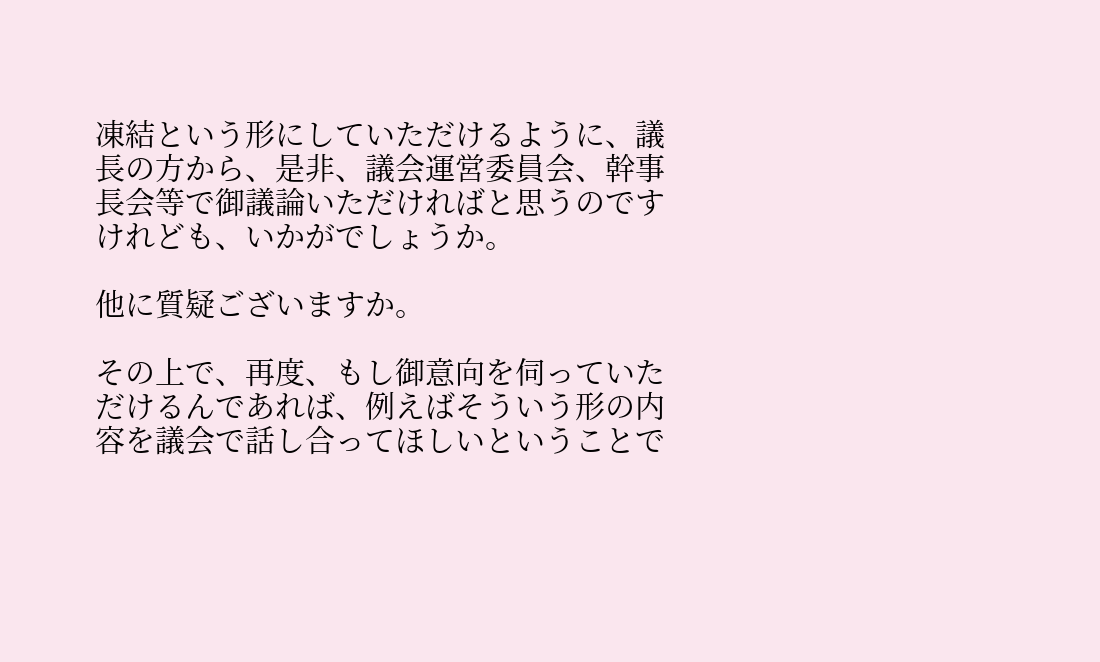凍結という形にしていただけるように、議長の方から、是非、議会運営委員会、幹事長会等で御議論いただければと思うのですけれども、いかがでしょうか。

他に質疑ございますか。

その上で、再度、もし御意向を伺っていただけるんであれば、例えばそういう形の内容を議会で話し合ってほしいということで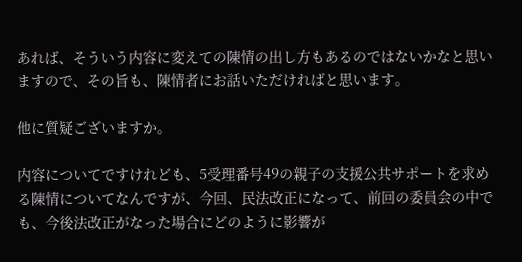あれば、そういう内容に変えての陳情の出し方もあるのではないかなと思いますので、その旨も、陳情者にお話いただければと思います。

他に質疑ございますか。

内容についてですけれども、5受理番号49の親子の支援公共サポートを求める陳情についてなんですが、今回、民法改正になって、前回の委員会の中でも、今後法改正がなった場合にどのように影響が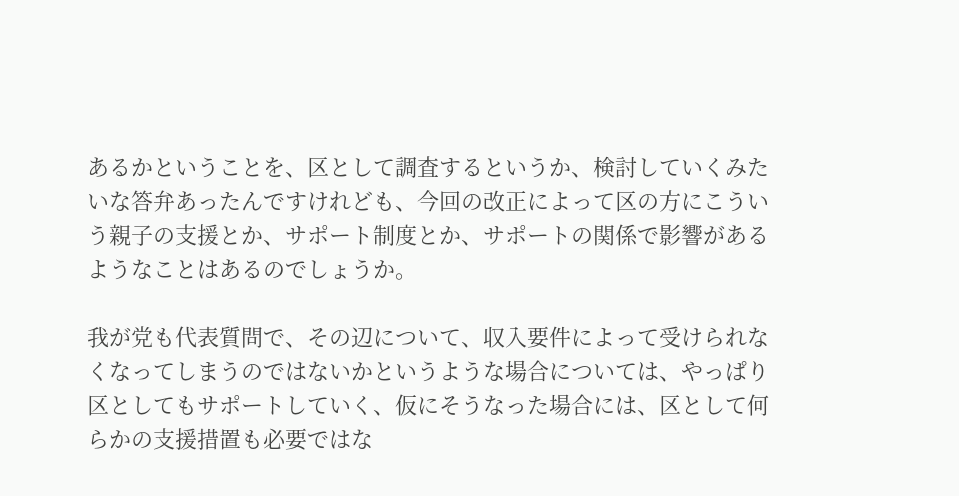あるかということを、区として調査するというか、検討していくみたいな答弁あったんですけれども、今回の改正によって区の方にこういう親子の支援とか、サポート制度とか、サポートの関係で影響があるようなことはあるのでしょうか。

我が党も代表質問で、その辺について、収入要件によって受けられなくなってしまうのではないかというような場合については、やっぱり区としてもサポートしていく、仮にそうなった場合には、区として何らかの支援措置も必要ではな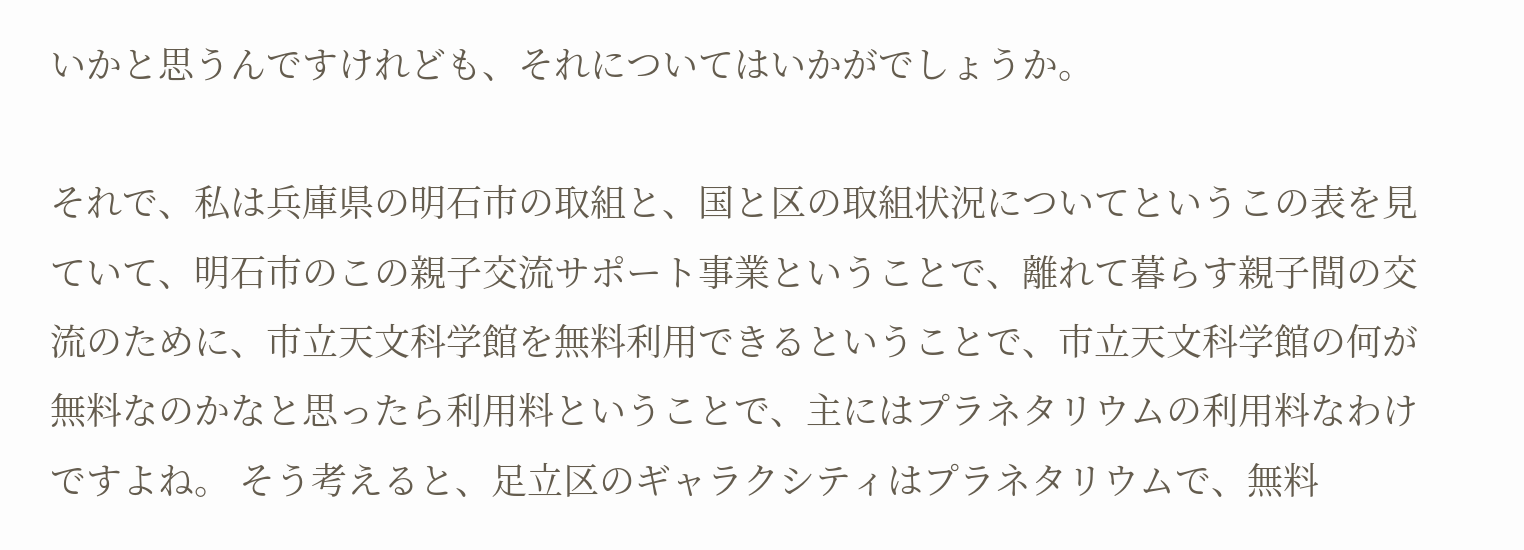いかと思うんですけれども、それについてはいかがでしょうか。

それで、私は兵庫県の明石市の取組と、国と区の取組状況についてというこの表を見ていて、明石市のこの親子交流サポート事業ということで、離れて暮らす親子間の交流のために、市立天文科学館を無料利用できるということで、市立天文科学館の何が無料なのかなと思ったら利用料ということで、主にはプラネタリウムの利用料なわけですよね。 そう考えると、足立区のギャラクシティはプラネタリウムで、無料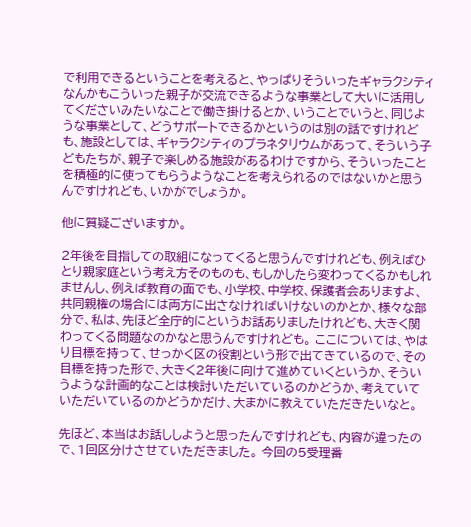で利用できるということを考えると、やっぱりそういったギャラクシティなんかもこういった親子が交流できるような事業として大いに活用してくださいみたいなことで働き掛けるとか、いうことでいうと、同じような事業として、どうサポートできるかというのは別の話ですけれども、施設としては、ギャラクシティのプラネタリウムがあって、そういう子どもたちが、親子で楽しめる施設があるわけですから、そういったことを積極的に使ってもらうようなことを考えられるのではないかと思うんですけれども、いかがでしょうか。

他に質疑ございますか。

2年後を目指しての取組になってくると思うんですけれども、例えばひとり親家庭という考え方そのものも、もしかしたら変わってくるかもしれませんし、例えば教育の面でも、小学校、中学校、保護者会ありますよ、共同親権の場合には両方に出さなければいけないのかとか、様々な部分で、私は、先ほど全庁的にというお話ありましたけれども、大きく関わってくる問題なのかなと思うんですけれども。 ここについては、やはり目標を持って、せっかく区の役割という形で出てきているので、その目標を持った形で、大きく2年後に向けて進めていくというか、そういうような計画的なことは検討いただいているのかどうか、考えていていただいているのかどうかだけ、大まかに教えていただきたいなと。

先ほど、本当はお話ししようと思ったんですけれども、内容が違ったので、1回区分けさせていただきました。 今回の5受理番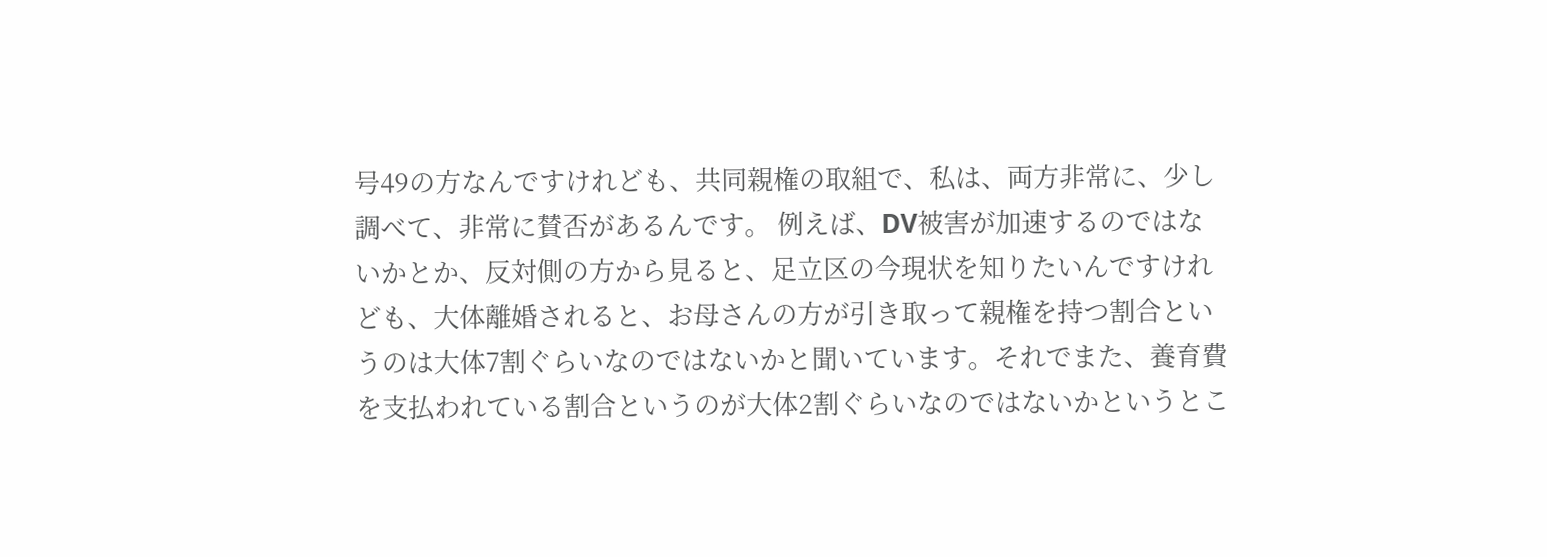号49の方なんですけれども、共同親権の取組で、私は、両方非常に、少し調べて、非常に賛否があるんです。 例えば、DV被害が加速するのではないかとか、反対側の方から見ると、足立区の今現状を知りたいんですけれども、大体離婚されると、お母さんの方が引き取って親権を持つ割合というのは大体7割ぐらいなのではないかと聞いています。それでまた、養育費を支払われている割合というのが大体2割ぐらいなのではないかというとこ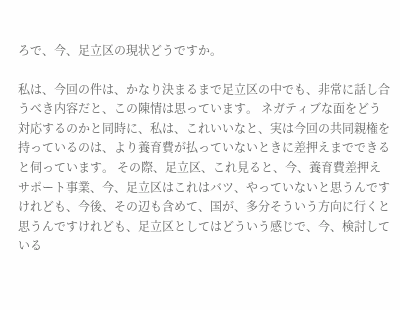ろで、今、足立区の現状どうですか。

私は、今回の件は、かなり決まるまで足立区の中でも、非常に話し合うべき内容だと、この陳情は思っています。 ネガティブな面をどう対応するのかと同時に、私は、これいいなと、実は今回の共同親権を持っているのは、より養育費が払っていないときに差押えまでできると伺っています。 その際、足立区、これ見ると、今、養育費差押えサポート事業、今、足立区はこれはバツ、やっていないと思うんですけれども、今後、その辺も含めて、国が、多分そういう方向に行くと思うんですけれども、足立区としてはどういう感じで、今、検討している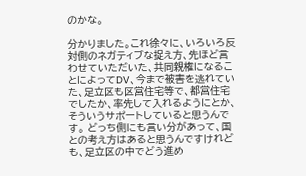のかな。

分かりました。これ徐々に、いろいろ反対側のネガティブな捉え方、先ほど言わせていただいた、共同親権になることによってDV、今まで被害を逃れていた、足立区も区営住宅等で、都営住宅でしたか、率先して入れるようにとか、そういうサポートしていると思うんです。 どっち側にも言い分があって、国との考え方はあると思うんですけれども、足立区の中でどう進め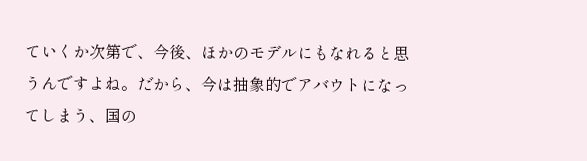ていくか次第で、今後、ほかのモデルにもなれると思うんですよね。だから、今は抽象的でアバウトになってしまう、国の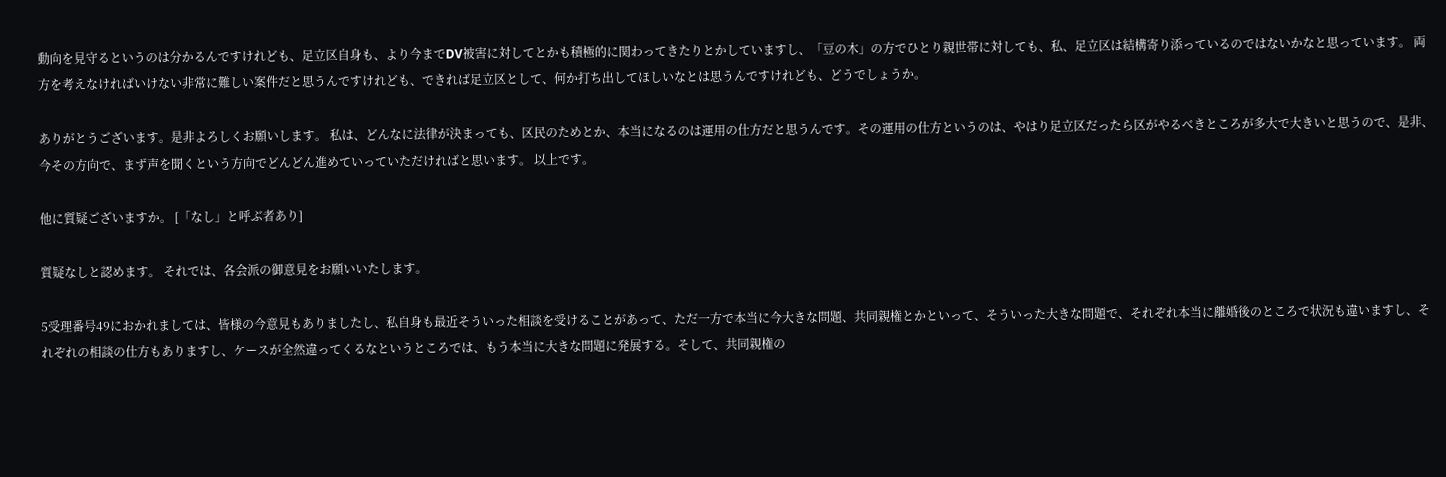動向を見守るというのは分かるんですけれども、足立区自身も、より今までDV被害に対してとかも積極的に関わってきたりとかしていますし、「豆の木」の方でひとり親世帯に対しても、私、足立区は結構寄り添っているのではないかなと思っています。 両方を考えなければいけない非常に難しい案件だと思うんですけれども、できれば足立区として、何か打ち出してほしいなとは思うんですけれども、どうでしょうか。

ありがとうございます。是非よろしくお願いします。 私は、どんなに法律が決まっても、区民のためとか、本当になるのは運用の仕方だと思うんです。その運用の仕方というのは、やはり足立区だったら区がやるべきところが多大で大きいと思うので、是非、今その方向で、まず声を聞くという方向でどんどん進めていっていただければと思います。 以上です。

他に質疑ございますか。 [「なし」と呼ぶ者あり]

質疑なしと認めます。 それでは、各会派の御意見をお願いいたします。

5受理番号49におかれましては、皆様の今意見もありましたし、私自身も最近そういった相談を受けることがあって、ただ一方で本当に今大きな問題、共同親権とかといって、そういった大きな問題で、それぞれ本当に離婚後のところで状況も違いますし、それぞれの相談の仕方もありますし、ケースが全然違ってくるなというところでは、もう本当に大きな問題に発展する。そして、共同親権の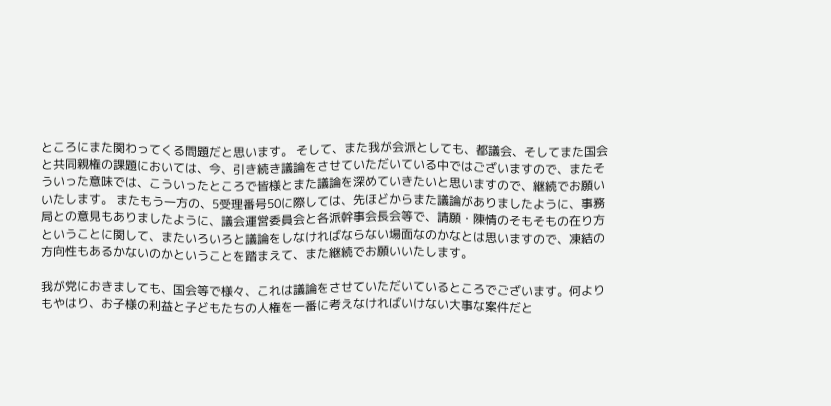ところにまた関わってくる問題だと思います。 そして、また我が会派としても、都議会、そしてまた国会と共同親権の課題においては、今、引き続き議論をさせていただいている中ではございますので、またそういった意味では、こういったところで皆様とまた議論を深めていきたいと思いますので、継続でお願いいたします。 またもう一方の、5受理番号50に際しては、先ほどからまた議論がありましたように、事務局との意見もありましたように、議会運営委員会と各派幹事会長会等で、請願・陳情のそもそもの在り方ということに関して、またいろいろと議論をしなければならない場面なのかなとは思いますので、凍結の方向性もあるかないのかということを踏まえて、また継続でお願いいたします。

我が党におきましても、国会等で様々、これは議論をさせていただいているところでございます。何よりもやはり、お子様の利益と子どもたちの人権を一番に考えなければいけない大事な案件だと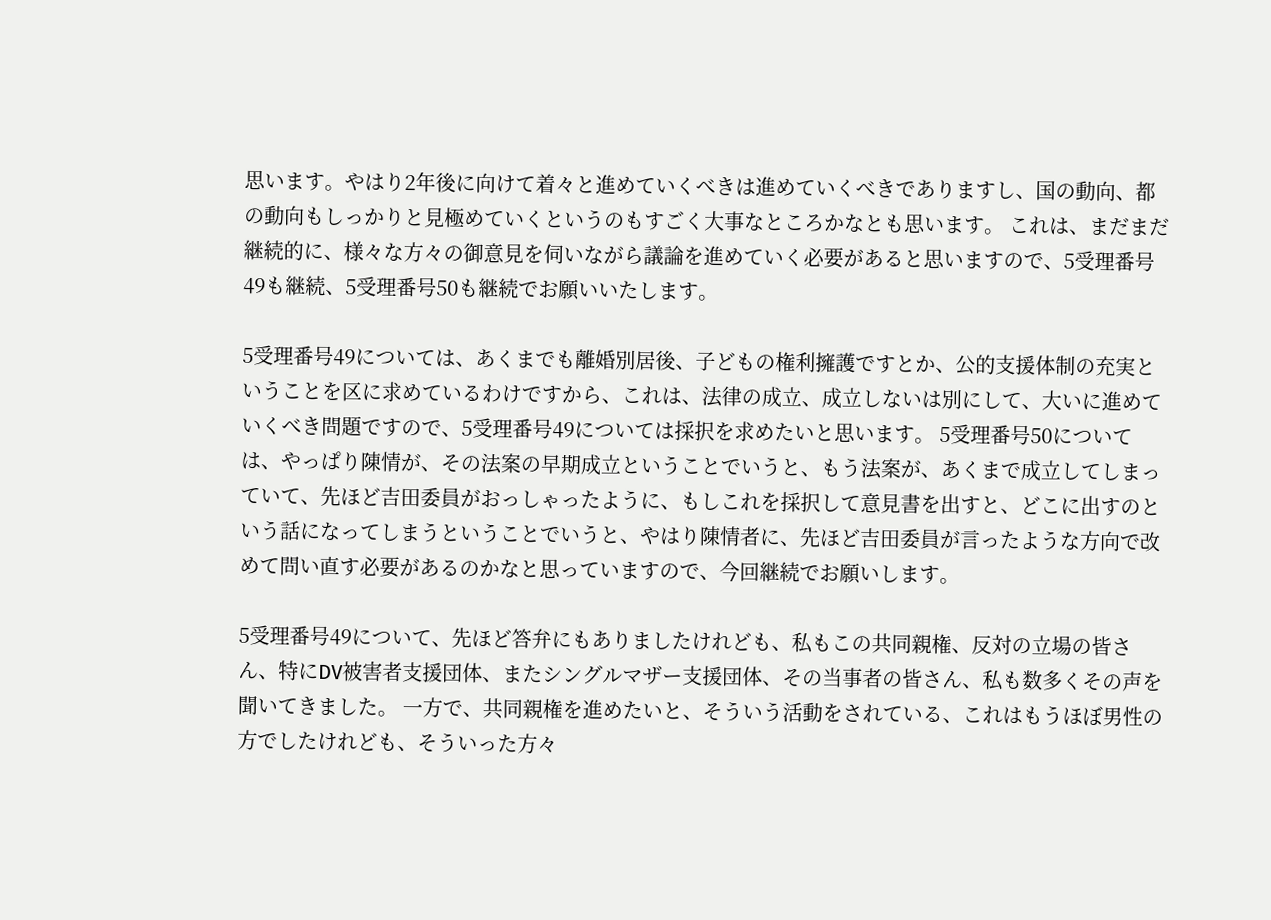思います。やはり2年後に向けて着々と進めていくべきは進めていくべきでありますし、国の動向、都の動向もしっかりと見極めていくというのもすごく大事なところかなとも思います。 これは、まだまだ継続的に、様々な方々の御意見を伺いながら議論を進めていく必要があると思いますので、5受理番号49も継続、5受理番号50も継続でお願いいたします。

5受理番号49については、あくまでも離婚別居後、子どもの権利擁護ですとか、公的支援体制の充実ということを区に求めているわけですから、これは、法律の成立、成立しないは別にして、大いに進めていくべき問題ですので、5受理番号49については採択を求めたいと思います。 5受理番号50については、やっぱり陳情が、その法案の早期成立ということでいうと、もう法案が、あくまで成立してしまっていて、先ほど吉田委員がおっしゃったように、もしこれを採択して意見書を出すと、どこに出すのという話になってしまうということでいうと、やはり陳情者に、先ほど吉田委員が言ったような方向で改めて問い直す必要があるのかなと思っていますので、今回継続でお願いします。

5受理番号49について、先ほど答弁にもありましたけれども、私もこの共同親権、反対の立場の皆さん、特にDV被害者支援団体、またシングルマザー支援団体、その当事者の皆さん、私も数多くその声を聞いてきました。 一方で、共同親権を進めたいと、そういう活動をされている、これはもうほぼ男性の方でしたけれども、そういった方々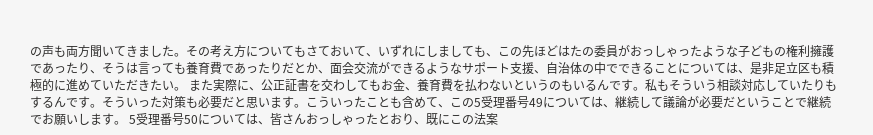の声も両方聞いてきました。その考え方についてもさておいて、いずれにしましても、この先ほどはたの委員がおっしゃったような子どもの権利擁護であったり、そうは言っても養育費であったりだとか、面会交流ができるようなサポート支援、自治体の中でできることについては、是非足立区も積極的に進めていただきたい。 また実際に、公正証書を交わしてもお金、養育費を払わないというのもいるんです。私もそういう相談対応していたりもするんです。そういった対策も必要だと思います。こういったことも含めて、この5受理番号49については、継続して議論が必要だということで継続でお願いします。 5受理番号50については、皆さんおっしゃったとおり、既にこの法案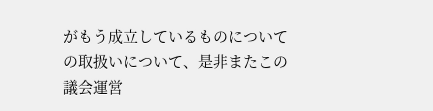がもう成立しているものについての取扱いについて、是非またこの議会運営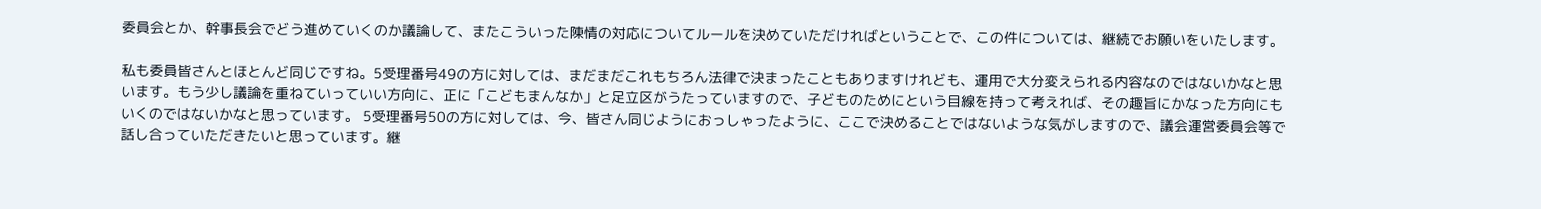委員会とか、幹事長会でどう進めていくのか議論して、またこういった陳情の対応についてルールを決めていただければということで、この件については、継続でお願いをいたします。

私も委員皆さんとほとんど同じですね。5受理番号49の方に対しては、まだまだこれもちろん法律で決まったこともありますけれども、運用で大分変えられる内容なのではないかなと思います。もう少し議論を重ねていっていい方向に、正に「こどもまんなか」と足立区がうたっていますので、子どものためにという目線を持って考えれば、その趣旨にかなった方向にもいくのではないかなと思っています。 5受理番号50の方に対しては、今、皆さん同じようにおっしゃったように、ここで決めることではないような気がしますので、議会運営委員会等で話し合っていただきたいと思っています。継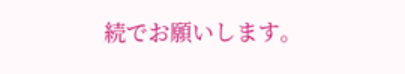続でお願いします。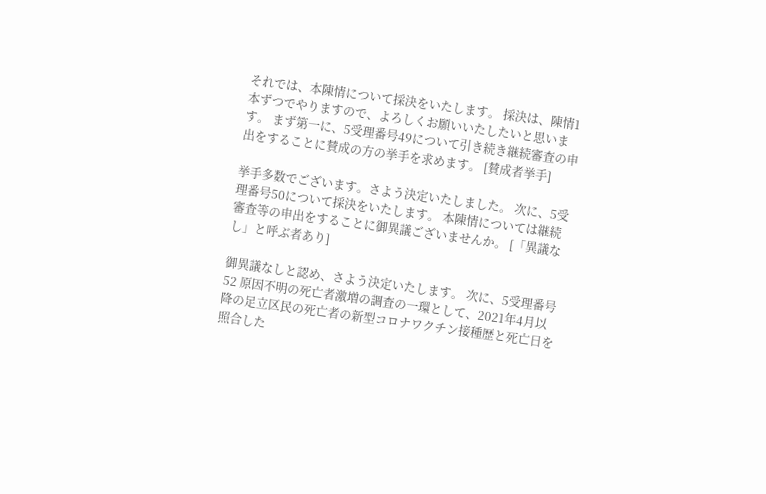それでは、本陳情について採決をいたします。 採決は、陳情1本ずつでやりますので、よろしくお願いいたしたいと思います。 まず第一に、5受理番号49について引き続き継続審査の申出をすることに賛成の方の挙手を求めます。 [賛成者挙手]

挙手多数でございます。さよう決定いたしました。 次に、5受理番号50について採決をいたします。 本陳情については継続審査等の申出をすることに御異議ございませんか。 [「異議なし」と呼ぶ者あり]

御異議なしと認め、さよう決定いたします。 次に、5受理番号52 原因不明の死亡者激増の調査の一環として、2021年4月以降の足立区民の死亡者の新型コロナワクチン接種歴と死亡日を照合した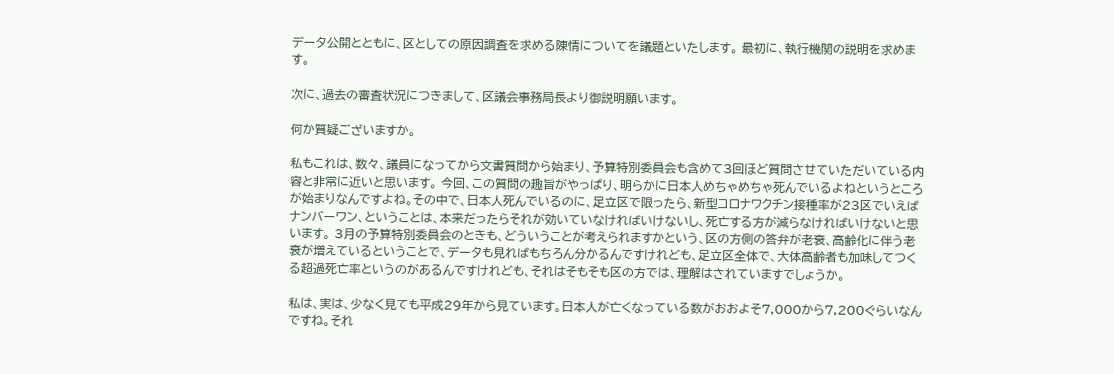データ公開とともに、区としての原因調査を求める陳情についてを議題といたします。 最初に、執行機関の説明を求めます。

次に、過去の審査状況につきまして、区議会事務局長より御説明願います。

何か質疑ございますか。

私もこれは、数々、議員になってから文書質問から始まり、予算特別委員会も含めて3回ほど質問させていただいている内容と非常に近いと思います。 今回、この質問の趣旨がやっぱり、明らかに日本人めちゃめちゃ死んでいるよねというところが始まりなんですよね。その中で、日本人死んでいるのに、足立区で限ったら、新型コロナワクチン接種率が23区でいえばナンバーワン、ということは、本来だったらそれが効いていなければいけないし、死亡する方が減らなければいけないと思います。 3月の予算特別委員会のときも、どういうことが考えられますかという、区の方側の答弁が老衰、高齢化に伴う老衰が増えているということで、データも見ればもちろん分かるんですけれども、足立区全体で、大体高齢者も加味してつくる超過死亡率というのがあるんですけれども、それはそもそも区の方では、理解はされていますでしょうか。

私は、実は、少なく見ても平成29年から見ています。日本人が亡くなっている数がおおよそ7,000から7,200ぐらいなんですね。それ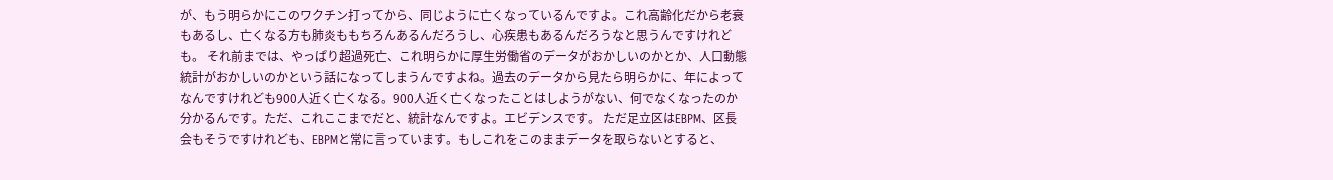が、もう明らかにこのワクチン打ってから、同じように亡くなっているんですよ。これ高齢化だから老衰もあるし、亡くなる方も肺炎ももちろんあるんだろうし、心疾患もあるんだろうなと思うんですけれども。 それ前までは、やっぱり超過死亡、これ明らかに厚生労働省のデータがおかしいのかとか、人口動態統計がおかしいのかという話になってしまうんですよね。過去のデータから見たら明らかに、年によってなんですけれども900人近く亡くなる。900人近く亡くなったことはしようがない、何でなくなったのか分かるんです。ただ、これここまでだと、統計なんですよ。エビデンスです。 ただ足立区はEBPM、区長会もそうですけれども、EBPMと常に言っています。もしこれをこのままデータを取らないとすると、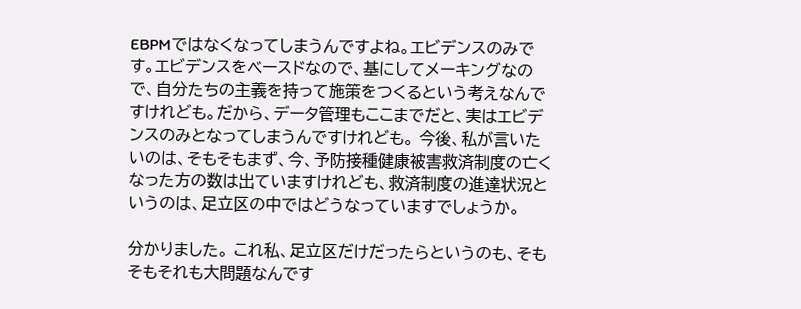EBPMではなくなってしまうんですよね。エビデンスのみです。エビデンスをベースドなので、基にしてメーキングなので、自分たちの主義を持って施策をつくるという考えなんですけれども。だから、データ管理もここまでだと、実はエビデンスのみとなってしまうんですけれども。 今後、私が言いたいのは、そもそもまず、今、予防接種健康被害救済制度の亡くなった方の数は出ていますけれども、救済制度の進達状況というのは、足立区の中ではどうなっていますでしょうか。

分かりました。 これ私、足立区だけだったらというのも、そもそもそれも大問題なんです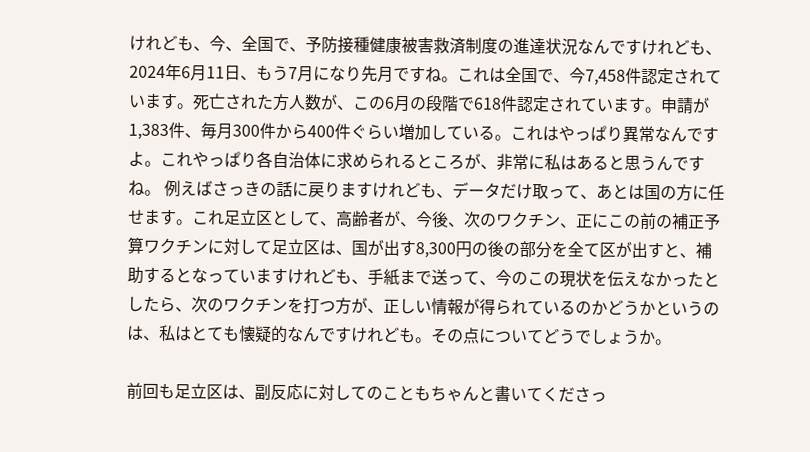けれども、今、全国で、予防接種健康被害救済制度の進達状況なんですけれども、2024年6月11日、もう7月になり先月ですね。これは全国で、今7,458件認定されています。死亡された方人数が、この6月の段階で618件認定されています。申請が1,383件、毎月300件から400件ぐらい増加している。これはやっぱり異常なんですよ。これやっぱり各自治体に求められるところが、非常に私はあると思うんですね。 例えばさっきの話に戻りますけれども、データだけ取って、あとは国の方に任せます。これ足立区として、高齢者が、今後、次のワクチン、正にこの前の補正予算ワクチンに対して足立区は、国が出す8,300円の後の部分を全て区が出すと、補助するとなっていますけれども、手紙まで送って、今のこの現状を伝えなかったとしたら、次のワクチンを打つ方が、正しい情報が得られているのかどうかというのは、私はとても懐疑的なんですけれども。その点についてどうでしょうか。

前回も足立区は、副反応に対してのこともちゃんと書いてくださっ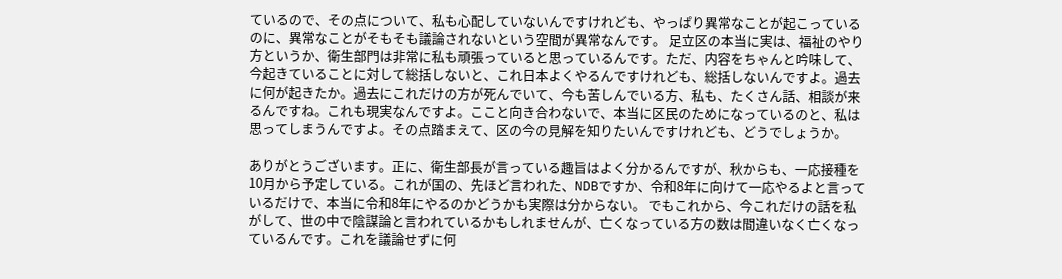ているので、その点について、私も心配していないんですけれども、やっぱり異常なことが起こっているのに、異常なことがそもそも議論されないという空間が異常なんです。 足立区の本当に実は、福祉のやり方というか、衛生部門は非常に私も頑張っていると思っているんです。ただ、内容をちゃんと吟味して、今起きていることに対して総括しないと、これ日本よくやるんですけれども、総括しないんですよ。過去に何が起きたか。過去にこれだけの方が死んでいて、今も苦しんでいる方、私も、たくさん話、相談が来るんですね。これも現実なんですよ。ここと向き合わないで、本当に区民のためになっているのと、私は思ってしまうんですよ。その点踏まえて、区の今の見解を知りたいんですけれども、どうでしょうか。

ありがとうございます。正に、衛生部長が言っている趣旨はよく分かるんですが、秋からも、一応接種を10月から予定している。これが国の、先ほど言われた、NDBですか、令和8年に向けて一応やるよと言っているだけで、本当に令和8年にやるのかどうかも実際は分からない。 でもこれから、今これだけの話を私がして、世の中で陰謀論と言われているかもしれませんが、亡くなっている方の数は間違いなく亡くなっているんです。これを議論せずに何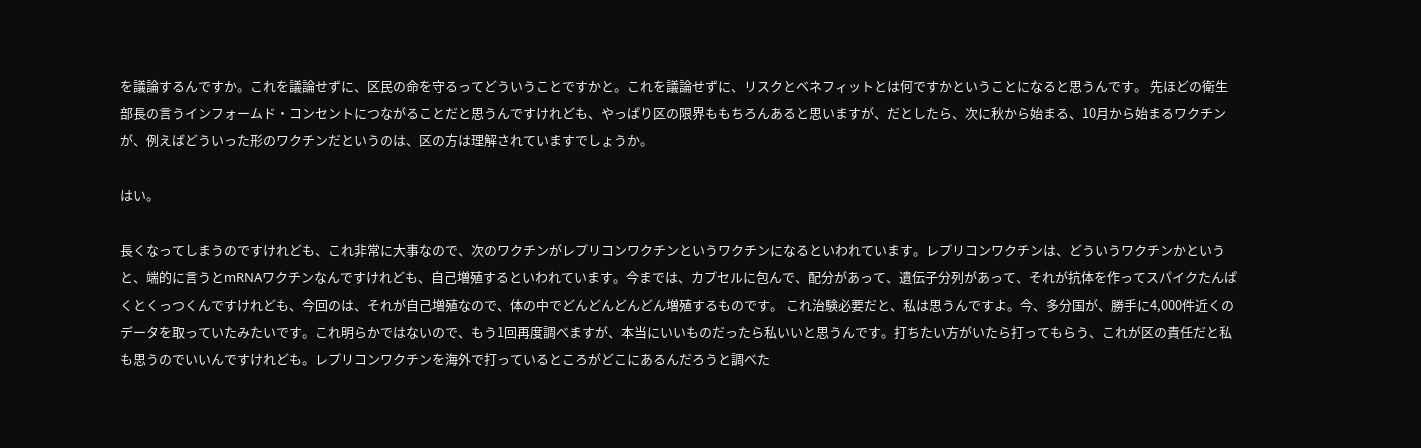を議論するんですか。これを議論せずに、区民の命を守るってどういうことですかと。これを議論せずに、リスクとベネフィットとは何ですかということになると思うんです。 先ほどの衛生部長の言うインフォームド・コンセントにつながることだと思うんですけれども、やっぱり区の限界ももちろんあると思いますが、だとしたら、次に秋から始まる、10月から始まるワクチンが、例えばどういった形のワクチンだというのは、区の方は理解されていますでしょうか。

はい。

長くなってしまうのですけれども、これ非常に大事なので、次のワクチンがレプリコンワクチンというワクチンになるといわれています。レプリコンワクチンは、どういうワクチンかというと、端的に言うとmRNAワクチンなんですけれども、自己増殖するといわれています。今までは、カプセルに包んで、配分があって、遺伝子分列があって、それが抗体を作ってスパイクたんぱくとくっつくんですけれども、今回のは、それが自己増殖なので、体の中でどんどんどんどん増殖するものです。 これ治験必要だと、私は思うんですよ。今、多分国が、勝手に4,000件近くのデータを取っていたみたいです。これ明らかではないので、もう1回再度調べますが、本当にいいものだったら私いいと思うんです。打ちたい方がいたら打ってもらう、これが区の責任だと私も思うのでいいんですけれども。レプリコンワクチンを海外で打っているところがどこにあるんだろうと調べた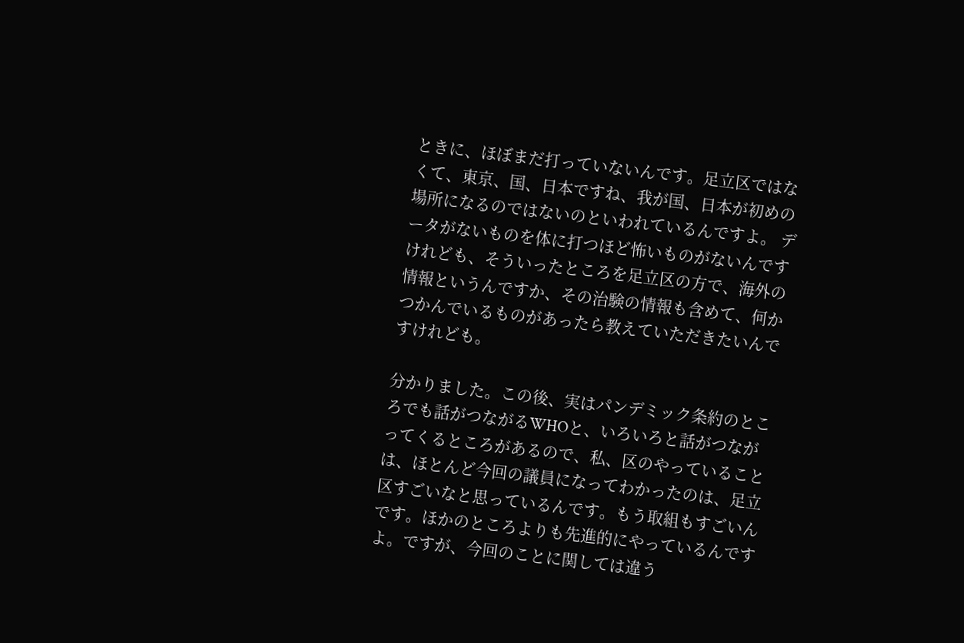ときに、ほぼまだ打っていないんです。足立区ではなくて、東京、国、日本ですね、我が国、日本が初めの場所になるのではないのといわれているんですよ。 データがないものを体に打つほど怖いものがないんですけれども、そういったところを足立区の方で、海外の情報というんですか、その治験の情報も含めて、何かつかんでいるものがあったら教えていただきたいんですけれども。

分かりました。この後、実はパンデミック条約のところでも話がつながるWHOと、いろいろと話がつながってくるところがあるので、私、区のやっていることは、ほとんど今回の議員になってわかったのは、足立区すごいなと思っているんです。もう取組もすごいんです。ほかのところよりも先進的にやっているんですよ。ですが、今回のことに関しては違う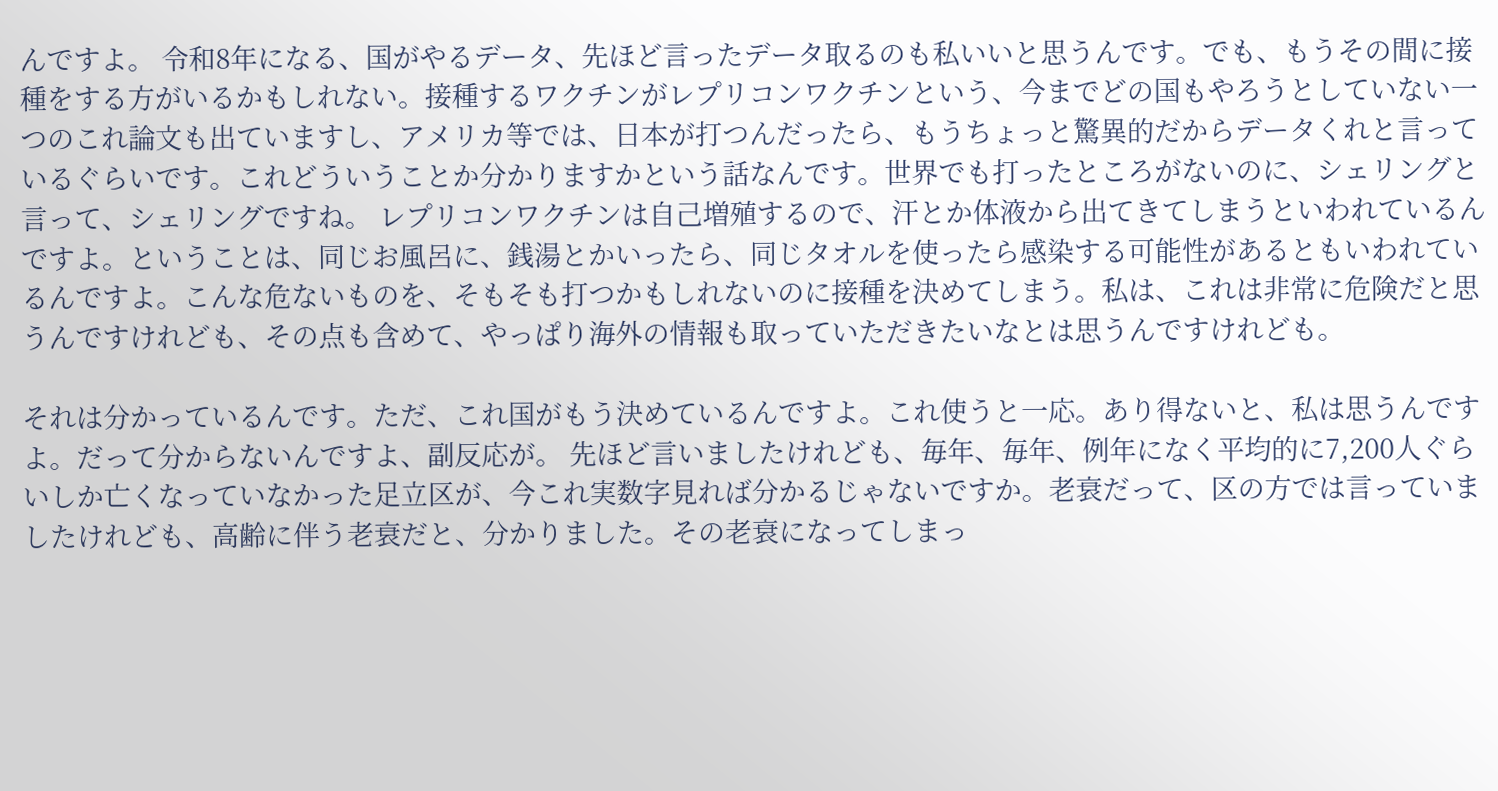んですよ。 令和8年になる、国がやるデータ、先ほど言ったデータ取るのも私いいと思うんです。でも、もうその間に接種をする方がいるかもしれない。接種するワクチンがレプリコンワクチンという、今までどの国もやろうとしていない一つのこれ論文も出ていますし、アメリカ等では、日本が打つんだったら、もうちょっと驚異的だからデータくれと言っているぐらいです。これどういうことか分かりますかという話なんです。世界でも打ったところがないのに、シェリングと言って、シェリングですね。 レプリコンワクチンは自己増殖するので、汗とか体液から出てきてしまうといわれているんですよ。ということは、同じお風呂に、銭湯とかいったら、同じタオルを使ったら感染する可能性があるともいわれているんですよ。こんな危ないものを、そもそも打つかもしれないのに接種を決めてしまう。私は、これは非常に危険だと思うんですけれども、その点も含めて、やっぱり海外の情報も取っていただきたいなとは思うんですけれども。

それは分かっているんです。ただ、これ国がもう決めているんですよ。これ使うと一応。あり得ないと、私は思うんですよ。だって分からないんですよ、副反応が。 先ほど言いましたけれども、毎年、毎年、例年になく平均的に7,200人ぐらいしか亡くなっていなかった足立区が、今これ実数字見れば分かるじゃないですか。老衰だって、区の方では言っていましたけれども、高齢に伴う老衰だと、分かりました。その老衰になってしまっ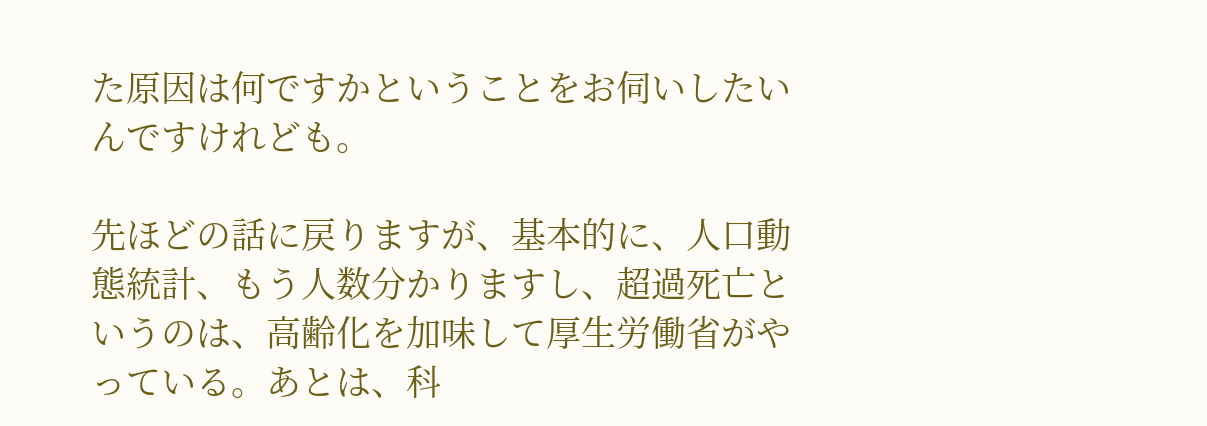た原因は何ですかということをお伺いしたいんですけれども。

先ほどの話に戻りますが、基本的に、人口動態統計、もう人数分かりますし、超過死亡というのは、高齢化を加味して厚生労働省がやっている。あとは、科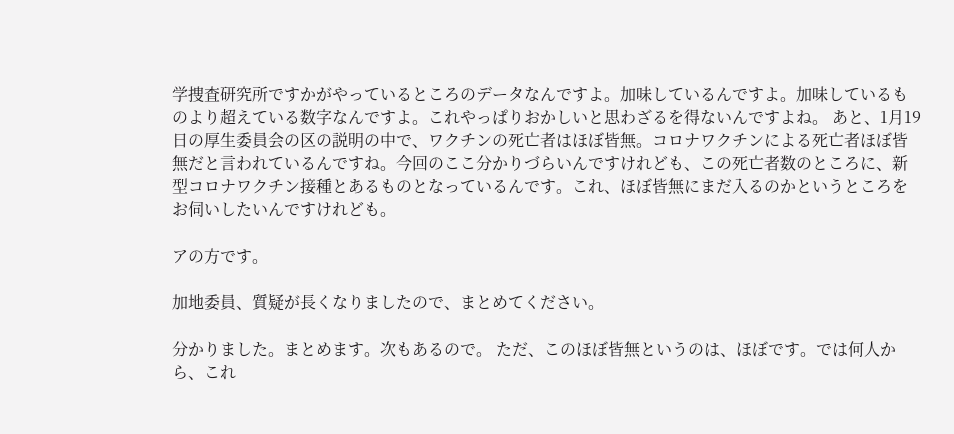学捜査研究所ですかがやっているところのデータなんですよ。加味しているんですよ。加味しているものより超えている数字なんですよ。これやっぱりおかしいと思わざるを得ないんですよね。 あと、1月19日の厚生委員会の区の説明の中で、ワクチンの死亡者はほぼ皆無。コロナワクチンによる死亡者ほぼ皆無だと言われているんですね。今回のここ分かりづらいんですけれども、この死亡者数のところに、新型コロナワクチン接種とあるものとなっているんです。これ、ほぼ皆無にまだ入るのかというところをお伺いしたいんですけれども。

アの方です。

加地委員、質疑が長くなりましたので、まとめてください。

分かりました。まとめます。次もあるので。 ただ、このほぼ皆無というのは、ほぼです。では何人から、これ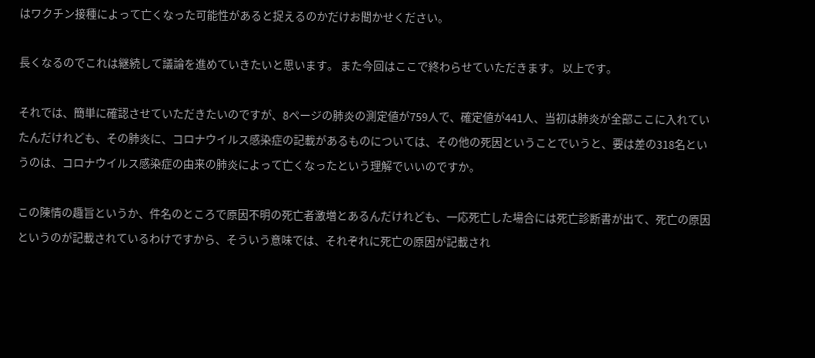はワクチン接種によって亡くなった可能性があると捉えるのかだけお聞かせください。

長くなるのでこれは継続して議論を進めていきたいと思います。 また今回はここで終わらせていただきます。 以上です。

それでは、簡単に確認させていただきたいのですが、8ページの肺炎の測定値が759人で、確定値が441人、当初は肺炎が全部ここに入れていたんだけれども、その肺炎に、コロナウイルス感染症の記載があるものについては、その他の死因ということでいうと、要は差の318名というのは、コロナウイルス感染症の由来の肺炎によって亡くなったという理解でいいのですか。

この陳情の趣旨というか、件名のところで原因不明の死亡者激増とあるんだけれども、一応死亡した場合には死亡診断書が出て、死亡の原因というのが記載されているわけですから、そういう意味では、それぞれに死亡の原因が記載され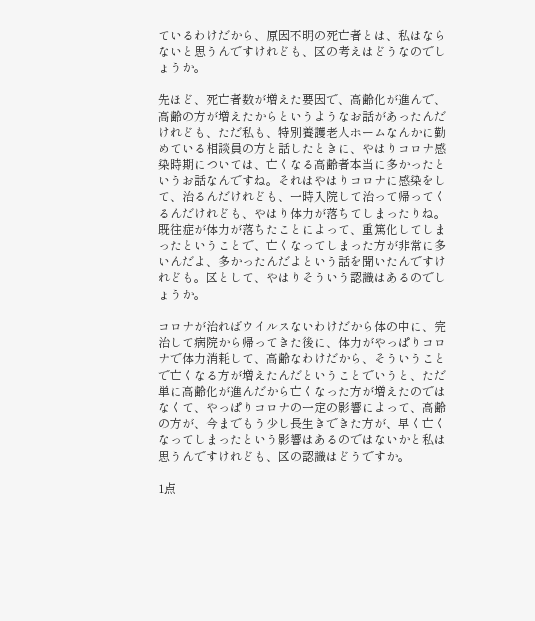ているわけだから、原因不明の死亡者とは、私はならないと思うんですけれども、区の考えはどうなのでしょうか。

先ほど、死亡者数が増えた要因で、高齢化が進んで、高齢の方が増えたからというようなお話があったんだけれども、ただ私も、特別養護老人ホームなんかに勤めている相談員の方と話したときに、やはりコロナ感染時期については、亡くなる高齢者本当に多かったというお話なんですね。それはやはりコロナに感染をして、治るんだけれども、一時入院して治って帰ってくるんだけれども、やはり体力が落ちてしまったりね。既往症が体力が落ちたことによって、重篤化してしまったということで、亡くなってしまった方が非常に多いんだよ、多かったんだよという話を聞いたんですけれども。区として、やはりそういう認識はあるのでしょうか。

コロナが治ればウイルスないわけだから体の中に、完治して病院から帰ってきた後に、体力がやっぱりコロナで体力消耗して、高齢なわけだから、そういうことで亡くなる方が増えたんだということでいうと、ただ単に高齢化が進んだから亡くなった方が増えたのではなくて、やっぱりコロナの一定の影響によって、高齢の方が、今までもう少し長生きできた方が、早く亡くなってしまったという影響はあるのではないかと私は思うんですけれども、区の認識はどうですか。

1点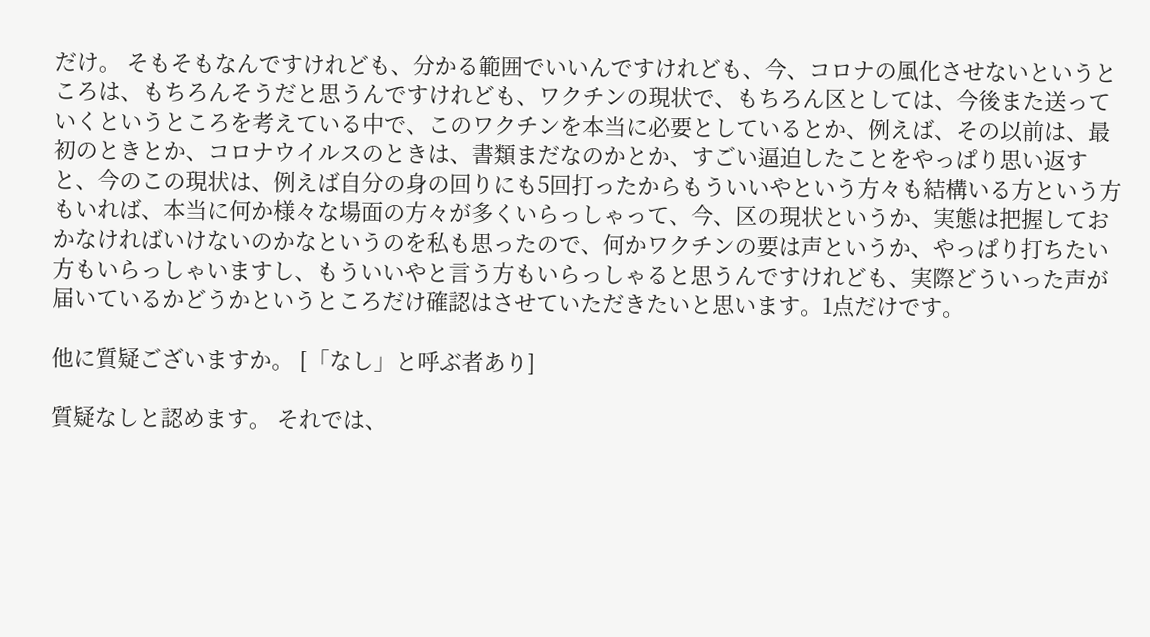だけ。 そもそもなんですけれども、分かる範囲でいいんですけれども、今、コロナの風化させないというところは、もちろんそうだと思うんですけれども、ワクチンの現状で、もちろん区としては、今後また送っていくというところを考えている中で、このワクチンを本当に必要としているとか、例えば、その以前は、最初のときとか、コロナウイルスのときは、書類まだなのかとか、すごい逼迫したことをやっぱり思い返すと、今のこの現状は、例えば自分の身の回りにも5回打ったからもういいやという方々も結構いる方という方もいれば、本当に何か様々な場面の方々が多くいらっしゃって、今、区の現状というか、実態は把握しておかなければいけないのかなというのを私も思ったので、何かワクチンの要は声というか、やっぱり打ちたい方もいらっしゃいますし、もういいやと言う方もいらっしゃると思うんですけれども、実際どういった声が届いているかどうかというところだけ確認はさせていただきたいと思います。1点だけです。

他に質疑ございますか。 [「なし」と呼ぶ者あり]

質疑なしと認めます。 それでは、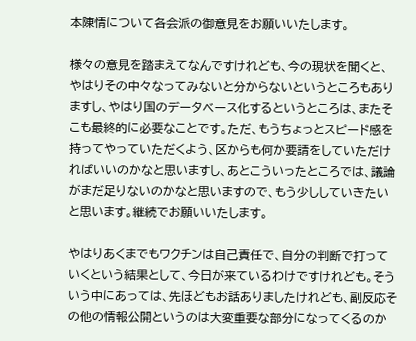本陳情について各会派の御意見をお願いいたします。

様々の意見を踏まえてなんですけれども、今の現状を聞くと、やはりその中々なってみないと分からないというところもありますし、やはり国のデータベース化するというところは、またそこも最終的に必要なことです。ただ、もうちょっとスピード感を持ってやっていただくよう、区からも何か要請をしていただければいいのかなと思いますし、あとこういったところでは、議論がまだ足りないのかなと思いますので、もう少ししていきたいと思います。継続でお願いいたします。

やはりあくまでもワクチンは自己責任で、自分の判断で打っていくという結果として、今日が来ているわけですけれども。そういう中にあっては、先ほどもお話ありましたけれども、副反応その他の情報公開というのは大変重要な部分になってくるのか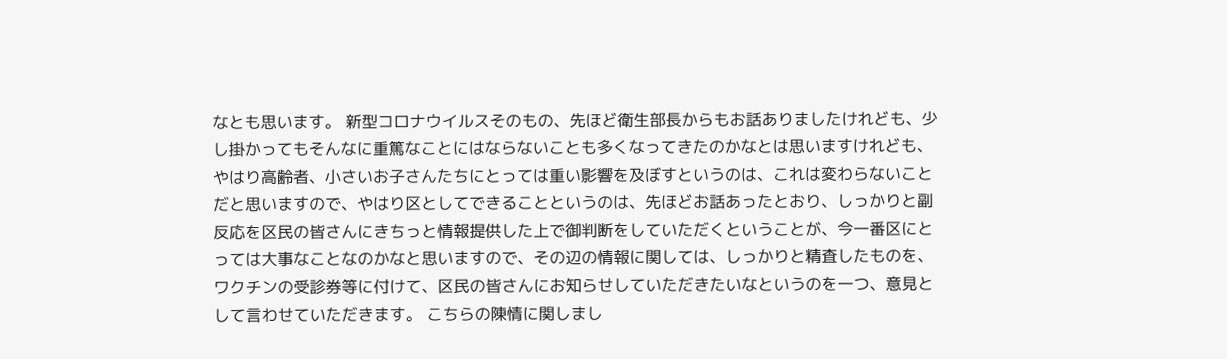なとも思います。 新型コロナウイルスそのもの、先ほど衛生部長からもお話ありましたけれども、少し掛かってもそんなに重篤なことにはならないことも多くなってきたのかなとは思いますけれども、やはり高齢者、小さいお子さんたちにとっては重い影響を及ぼすというのは、これは変わらないことだと思いますので、やはり区としてできることというのは、先ほどお話あったとおり、しっかりと副反応を区民の皆さんにきちっと情報提供した上で御判断をしていただくということが、今一番区にとっては大事なことなのかなと思いますので、その辺の情報に関しては、しっかりと精査したものを、ワクチンの受診券等に付けて、区民の皆さんにお知らせしていただきたいなというのを一つ、意見として言わせていただきます。 こちらの陳情に関しまし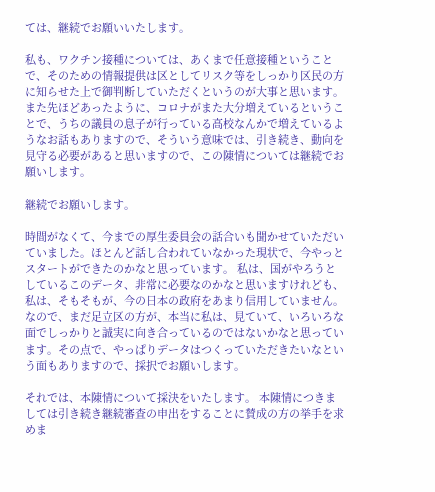ては、継続でお願いいたします。

私も、ワクチン接種については、あくまで任意接種ということで、そのための情報提供は区としてリスク等をしっかり区民の方に知らせた上で御判断していただくというのが大事と思います。 また先ほどあったように、コロナがまた大分増えているということで、うちの議員の息子が行っている高校なんかで増えているようなお話もありますので、そういう意味では、引き続き、動向を見守る必要があると思いますので、この陳情については継続でお願いします。

継続でお願いします。

時間がなくて、今までの厚生委員会の話合いも聞かせていただいていました。ほとんど話し合われていなかった現状で、今やっとスタートができたのかなと思っています。 私は、国がやろうとしているこのデータ、非常に必要なのかなと思いますけれども、私は、そもそもが、今の日本の政府をあまり信用していません。なので、まだ足立区の方が、本当に私は、見ていて、いろいろな面でしっかりと誠実に向き合っているのではないかなと思っています。その点で、やっぱりデータはつくっていただきたいなという面もありますので、採択でお願いします。

それでは、本陳情について採決をいたします。 本陳情につきましては引き続き継続審査の申出をすることに賛成の方の挙手を求めま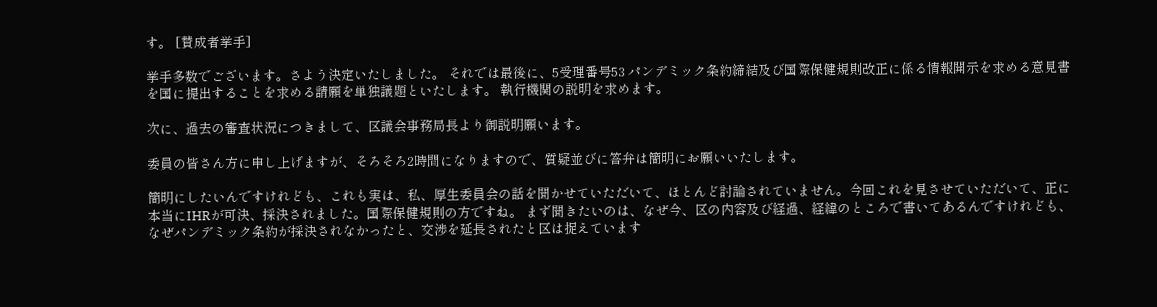す。 [賛成者挙手]

挙手多数でございます。さよう決定いたしました。 それでは最後に、5受理番号53 パンデミック条約締結及び国際保健規則改正に係る情報開示を求める意見書を国に提出することを求める請願を単独議題といたします。 執行機関の説明を求めます。

次に、過去の審査状況につきまして、区議会事務局長より御説明願います。

委員の皆さん方に申し上げますが、そろそろ2時間になりますので、質疑並びに答弁は簡明にお願いいたします。

簡明にしたいんですけれども、これも実は、私、厚生委員会の話を聞かせていただいて、ほとんど討論されていません。今回これを見させていただいて、正に本当にIHRが可決、採決されました。国際保健規則の方ですね。 まず聞きたいのは、なぜ今、区の内容及び経過、経緯のところで書いてあるんですけれども、なぜパンデミック条約が採決されなかったと、交渉を延長されたと区は捉えています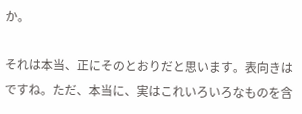か。

それは本当、正にそのとおりだと思います。表向きはですね。ただ、本当に、実はこれいろいろなものを含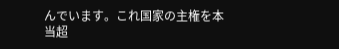んでいます。これ国家の主権を本当超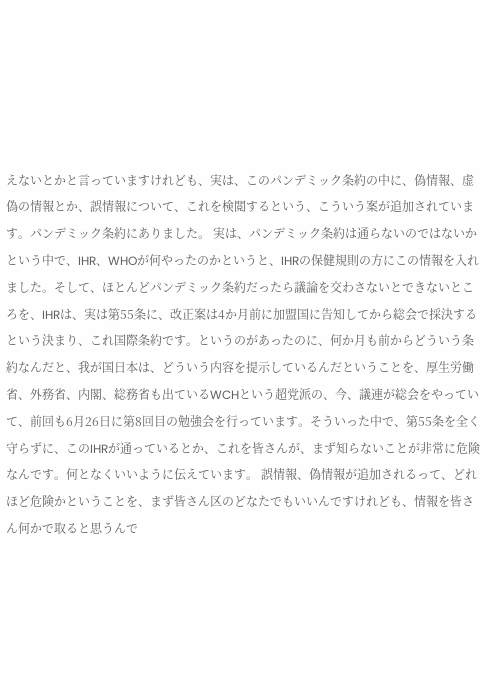えないとかと言っていますけれども、実は、このパンデミック条約の中に、偽情報、虚偽の情報とか、誤情報について、これを検閲するという、こういう案が追加されています。パンデミック条約にありました。 実は、パンデミック条約は通らないのではないかという中で、IHR、WHOが何やったのかというと、IHRの保健規則の方にこの情報を入れました。そして、ほとんどパンデミック条約だったら議論を交わさないとできないところを、IHRは、実は第55条に、改正案は4か月前に加盟国に告知してから総会で採決するという決まり、これ国際条約です。というのがあったのに、何か月も前からどういう条約なんだと、我が国日本は、どういう内容を提示しているんだということを、厚生労働省、外務省、内閣、総務省も出ているWCHという超党派の、今、議連が総会をやっていて、前回も6月26日に第8回目の勉強会を行っています。そういった中で、第55条を全く守らずに、このIHRが通っているとか、これを皆さんが、まず知らないことが非常に危険なんです。何となくいいように伝えています。 誤情報、偽情報が追加されるって、どれほど危険かということを、まず皆さん区のどなたでもいいんですけれども、情報を皆さん何かで取ると思うんで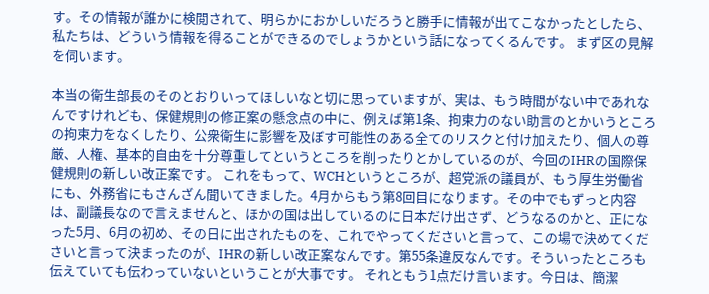す。その情報が誰かに検閲されて、明らかにおかしいだろうと勝手に情報が出てこなかったとしたら、私たちは、どういう情報を得ることができるのでしょうかという話になってくるんです。 まず区の見解を伺います。

本当の衛生部長のそのとおりいってほしいなと切に思っていますが、実は、もう時間がない中であれなんですけれども、保健規則の修正案の懸念点の中に、例えば第1条、拘束力のない助言のとかいうところの拘束力をなくしたり、公衆衛生に影響を及ぼす可能性のある全てのリスクと付け加えたり、個人の尊厳、人権、基本的自由を十分尊重してというところを削ったりとかしているのが、今回のIHRの国際保健規則の新しい改正案です。 これをもって、WCHというところが、超党派の議員が、もう厚生労働省にも、外務省にもさんざん聞いてきました。4月からもう第8回目になります。その中でもずっと内容は、副議長なので言えませんと、ほかの国は出しているのに日本だけ出さず、どうなるのかと、正になった5月、6月の初め、その日に出されたものを、これでやってくださいと言って、この場で決めてくださいと言って決まったのが、IHRの新しい改正案なんです。第55条違反なんです。そういったところも伝えていても伝わっていないということが大事です。 それともう1点だけ言います。今日は、簡潔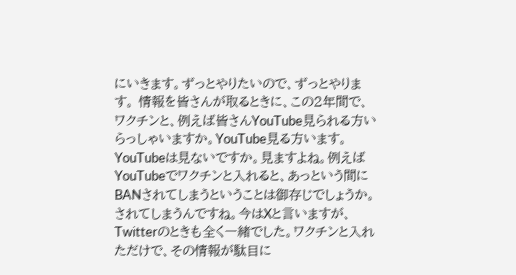にいきます。ずっとやりたいので、ずっとやります。 情報を皆さんが取るときに、この2年間で、ワクチンと、例えば皆さんYouTube見られる方いらっしゃいますか。YouTube見る方います。YouTubeは見ないですか。見ますよね。例えばYouTubeでワクチンと入れると、あっという間にBANされてしまうということは御存じでしょうか。されてしまうんですね。今はXと言いますが、Twitterのときも全く一緒でした。ワクチンと入れただけで、その情報が駄目に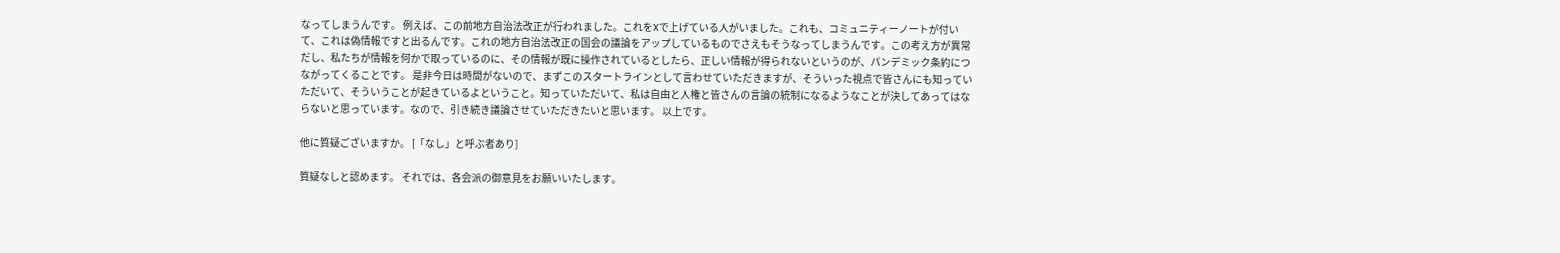なってしまうんです。 例えば、この前地方自治法改正が行われました。これをXで上げている人がいました。これも、コミュニティーノートが付いて、これは偽情報ですと出るんです。これの地方自治法改正の国会の議論をアップしているものでさえもそうなってしまうんです。この考え方が異常だし、私たちが情報を何かで取っているのに、その情報が既に操作されているとしたら、正しい情報が得られないというのが、パンデミック条約につながってくることです。 是非今日は時間がないので、まずこのスタートラインとして言わせていただきますが、そういった視点で皆さんにも知っていただいて、そういうことが起きているよということ。知っていただいて、私は自由と人権と皆さんの言論の統制になるようなことが決してあってはならないと思っています。なので、引き続き議論させていただきたいと思います。 以上です。

他に質疑ございますか。 [「なし」と呼ぶ者あり]

質疑なしと認めます。 それでは、各会派の御意見をお願いいたします。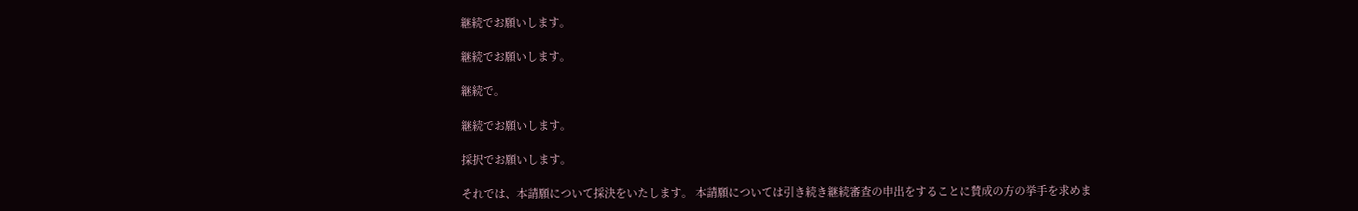継続でお願いします。

継続でお願いします。

継続で。

継続でお願いします。

採択でお願いします。

それでは、本請願について採決をいたします。 本請願については引き続き継続審査の申出をすることに賛成の方の挙手を求めま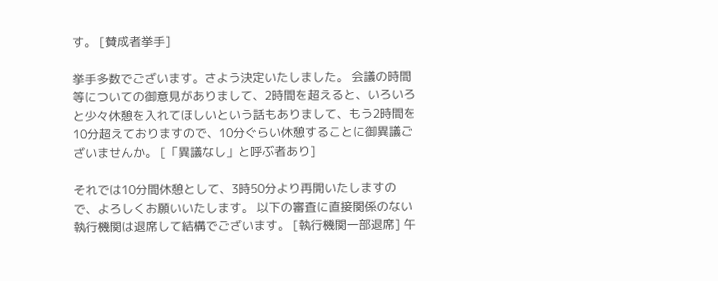す。 [賛成者挙手]

挙手多数でございます。さよう決定いたしました。 会議の時間等についての御意見がありまして、2時間を超えると、いろいろと少々休憩を入れてほしいという話もありまして、もう2時間を10分超えておりますので、10分ぐらい休憩することに御異議ございませんか。 [「異議なし」と呼ぶ者あり]

それでは10分間休憩として、3時50分より再開いたしますので、よろしくお願いいたします。 以下の審査に直接関係のない執行機関は退席して結構でございます。 [執行機関一部退席] 午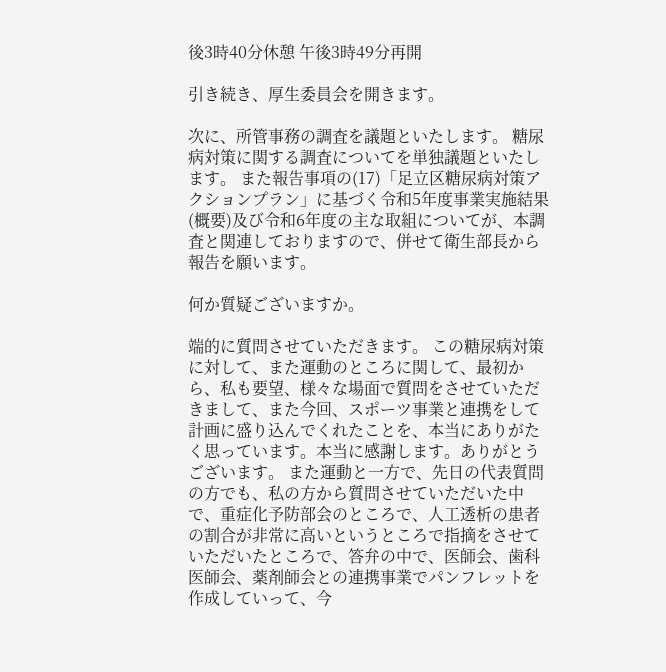後3時40分休憩 午後3時49分再開

引き続き、厚生委員会を開きます。

次に、所管事務の調査を議題といたします。 糖尿病対策に関する調査についてを単独議題といたします。 また報告事項の(17)「足立区糖尿病対策アクションプラン」に基づく令和5年度事業実施結果(概要)及び令和6年度の主な取組についてが、本調査と関連しておりますので、併せて衛生部長から報告を願います。

何か質疑ございますか。

端的に質問させていただきます。 この糖尿病対策に対して、また運動のところに関して、最初から、私も要望、様々な場面で質問をさせていただきまして、また今回、スポーツ事業と連携をして計画に盛り込んでくれたことを、本当にありがたく思っています。本当に感謝します。ありがとうございます。 また運動と一方で、先日の代表質問の方でも、私の方から質問させていただいた中で、重症化予防部会のところで、人工透析の患者の割合が非常に高いというところで指摘をさせていただいたところで、答弁の中で、医師会、歯科医師会、薬剤師会との連携事業でパンフレットを作成していって、今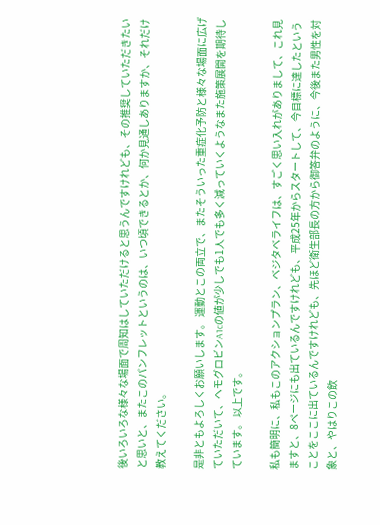後いろいろな様々な場面で周知はしていただけると思うんですけれども、その推奨していただきたいと思いと、またこのパンフレットというのは、いつ頃できるとか、何か見通しありますか、それだけ教えてください。

是非ともよろしくお願いします。 運動とこの両立で、またそういった重症化予防と様々な場面に広げていただいて、ヘモグロビンA1cの値が少しでも1人でも多く減っていくようなまた施策展開を期待しています。 以上です。

私も簡明に、私もこのアクションプラン、ベジタベライフは、すごく思い入れがありまして、これ見ますと、8ページにも出ているんですけれども、平成25年からスタートして、今目標に達したということをここに出ているんですけれども、先ほど衛生部長の方から御答弁のように、今後また男性を対象と、やはりこの飲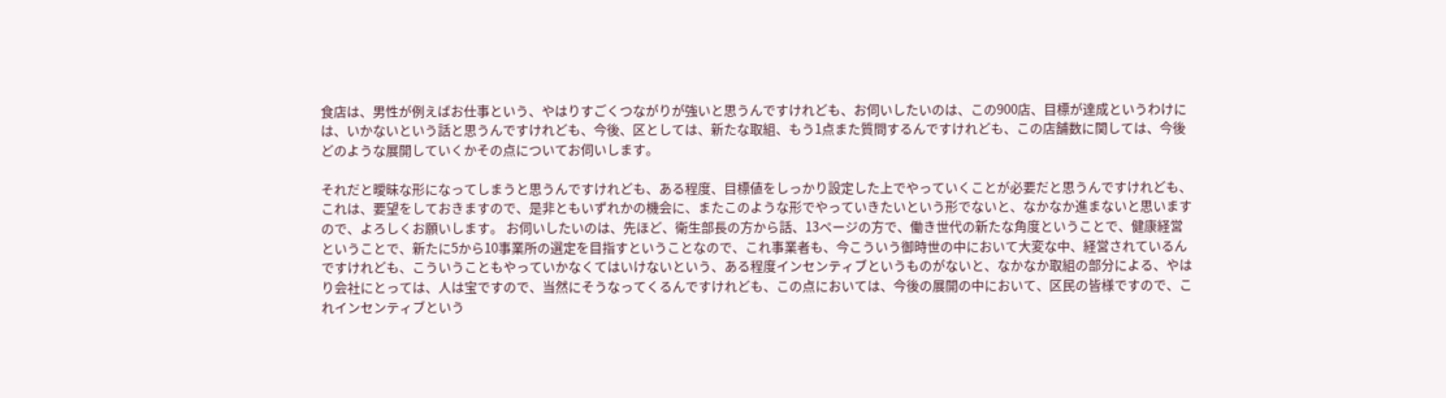食店は、男性が例えばお仕事という、やはりすごくつながりが強いと思うんですけれども、お伺いしたいのは、この900店、目標が達成というわけには、いかないという話と思うんですけれども、今後、区としては、新たな取組、もう1点また質問するんですけれども、この店舗数に関しては、今後どのような展開していくかその点についてお伺いします。

それだと曖昧な形になってしまうと思うんですけれども、ある程度、目標値をしっかり設定した上でやっていくことが必要だと思うんですけれども、これは、要望をしておきますので、是非ともいずれかの機会に、またこのような形でやっていきたいという形でないと、なかなか進まないと思いますので、よろしくお願いします。 お伺いしたいのは、先ほど、衛生部長の方から話、13ページの方で、働き世代の新たな角度ということで、健康経営ということで、新たに5から10事業所の選定を目指すということなので、これ事業者も、今こういう御時世の中において大変な中、経営されているんですけれども、こういうこともやっていかなくてはいけないという、ある程度インセンティブというものがないと、なかなか取組の部分による、やはり会社にとっては、人は宝ですので、当然にそうなってくるんですけれども、この点においては、今後の展開の中において、区民の皆様ですので、これインセンティブという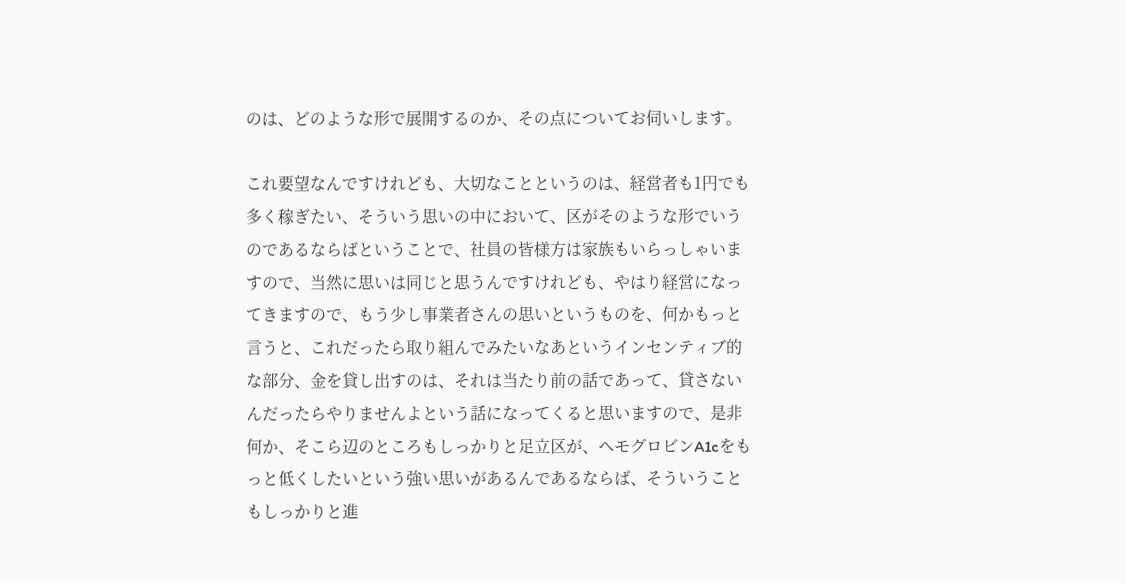のは、どのような形で展開するのか、その点についてお伺いします。

これ要望なんですけれども、大切なことというのは、経営者も1円でも多く稼ぎたい、そういう思いの中において、区がそのような形でいうのであるならばということで、社員の皆様方は家族もいらっしゃいますので、当然に思いは同じと思うんですけれども、やはり経営になってきますので、もう少し事業者さんの思いというものを、何かもっと言うと、これだったら取り組んでみたいなあというインセンティブ的な部分、金を貸し出すのは、それは当たり前の話であって、貸さないんだったらやりませんよという話になってくると思いますので、是非何か、そこら辺のところもしっかりと足立区が、ヘモグロビンA1cをもっと低くしたいという強い思いがあるんであるならば、そういうこともしっかりと進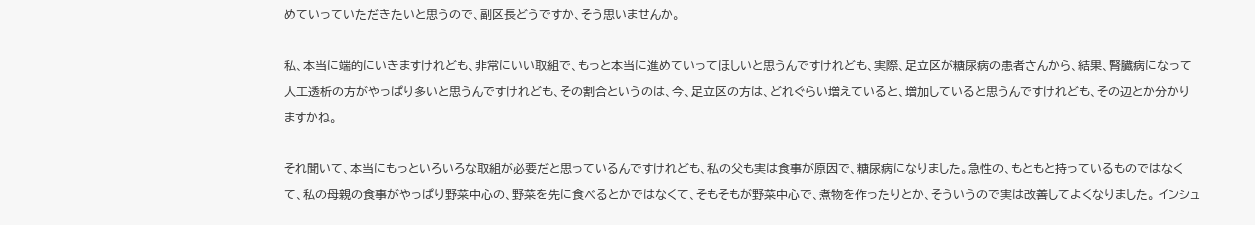めていっていただきたいと思うので、副区長どうですか、そう思いませんか。

私、本当に端的にいきますけれども、非常にいい取組で、もっと本当に進めていってほしいと思うんですけれども、実際、足立区が糖尿病の患者さんから、結果、腎臓病になって人工透析の方がやっぱり多いと思うんですけれども、その割合というのは、今、足立区の方は、どれぐらい増えていると、増加していると思うんですけれども、その辺とか分かりますかね。

それ聞いて、本当にもっといろいろな取組が必要だと思っているんですけれども、私の父も実は食事が原因で、糖尿病になりました。急性の、もともと持っているものではなくて、私の母親の食事がやっぱり野菜中心の、野菜を先に食べるとかではなくて、そもそもが野菜中心で、煮物を作ったりとか、そういうので実は改善してよくなりました。 インシュ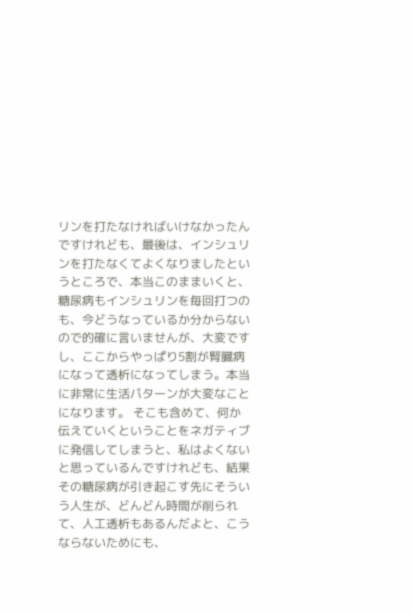リンを打たなければいけなかったんですけれども、最後は、インシュリンを打たなくてよくなりましたというところで、本当このままいくと、糖尿病もインシュリンを毎回打つのも、今どうなっているか分からないので的確に言いませんが、大変ですし、ここからやっぱり5割が腎臓病になって透析になってしまう。本当に非常に生活パターンが大変なことになります。 そこも含めて、何か伝えていくということをネガティブに発信してしまうと、私はよくないと思っているんですけれども、結果その糖尿病が引き起こす先にそういう人生が、どんどん時間が削られて、人工透析もあるんだよと、こうならないためにも、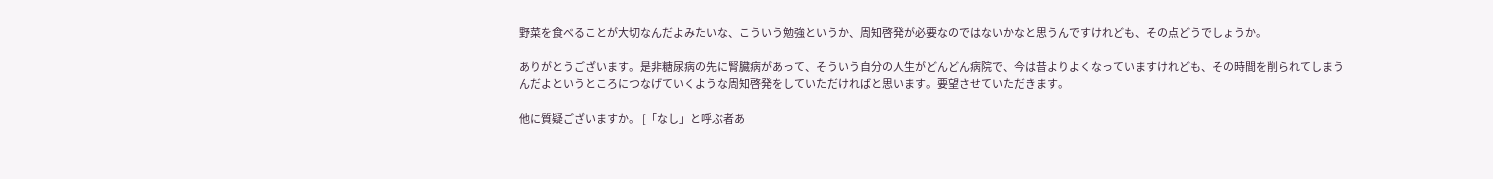野菜を食べることが大切なんだよみたいな、こういう勉強というか、周知啓発が必要なのではないかなと思うんですけれども、その点どうでしょうか。

ありがとうございます。是非糖尿病の先に腎臓病があって、そういう自分の人生がどんどん病院で、今は昔よりよくなっていますけれども、その時間を削られてしまうんだよというところにつなげていくような周知啓発をしていただければと思います。要望させていただきます。

他に質疑ございますか。 [「なし」と呼ぶ者あ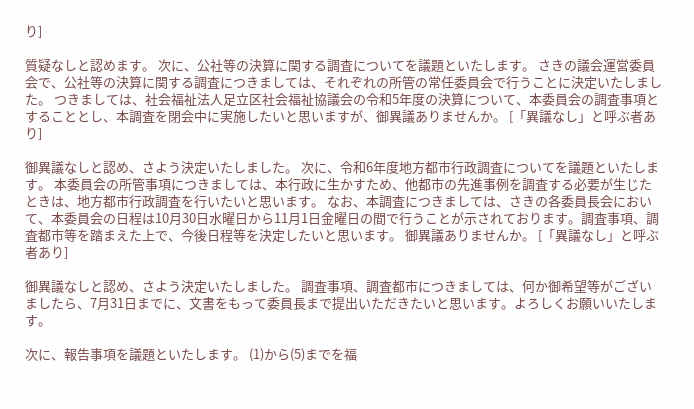り]

質疑なしと認めます。 次に、公社等の決算に関する調査についてを議題といたします。 さきの議会運営委員会で、公社等の決算に関する調査につきましては、それぞれの所管の常任委員会で行うことに決定いたしました。 つきましては、社会福祉法人足立区社会福祉協議会の令和5年度の決算について、本委員会の調査事項とすることとし、本調査を閉会中に実施したいと思いますが、御異議ありませんか。 [「異議なし」と呼ぶ者あり]

御異議なしと認め、さよう決定いたしました。 次に、令和6年度地方都市行政調査についてを議題といたします。 本委員会の所管事項につきましては、本行政に生かすため、他都市の先進事例を調査する必要が生じたときは、地方都市行政調査を行いたいと思います。 なお、本調査につきましては、さきの各委員長会において、本委員会の日程は10月30日水曜日から11月1日金曜日の間で行うことが示されております。調査事項、調査都市等を踏まえた上で、今後日程等を決定したいと思います。 御異議ありませんか。 [「異議なし」と呼ぶ者あり]

御異議なしと認め、さよう決定いたしました。 調査事項、調査都市につきましては、何か御希望等がございましたら、7月31日までに、文書をもって委員長まで提出いただきたいと思います。よろしくお願いいたします。

次に、報告事項を議題といたします。 (1)から(5)までを福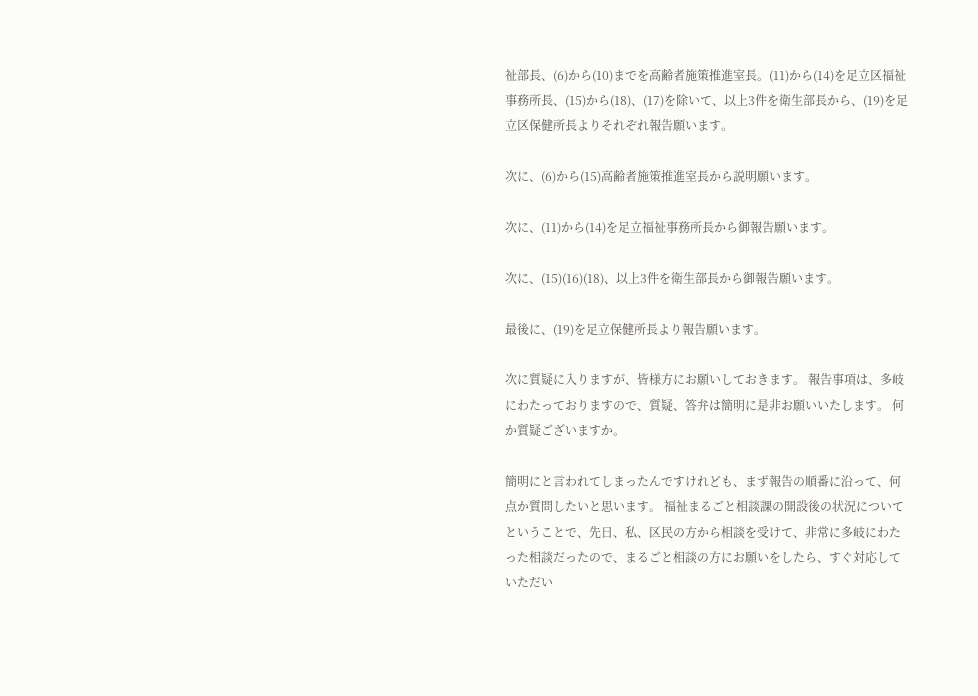祉部長、(6)から(10)までを高齢者施策推進室長。(11)から(14)を足立区福祉事務所長、(15)から(18)、(17)を除いて、以上3件を衛生部長から、(19)を足立区保健所長よりそれぞれ報告願います。

次に、(6)から(15)高齢者施策推進室長から説明願います。

次に、(11)から(14)を足立福祉事務所長から御報告願います。

次に、(15)(16)(18)、以上3件を衛生部長から御報告願います。

最後に、(19)を足立保健所長より報告願います。

次に質疑に入りますが、皆様方にお願いしておきます。 報告事項は、多岐にわたっておりますので、質疑、答弁は簡明に是非お願いいたします。 何か質疑ございますか。

簡明にと言われてしまったんですけれども、まず報告の順番に沿って、何点か質問したいと思います。 福祉まるごと相談課の開設後の状況についてということで、先日、私、区民の方から相談を受けて、非常に多岐にわたった相談だったので、まるごと相談の方にお願いをしたら、すぐ対応していただい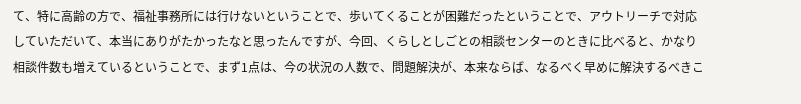て、特に高齢の方で、福祉事務所には行けないということで、歩いてくることが困難だったということで、アウトリーチで対応していただいて、本当にありがたかったなと思ったんですが、今回、くらしとしごとの相談センターのときに比べると、かなり相談件数も増えているということで、まず1点は、今の状況の人数で、問題解決が、本来ならば、なるべく早めに解決するべきこ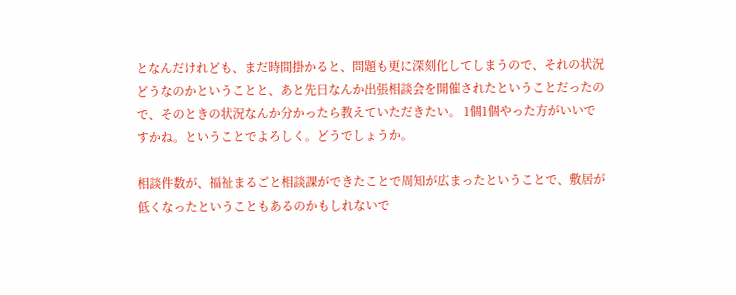となんだけれども、まだ時間掛かると、問題も更に深刻化してしまうので、それの状況どうなのかということと、あと先日なんか出張相談会を開催されたということだったので、そのときの状況なんか分かったら教えていただきたい。 1個1個やった方がいいですかね。ということでよろしく。どうでしょうか。

相談件数が、福祉まるごと相談課ができたことで周知が広まったということで、敷居が低くなったということもあるのかもしれないで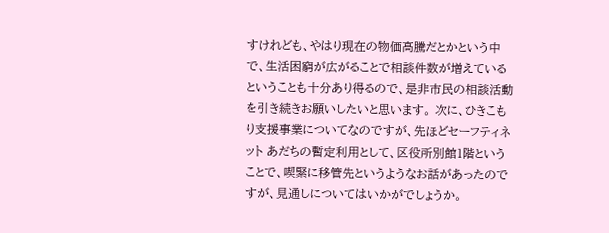すけれども、やはり現在の物価高騰だとかという中で、生活困窮が広がることで相談件数が増えているということも十分あり得るので、是非市民の相談活動を引き続きお願いしたいと思います。 次に、ひきこもり支援事業についてなのですが、先ほどセーフティネット あだちの暫定利用として、区役所別館1階ということで、喫緊に移管先というようなお話があったのですが、見通しについてはいかがでしょうか。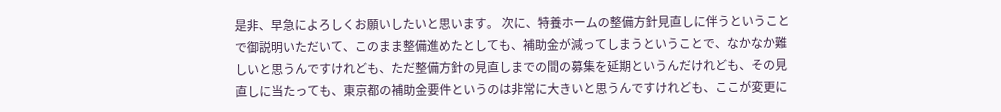是非、早急によろしくお願いしたいと思います。 次に、特養ホームの整備方針見直しに伴うということで御説明いただいて、このまま整備進めたとしても、補助金が減ってしまうということで、なかなか難しいと思うんですけれども、ただ整備方針の見直しまでの間の募集を延期というんだけれども、その見直しに当たっても、東京都の補助金要件というのは非常に大きいと思うんですけれども、ここが変更に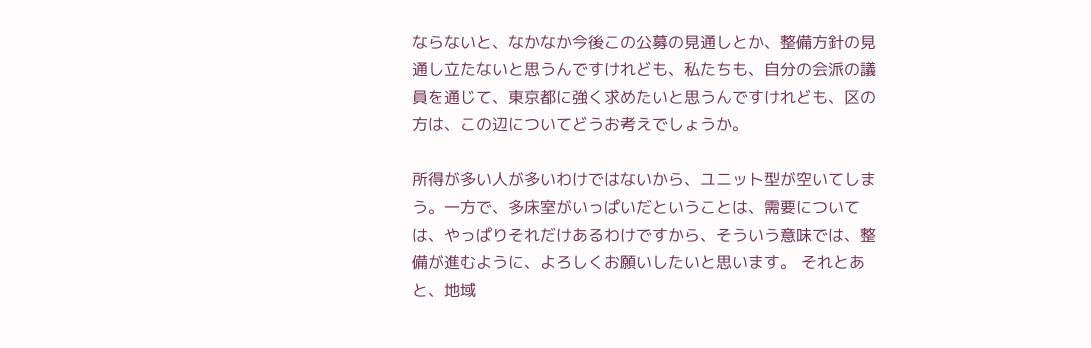ならないと、なかなか今後この公募の見通しとか、整備方針の見通し立たないと思うんですけれども、私たちも、自分の会派の議員を通じて、東京都に強く求めたいと思うんですけれども、区の方は、この辺についてどうお考えでしょうか。

所得が多い人が多いわけではないから、ユニット型が空いてしまう。一方で、多床室がいっぱいだということは、需要については、やっぱりそれだけあるわけですから、そういう意味では、整備が進むように、よろしくお願いしたいと思います。 それとあと、地域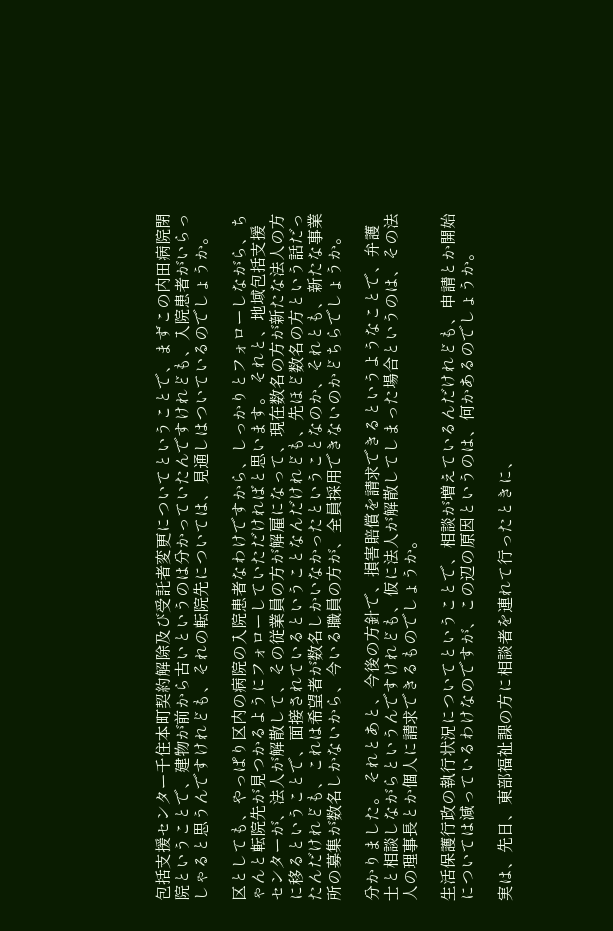包括支援センター千住本町契約解除及び受託者変更についてということで、まずこの内田病院閉院ということで、建物が前から古いというのは分かっていたんですけれども、入院患者がいらっしゃると思うんですけれども、それの転院先については、見通しはついているのでしょうか。

区としても、やっぱり区内の病院の入院患者なわけですから、しっかりとフォローしながら、ちゃんと転院先が見つかるようにフォローしていただければと思います。 それと、地域包括支援センターが、法人が解散して、その従業員の方が解雇になって、現在数名の方が新たな法人の方に移るということで、面接されているということなんだけれども、先ほど数名の方という話だったんだけれども、これは希望者が数名しかいなかったということなのか、それとも、新たな事業所の募集が数名しかないから、今いる職員の方が、全員採用できないのかどちらでしょうか。

分かりました。 それとあと、今後の方針で、損害賠償を請求できるというようなことで、弁護士と相談しながらというんですけれども、仮に法人が解散してしまった場合というのは、その法人の理事長とか個人に請求できるものでしょうか。

生活保護行政の執行状況についてということで、相談が増えているんだけれども、申請とか開始については減っているわけなのですが、この辺の原因というのは、何かあるのでしょうか。

実は、先日、東部福祉課の方に相談者を連れて行ったときに、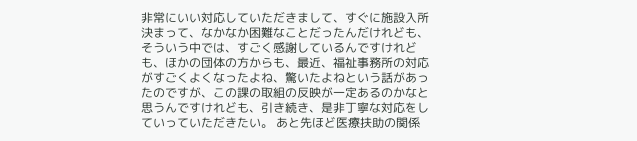非常にいい対応していただきまして、すぐに施設入所決まって、なかなか困難なことだったんだけれども、そういう中では、すごく感謝しているんですけれども、ほかの団体の方からも、最近、福祉事務所の対応がすごくよくなったよね、驚いたよねという話があったのですが、この課の取組の反映が一定あるのかなと思うんですけれども、引き続き、是非丁寧な対応をしていっていただきたい。 あと先ほど医療扶助の関係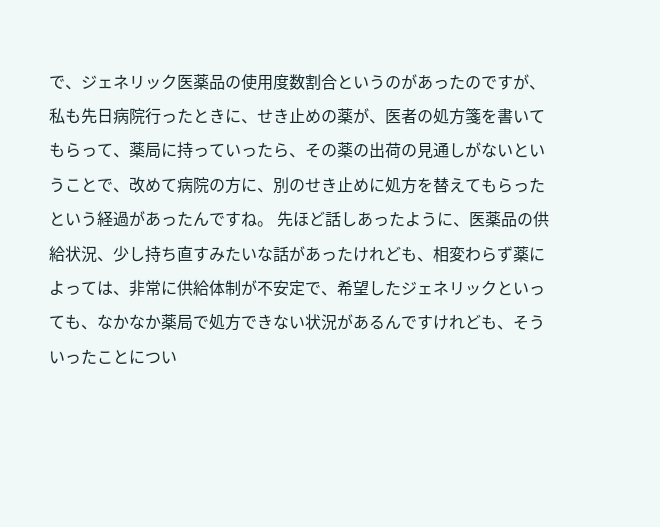で、ジェネリック医薬品の使用度数割合というのがあったのですが、私も先日病院行ったときに、せき止めの薬が、医者の処方箋を書いてもらって、薬局に持っていったら、その薬の出荷の見通しがないということで、改めて病院の方に、別のせき止めに処方を替えてもらったという経過があったんですね。 先ほど話しあったように、医薬品の供給状況、少し持ち直すみたいな話があったけれども、相変わらず薬によっては、非常に供給体制が不安定で、希望したジェネリックといっても、なかなか薬局で処方できない状況があるんですけれども、そういったことについ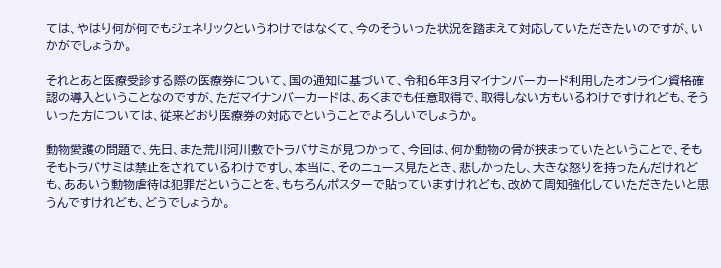ては、やはり何が何でもジェネリックというわけではなくて、今のそういった状況を踏まえて対応していただきたいのですが、いかがでしょうか。

それとあと医療受診する際の医療券について、国の通知に基づいて、令和6年3月マイナンバーカード利用したオンライン資格確認の導入ということなのですが、ただマイナンバーカードは、あくまでも任意取得で、取得しない方もいるわけですけれども、そういった方については、従来どおり医療券の対応でということでよろしいでしょうか。

動物愛護の問題で、先日、また荒川河川敷でトラバサミが見つかって、今回は、何か動物の骨が挟まっていたということで、そもそもトラバサミは禁止をされているわけですし、本当に、そのニュース見たとき、悲しかったし、大きな怒りを持ったんだけれども、ああいう動物虐待は犯罪だということを、もちろんポスターで貼っていますけれども、改めて周知強化していただきたいと思うんですけれども、どうでしょうか。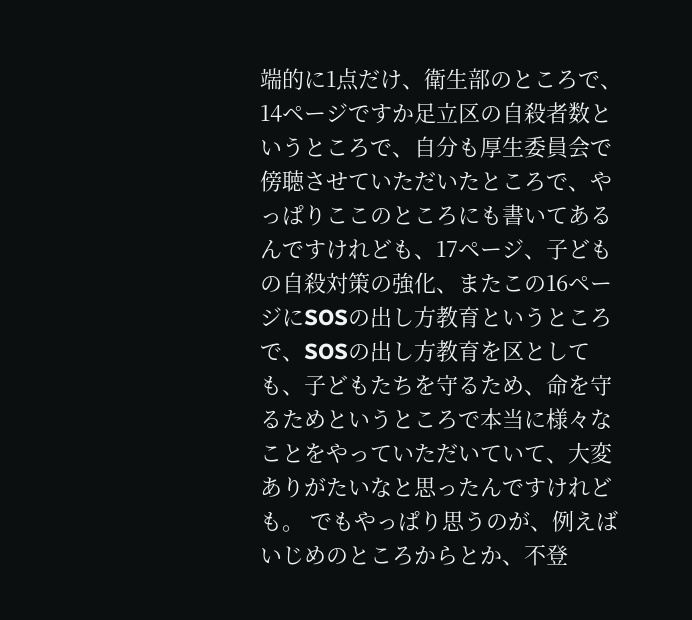端的に1点だけ、衛生部のところで、14ページですか足立区の自殺者数というところで、自分も厚生委員会で傍聴させていただいたところで、やっぱりここのところにも書いてあるんですけれども、17ページ、子どもの自殺対策の強化、またこの16ページにSOSの出し方教育というところで、SOSの出し方教育を区としても、子どもたちを守るため、命を守るためというところで本当に様々なことをやっていただいていて、大変ありがたいなと思ったんですけれども。 でもやっぱり思うのが、例えばいじめのところからとか、不登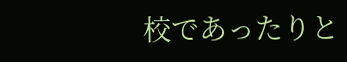校であったりと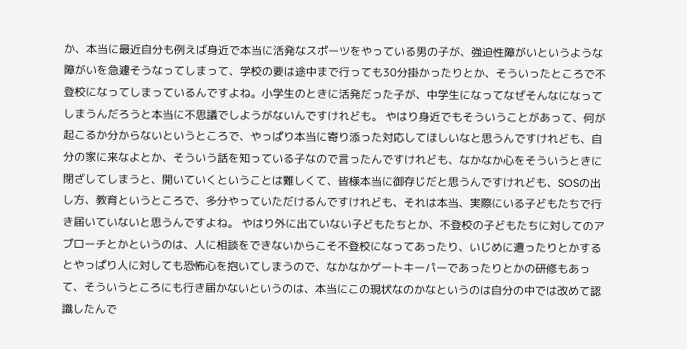か、本当に最近自分も例えば身近で本当に活発なスポーツをやっている男の子が、強迫性障がいというような障がいを急遽そうなってしまって、学校の要は途中まで行っても30分掛かったりとか、そういったところで不登校になってしまっているんですよね。小学生のときに活発だった子が、中学生になってなぜそんなになってしまうんだろうと本当に不思議でしようがないんですけれども。 やはり身近でもそういうことがあって、何が起こるか分からないというところで、やっぱり本当に寄り添った対応してほしいなと思うんですけれども、自分の家に来なよとか、そういう話を知っている子なので言ったんですけれども、なかなか心をそういうときに閉ざしてしまうと、開いていくということは難しくて、皆様本当に御存じだと思うんですけれども、SOSの出し方、教育というところで、多分やっていただけるんですけれども、それは本当、実際にいる子どもたちで行き届いていないと思うんですよね。 やはり外に出ていない子どもたちとか、不登校の子どもたちに対してのアプローチとかというのは、人に相談をできないからこそ不登校になってあったり、いじめに遭ったりとかするとやっぱり人に対しても恐怖心を抱いてしまうので、なかなかゲートキーパーであったりとかの研修もあって、そういうところにも行き届かないというのは、本当にこの現状なのかなというのは自分の中では改めて認識したんで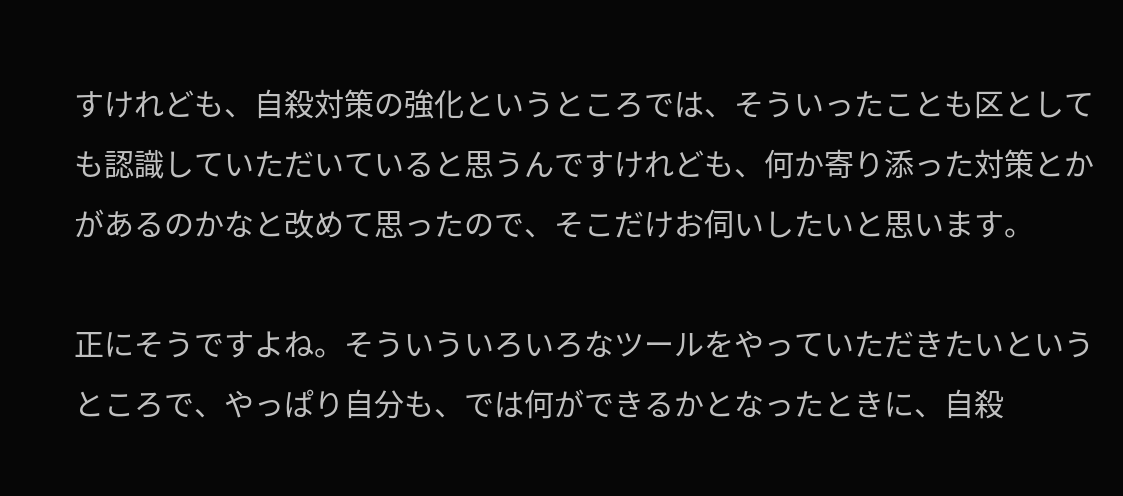すけれども、自殺対策の強化というところでは、そういったことも区としても認識していただいていると思うんですけれども、何か寄り添った対策とかがあるのかなと改めて思ったので、そこだけお伺いしたいと思います。

正にそうですよね。そういういろいろなツールをやっていただきたいというところで、やっぱり自分も、では何ができるかとなったときに、自殺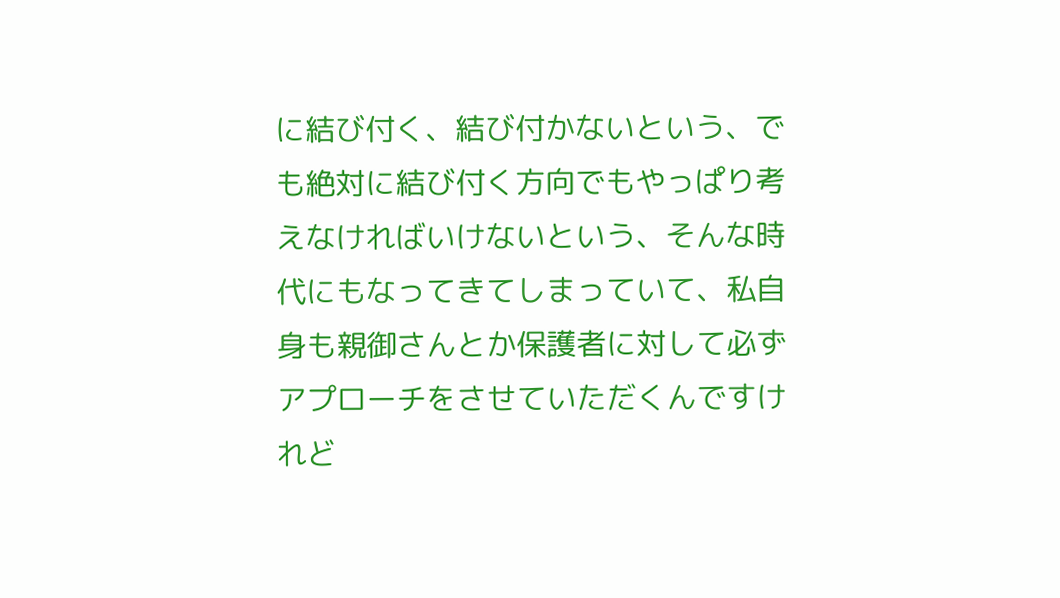に結び付く、結び付かないという、でも絶対に結び付く方向でもやっぱり考えなければいけないという、そんな時代にもなってきてしまっていて、私自身も親御さんとか保護者に対して必ずアプローチをさせていただくんですけれど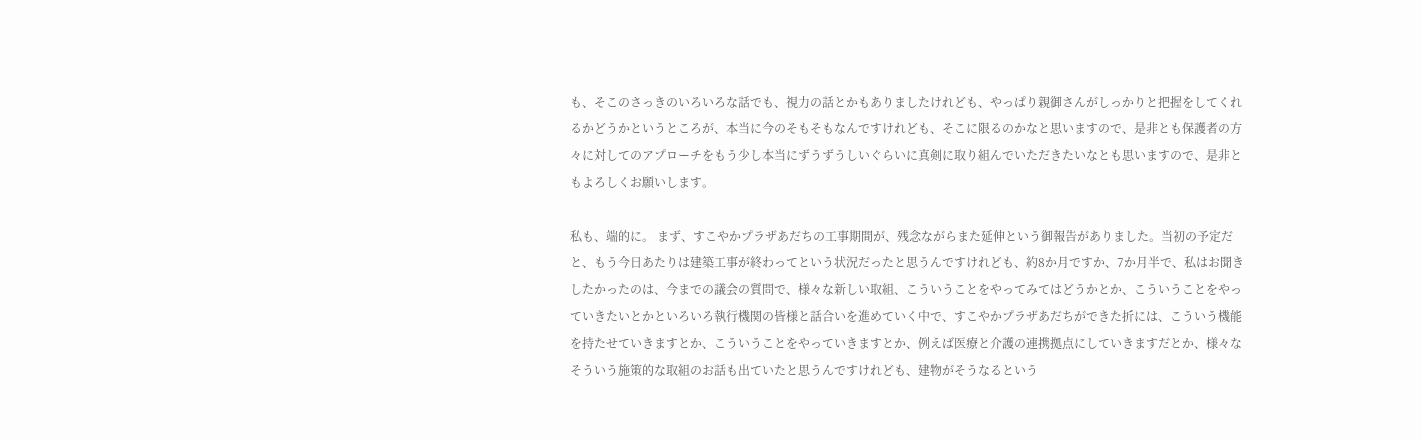も、そこのさっきのいろいろな話でも、視力の話とかもありましたけれども、やっぱり親御さんがしっかりと把握をしてくれるかどうかというところが、本当に今のそもそもなんですけれども、そこに限るのかなと思いますので、是非とも保護者の方々に対してのアプローチをもう少し本当にずうずうしいぐらいに真剣に取り組んでいただきたいなとも思いますので、是非ともよろしくお願いします。

私も、端的に。 まず、すこやかプラザあだちの工事期間が、残念ながらまた延伸という御報告がありました。当初の予定だと、もう今日あたりは建築工事が終わってという状況だったと思うんですけれども、約8か月ですか、7か月半で、私はお聞きしたかったのは、今までの議会の質問で、様々な新しい取組、こういうことをやってみてはどうかとか、こういうことをやっていきたいとかといろいろ執行機関の皆様と話合いを進めていく中で、すこやかプラザあだちができた折には、こういう機能を持たせていきますとか、こういうことをやっていきますとか、例えば医療と介護の連携拠点にしていきますだとか、様々なそういう施策的な取組のお話も出ていたと思うんですけれども、建物がそうなるという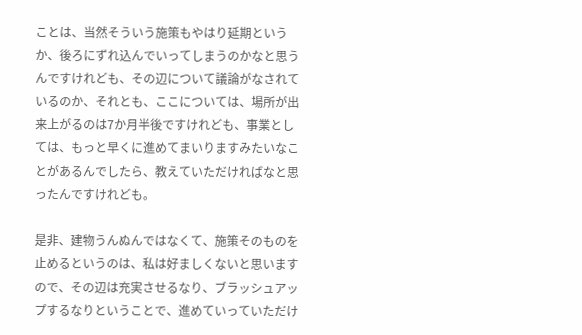ことは、当然そういう施策もやはり延期というか、後ろにずれ込んでいってしまうのかなと思うんですけれども、その辺について議論がなされているのか、それとも、ここについては、場所が出来上がるのは7か月半後ですけれども、事業としては、もっと早くに進めてまいりますみたいなことがあるんでしたら、教えていただければなと思ったんですけれども。

是非、建物うんぬんではなくて、施策そのものを止めるというのは、私は好ましくないと思いますので、その辺は充実させるなり、ブラッシュアップするなりということで、進めていっていただけ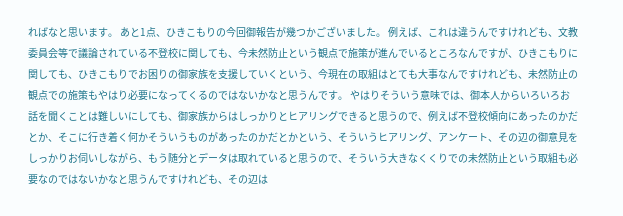ればなと思います。 あと1点、ひきこもりの今回御報告が幾つかございました。 例えば、これは違うんですけれども、文教委員会等で議論されている不登校に関しても、今未然防止という観点で施策が進んでいるところなんですが、ひきこもりに関しても、ひきこもりでお困りの御家族を支援していくという、今現在の取組はとても大事なんですけれども、未然防止の観点での施策もやはり必要になってくるのではないかなと思うんです。 やはりそういう意味では、御本人からいろいろお話を聞くことは難しいにしても、御家族からはしっかりとヒアリングできると思うので、例えば不登校傾向にあったのかだとか、そこに行き着く何かそういうものがあったのかだとかという、そういうヒアリング、アンケート、その辺の御意見をしっかりお伺いしながら、もう随分とデータは取れていると思うので、そういう大きなくくりでの未然防止という取組も必要なのではないかなと思うんですけれども、その辺は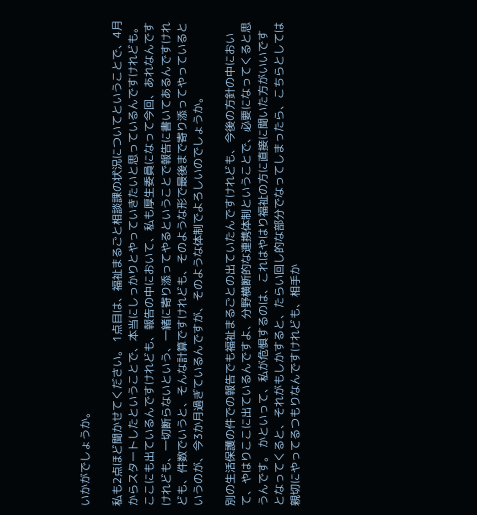いかがでしょうか。

私も2点ほど聞かせてください。 1点目は、福祉まるごと相談課の状況についてということで、4月からスタートしたということで、本当にしっかりとやっていきたいと思っているんですけれども。ここにも出ているんですけれども、報告の中において、私も厚生委員になって今回、あれなんですけれども、一切断らないという、一緒に寄り添ってやるということで報告に書いてあるんですけれども、件数でいうと、そんな計算ですけれども、そのような形で最後まで寄り添ってやっているというのが、今3か月過ぎているんですが、そのような体制でよろしいのでしょうか。

別の生活保護の件での報告でも福祉まるごとの出ていたんですけれども、今後の方針の中において、やはりここに出ているんですよ、分野横断的な連携体制ということで、必要になってくると思うんです。 かといって、私が危惧するのは、これはやはり福祉の方に直接に聞いた方がいいですとなってくると、それがもしかすると、たらい回し的な部分でなってしまったら、こちらとしては親切にやってるつもりなんですけれども、相手か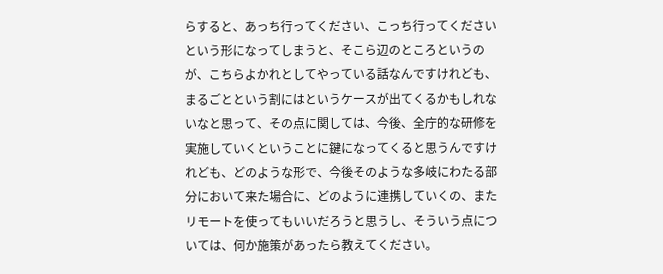らすると、あっち行ってください、こっち行ってくださいという形になってしまうと、そこら辺のところというのが、こちらよかれとしてやっている話なんですけれども、まるごとという割にはというケースが出てくるかもしれないなと思って、その点に関しては、今後、全庁的な研修を実施していくということに鍵になってくると思うんですけれども、どのような形で、今後そのような多岐にわたる部分において来た場合に、どのように連携していくの、またリモートを使ってもいいだろうと思うし、そういう点については、何か施策があったら教えてください。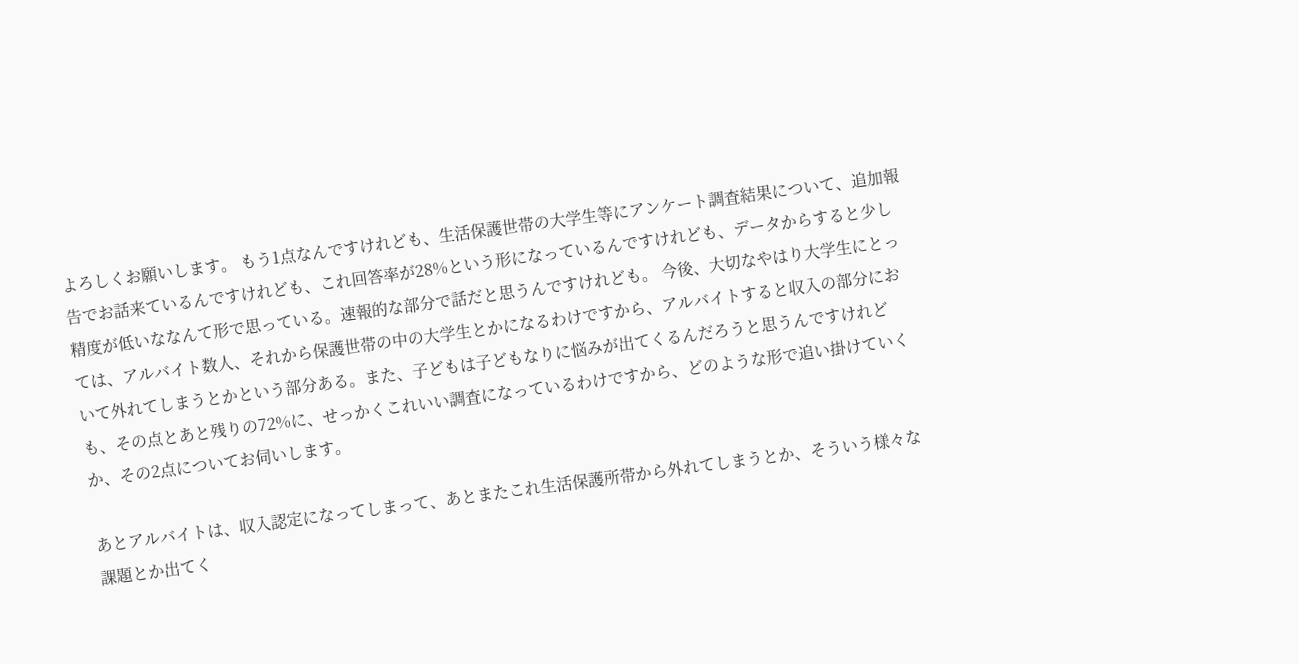よろしくお願いします。 もう1点なんですけれども、生活保護世帯の大学生等にアンケート調査結果について、追加報告でお話来ているんですけれども、これ回答率が28%という形になっているんですけれども、データからすると少し精度が低いななんて形で思っている。速報的な部分で話だと思うんですけれども。 今後、大切なやはり大学生にとっては、アルバイト数人、それから保護世帯の中の大学生とかになるわけですから、アルバイトすると収入の部分において外れてしまうとかという部分ある。また、子どもは子どもなりに悩みが出てくるんだろうと思うんですけれども、その点とあと残りの72%に、せっかくこれいい調査になっているわけですから、どのような形で追い掛けていくか、その2点についてお伺いします。

あとアルバイトは、収入認定になってしまって、あとまたこれ生活保護所帯から外れてしまうとか、そういう様々な課題とか出てく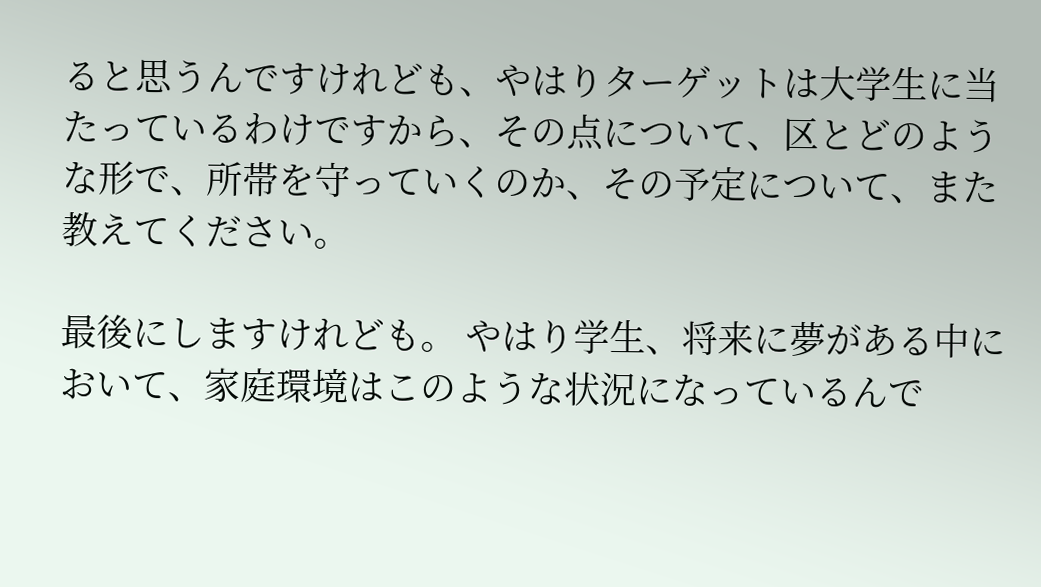ると思うんですけれども、やはりターゲットは大学生に当たっているわけですから、その点について、区とどのような形で、所帯を守っていくのか、その予定について、また教えてください。

最後にしますけれども。 やはり学生、将来に夢がある中において、家庭環境はこのような状況になっているんで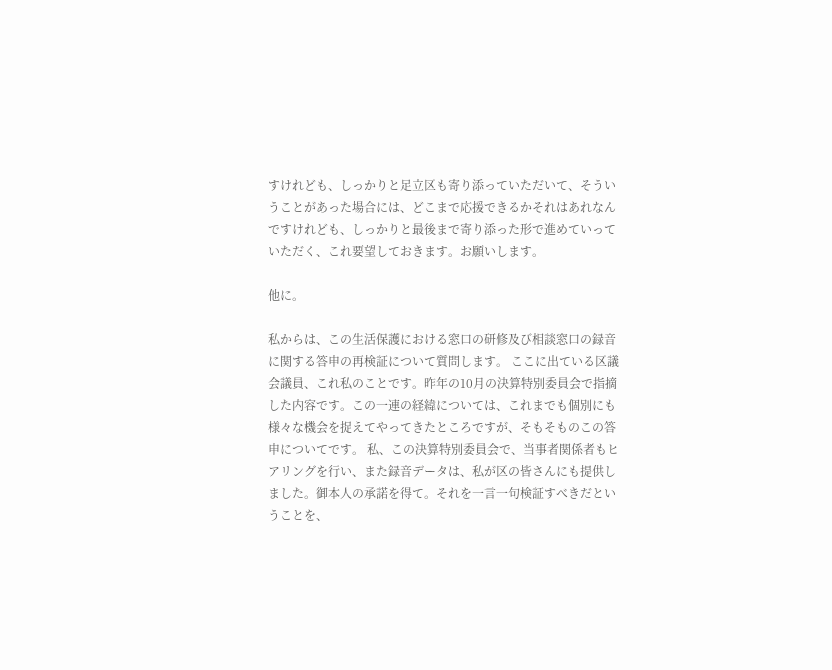すけれども、しっかりと足立区も寄り添っていただいて、そういうことがあった場合には、どこまで応援できるかそれはあれなんですけれども、しっかりと最後まで寄り添った形で進めていっていただく、これ要望しておきます。お願いします。

他に。

私からは、この生活保護における窓口の研修及び相談窓口の録音に関する答申の再検証について質問します。 ここに出ている区議会議員、これ私のことです。昨年の10月の決算特別委員会で指摘した内容です。この一連の経緯については、これまでも個別にも様々な機会を捉えてやってきたところですが、そもそものこの答申についてです。 私、この決算特別委員会で、当事者関係者もヒアリングを行い、また録音データは、私が区の皆さんにも提供しました。御本人の承諾を得て。それを一言一句検証すべきだということを、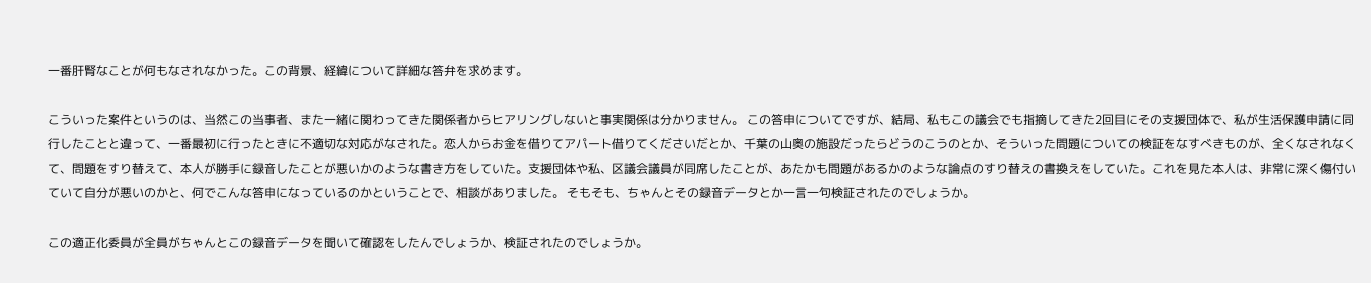一番肝腎なことが何もなされなかった。この背景、経緯について詳細な答弁を求めます。

こういった案件というのは、当然この当事者、また一緒に関わってきた関係者からヒアリングしないと事実関係は分かりません。 この答申についてですが、結局、私もこの議会でも指摘してきた2回目にその支援団体で、私が生活保護申請に同行したことと違って、一番最初に行ったときに不適切な対応がなされた。恋人からお金を借りてアパート借りてくださいだとか、千葉の山奥の施設だったらどうのこうのとか、そういった問題についての検証をなすべきものが、全くなされなくて、問題をすり替えて、本人が勝手に録音したことが悪いかのような書き方をしていた。支援団体や私、区議会議員が同席したことが、あたかも問題があるかのような論点のすり替えの書換えをしていた。これを見た本人は、非常に深く傷付いていて自分が悪いのかと、何でこんな答申になっているのかということで、相談がありました。 そもそも、ちゃんとその録音データとか一言一句検証されたのでしょうか。

この適正化委員が全員がちゃんとこの録音データを聞いて確認をしたんでしょうか、検証されたのでしょうか。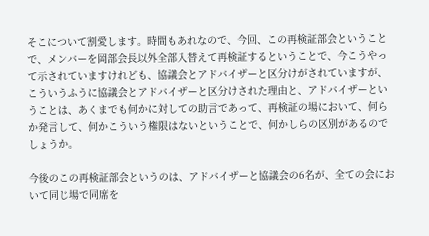そこについて割愛します。時間もあれなので、今回、この再検証部会ということで、メンバーを岡部会長以外全部入替えて再検証するということで、今こうやって示されていますけれども、協議会とアドバイザーと区分けがされていますが、こういうふうに協議会とアドバイザーと区分けされた理由と、アドバイザーということは、あくまでも何かに対しての助言であって、再検証の場において、何らか発言して、何かこういう権限はないということで、何かしらの区別があるのでしょうか。

今後のこの再検証部会というのは、アドバイザーと協議会の6名が、全ての会において同じ場で同席を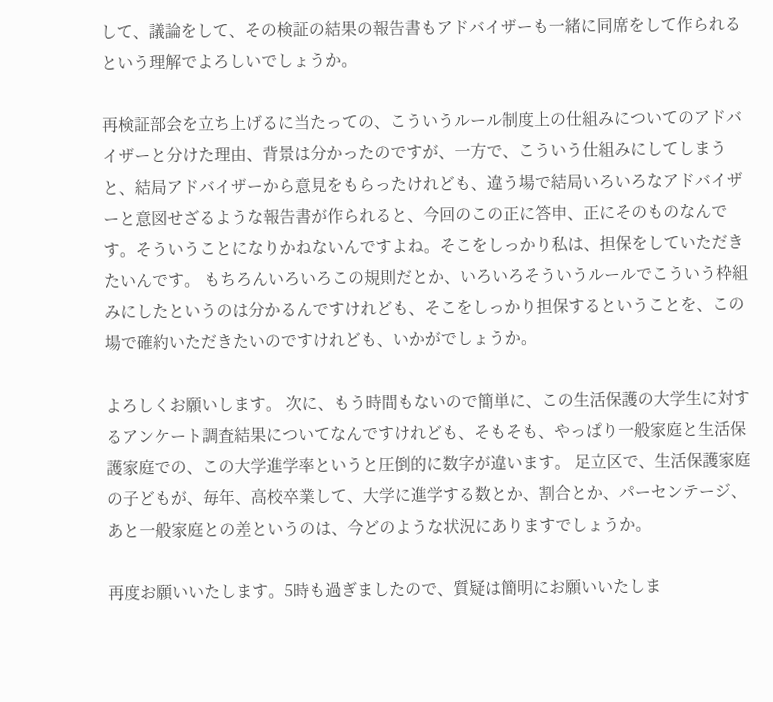して、議論をして、その検証の結果の報告書もアドバイザーも一緒に同席をして作られるという理解でよろしいでしょうか。

再検証部会を立ち上げるに当たっての、こういうルール制度上の仕組みについてのアドバイザーと分けた理由、背景は分かったのですが、一方で、こういう仕組みにしてしまうと、結局アドバイザーから意見をもらったけれども、違う場で結局いろいろなアドバイザーと意図せざるような報告書が作られると、今回のこの正に答申、正にそのものなんです。そういうことになりかねないんですよね。そこをしっかり私は、担保をしていただきたいんです。 もちろんいろいろこの規則だとか、いろいろそういうルールでこういう枠組みにしたというのは分かるんですけれども、そこをしっかり担保するということを、この場で確約いただきたいのですけれども、いかがでしょうか。

よろしくお願いします。 次に、もう時間もないので簡単に、この生活保護の大学生に対するアンケート調査結果についてなんですけれども、そもそも、やっぱり一般家庭と生活保護家庭での、この大学進学率というと圧倒的に数字が違います。 足立区で、生活保護家庭の子どもが、毎年、高校卒業して、大学に進学する数とか、割合とか、パーセンテージ、あと一般家庭との差というのは、今どのような状況にありますでしょうか。

再度お願いいたします。5時も過ぎましたので、質疑は簡明にお願いいたしま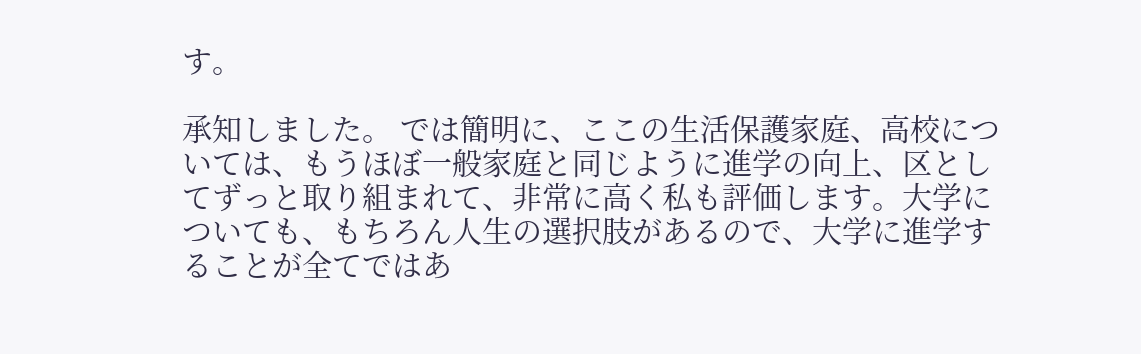す。

承知しました。 では簡明に、ここの生活保護家庭、高校については、もうほぼ一般家庭と同じように進学の向上、区としてずっと取り組まれて、非常に高く私も評価します。大学についても、もちろん人生の選択肢があるので、大学に進学することが全てではあ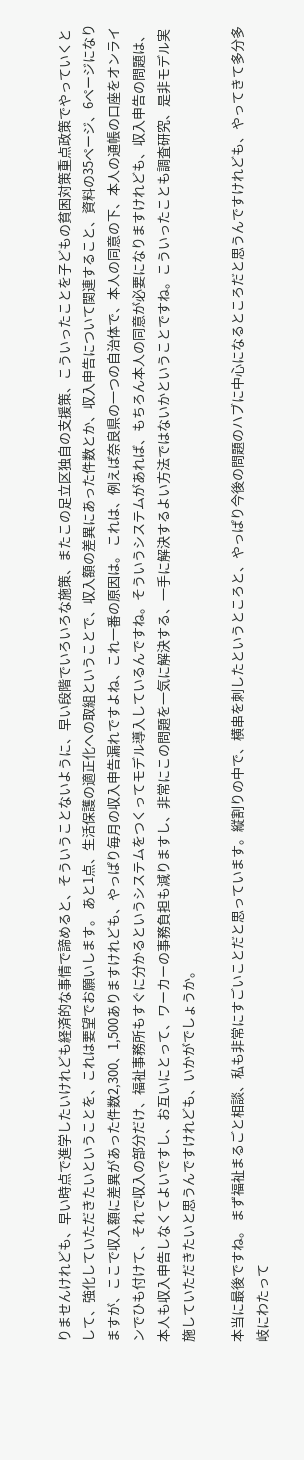りませんけれども、早い時点で進学したいけれども経済的な事情で諦めると、そういうことないように、早い段階でいろいろな施策、またこの足立区独自の支援策、こういったことを子どもの貧困対策重点政策でやっていくとして、強化していただきたいということを、これは要望でお願いします。 あと1点、生活保護の適正化への取組ということで、収入額の差異にあった件数とか、収入申告について関連すること、資料の35ページ、6ページになりますが、ここで収入額に差異があった件数2,300、1,500ありますけれども、やっぱり毎月の収入申告漏れですよね、これ一番の原因は。 これは、例えば奈良県の一つの自治体で、本人の同意の下、本人の通帳の口座をオンラインでひも付けて、それで収入の部分だけ、福祉事務所もすぐに分かるというシステムをつくってモデル導入しているんですね。そういうシステムがあれば、もちろん本人の同意が必要になりますけれども、収入申告の問題は、本人も収入申告しなくてよいですし、お互いにとって、ワーカーの事務負担も減りますし、非常にこの問題を一気に解決する、一手に解決するよい方法ではないかということですね。こういったことも調査研究、是非モデル実施していただきたいと思うんですけれども、いかがでしょうか。

本当に最後ですね。 まず福祉まるごと相談、私も非常にすごいことだと思っています。縦割りの中で、横串を刺したというところと、やっぱり今後の問題のハブに中心になるところだと思うんですけれども、やってきて多分多岐にわたって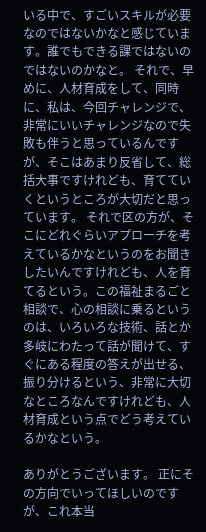いる中で、すごいスキルが必要なのではないかなと感じています。誰でもできる課ではないのではないのかなと。 それで、早めに、人材育成をして、同時に、私は、今回チャレンジで、非常にいいチャレンジなので失敗も伴うと思っているんですが、そこはあまり反省して、総括大事ですけれども、育てていくというところが大切だと思っています。 それで区の方が、そこにどれぐらいアプローチを考えているかなというのをお聞きしたいんですけれども、人を育てるという。この福祉まるごと相談で、心の相談に乗るというのは、いろいろな技術、話とか多岐にわたって話が聞けて、すぐにある程度の答えが出せる、振り分けるという、非常に大切なところなんですけれども、人材育成という点でどう考えているかなという。

ありがとうございます。 正にその方向でいってほしいのですが、これ本当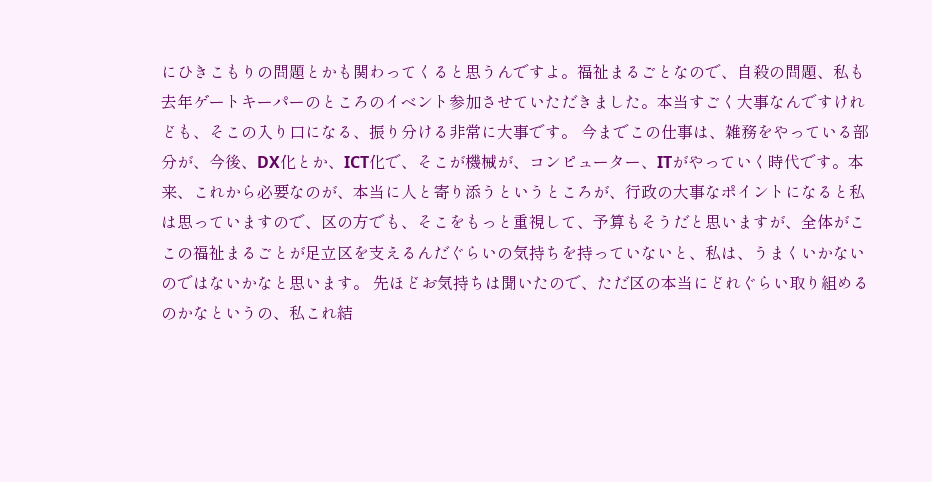にひきこもりの問題とかも関わってくると思うんですよ。福祉まるごとなので、自殺の問題、私も去年ゲートキーパーのところのイベント参加させていただきました。本当すごく大事なんですけれども、そこの入り口になる、振り分ける非常に大事です。 今までこの仕事は、雑務をやっている部分が、今後、DX化とか、ICT化で、そこが機械が、コンピューター、ITがやっていく時代です。本来、これから必要なのが、本当に人と寄り添うというところが、行政の大事なポイントになると私は思っていますので、区の方でも、そこをもっと重視して、予算もそうだと思いますが、全体がここの福祉まるごとが足立区を支えるんだぐらいの気持ちを持っていないと、私は、うまくいかないのではないかなと思います。 先ほどお気持ちは聞いたので、ただ区の本当にどれぐらい取り組めるのかなというの、私これ結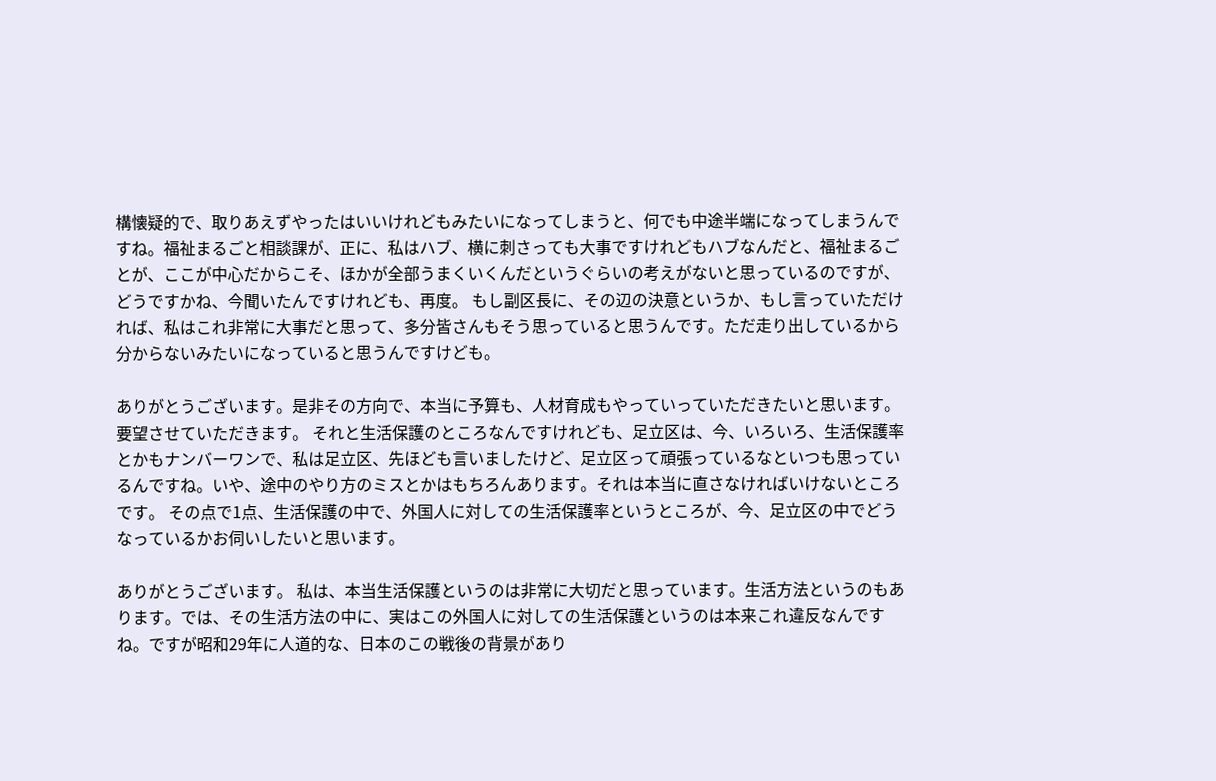構懐疑的で、取りあえずやったはいいけれどもみたいになってしまうと、何でも中途半端になってしまうんですね。福祉まるごと相談課が、正に、私はハブ、横に刺さっても大事ですけれどもハブなんだと、福祉まるごとが、ここが中心だからこそ、ほかが全部うまくいくんだというぐらいの考えがないと思っているのですが、どうですかね、今聞いたんですけれども、再度。 もし副区長に、その辺の決意というか、もし言っていただければ、私はこれ非常に大事だと思って、多分皆さんもそう思っていると思うんです。ただ走り出しているから分からないみたいになっていると思うんですけども。

ありがとうございます。是非その方向で、本当に予算も、人材育成もやっていっていただきたいと思います。要望させていただきます。 それと生活保護のところなんですけれども、足立区は、今、いろいろ、生活保護率とかもナンバーワンで、私は足立区、先ほども言いましたけど、足立区って頑張っているなといつも思っているんですね。いや、途中のやり方のミスとかはもちろんあります。それは本当に直さなければいけないところです。 その点で1点、生活保護の中で、外国人に対しての生活保護率というところが、今、足立区の中でどうなっているかお伺いしたいと思います。

ありがとうございます。 私は、本当生活保護というのは非常に大切だと思っています。生活方法というのもあります。では、その生活方法の中に、実はこの外国人に対しての生活保護というのは本来これ違反なんですね。ですが昭和29年に人道的な、日本のこの戦後の背景があり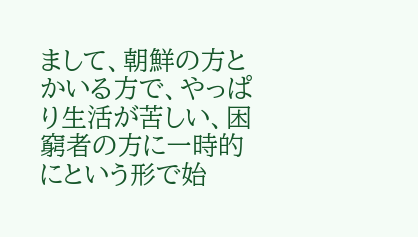まして、朝鮮の方とかいる方で、やっぱり生活が苦しい、困窮者の方に一時的にという形で始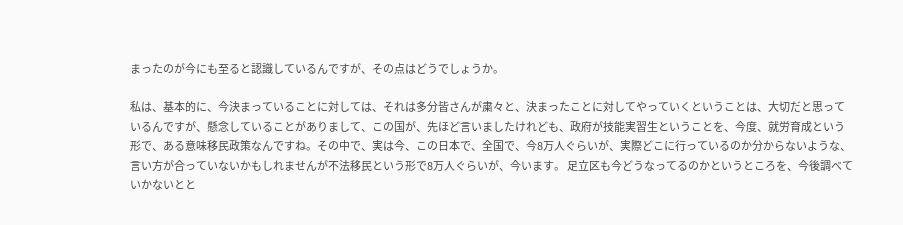まったのが今にも至ると認識しているんですが、その点はどうでしょうか。

私は、基本的に、今決まっていることに対しては、それは多分皆さんが粛々と、決まったことに対してやっていくということは、大切だと思っているんですが、懸念していることがありまして、この国が、先ほど言いましたけれども、政府が技能実習生ということを、今度、就労育成という形で、ある意味移民政策なんですね。その中で、実は今、この日本で、全国で、今8万人ぐらいが、実際どこに行っているのか分からないような、言い方が合っていないかもしれませんが不法移民という形で8万人ぐらいが、今います。 足立区も今どうなってるのかというところを、今後調べていかないとと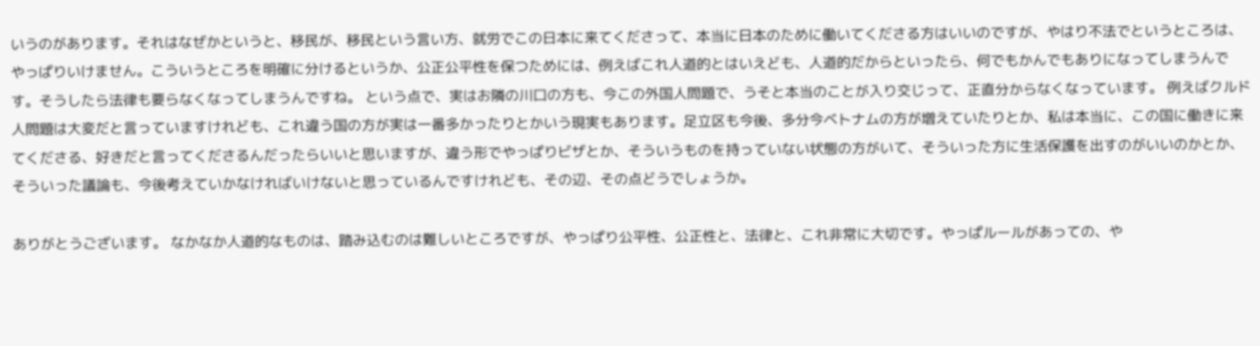いうのがあります。それはなぜかというと、移民が、移民という言い方、就労でこの日本に来てくださって、本当に日本のために働いてくださる方はいいのですが、やはり不法でというところは、やっぱりいけません。こういうところを明確に分けるというか、公正公平性を保つためには、例えばこれ人道的とはいえども、人道的だからといったら、何でもかんでもありになってしまうんです。そうしたら法律も要らなくなってしまうんですね。 という点で、実はお隣の川口の方も、今この外国人問題で、うそと本当のことが入り交じって、正直分からなくなっています。 例えばクルド人問題は大変だと言っていますけれども、これ違う国の方が実は一番多かったりとかいう現実もあります。足立区も今後、多分今ベトナムの方が増えていたりとか、私は本当に、この国に働きに来てくださる、好きだと言ってくださるんだったらいいと思いますが、違う形でやっぱりビザとか、そういうものを持っていない状態の方がいて、そういった方に生活保護を出すのがいいのかとか、そういった議論も、今後考えていかなければいけないと思っているんですけれども、その辺、その点どうでしょうか。

ありがとうございます。 なかなか人道的なものは、踏み込むのは難しいところですが、やっぱり公平性、公正性と、法律と、これ非常に大切です。やっぱルールがあっての、や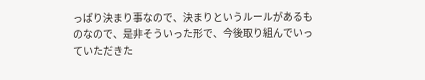っぱり決まり事なので、決まりというルールがあるものなので、是非そういった形で、今後取り組んでいっていただきた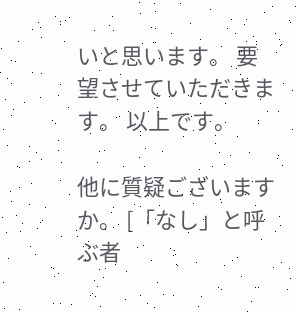いと思います。 要望させていただきます。 以上です。

他に質疑ございますか。 [「なし」と呼ぶ者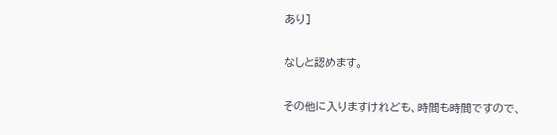あり]

なしと認めます。

その他に入りますけれども、時間も時間ですので、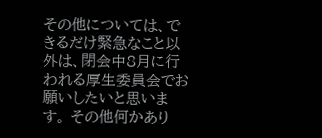その他については、できるだけ緊急なこと以外は、閉会中8月に行われる厚生委員会でお願いしたいと思います。 その他何かあり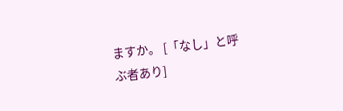ますか。 [「なし」と呼ぶ者あり]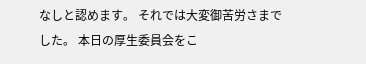なしと認めます。 それでは大変御苦労さまでした。 本日の厚生委員会をこ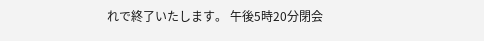れで終了いたします。 午後5時20分閉会